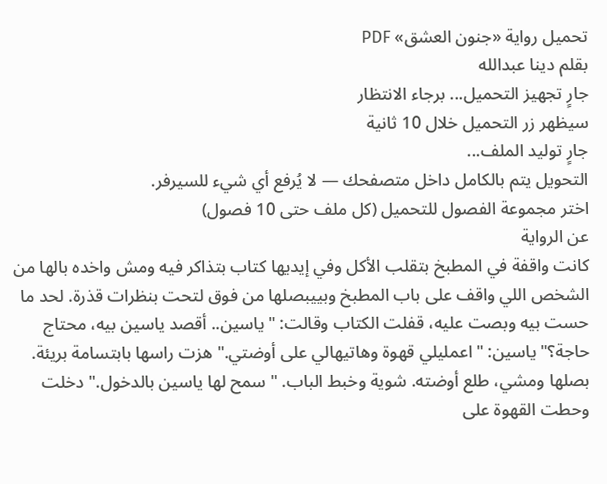تحميل رواية «جنون العشق» PDF
بقلم دينا عبدالله
جارٍ تجهيز التحميل... برجاء الانتظار
سيظهر زر التحميل خلال 10 ثانية
جارٍ توليد الملف...
التحويل يتم بالكامل داخل متصفحك — لا يُرفع أي شيء للسيرفر.
اختر مجموعة الفصول للتحميل (كل ملف حتى 10 فصول)
عن الرواية
كانت واقفة في المطبخ بتقلب الأكل وفي إيديها كتاب بتذاكر فيه ومش واخده بالها من الشخص اللي واقف على باب المطبخ وبييبصلها من فوق لتحت بنظرات قذرة. لحد ما حست بيه وبصت عليه، قفلت الكتاب وقالت: "ياسين.. أقصد ياسين بيه، محتاج حاجة؟" ياسين: "اعمليلي قهوة وهاتيهالي على أوضتي." هزت راسها بابتسامة بريئة. بصلها ومشي، طلع أوضته. شوية وخبط الباب. "سمح لها ياسين بالدخول." دخلت وحطت القهوة على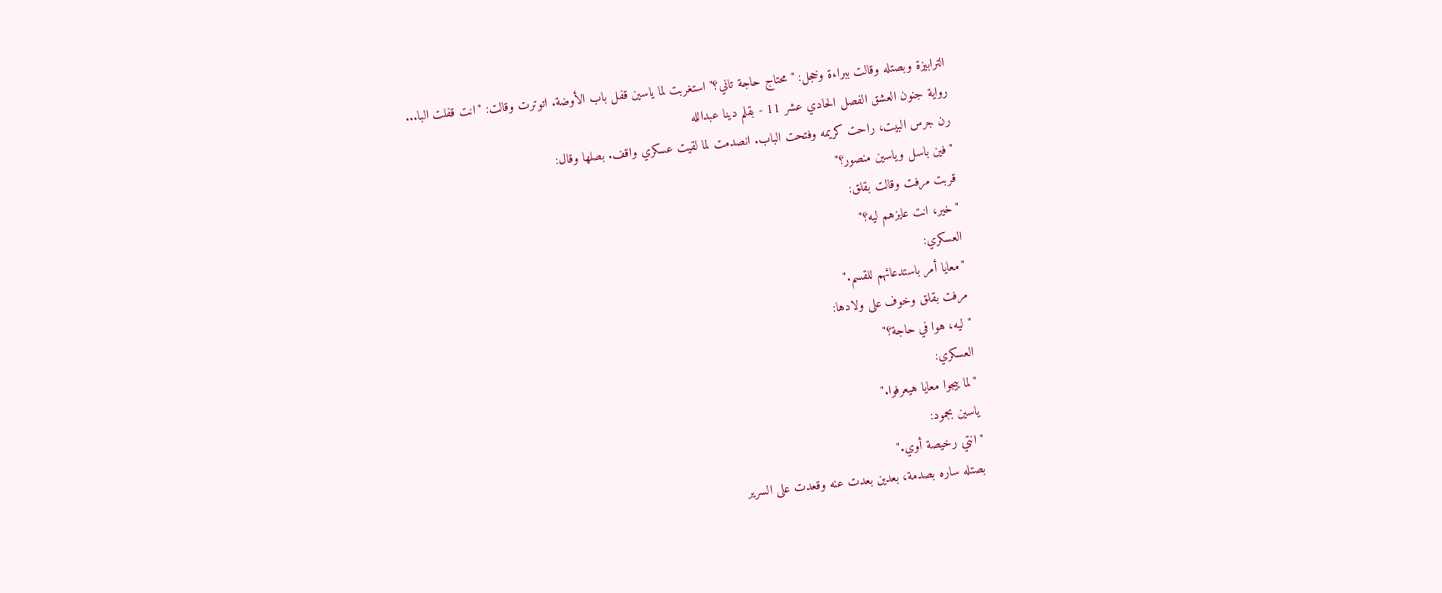الترابيزة وبصتله وقالت ببراءة وخجل: "محتاج حاجة تاني؟" استغربت لما ياسين قفل باب الأوضة. اتوترت وقالت: "انت قفلت البا...
رواية جنون العشق الفصل الحادي عشر 11 - بقلم دينا عبدالله
رن جرس البيت، راحت كريمه وفتحت الباب. انصدمت لما لقيت عسكري واقف. بصلها وقال:
"فين باسل وياسين منصور؟"
قربت مرفت وقالت بقلق:
"خير، انت عايزهم ليه؟"
العسكري:
"معايا أمر باستدعائهم للقسم."
مرفت بقلق وخوف على ولادها:
"ليه، هوا في حاجة؟"
العسكري:
"لما ييجوا معايا هيعرفوا."
ياسين بجمود:
"انتي رخيصة أوي."
بصتله ساره بصدمة، بعدين بعدت عنه وقعدت على السرير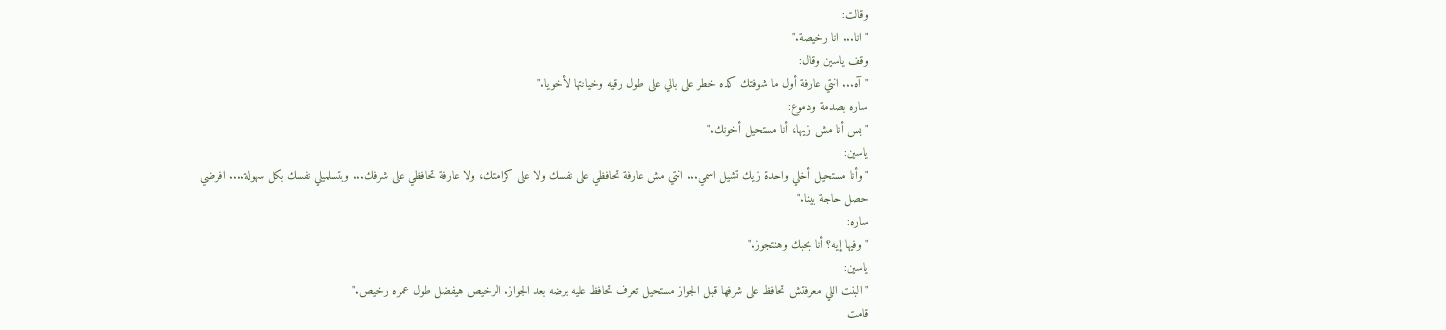وقالت:
"انا... انا رخيصة."
وقف ياسين وقال:
"آه... انتي عارفة أول ما شوفتك كده خطر على بالي على طول رقيه وخيانتها لأخويا."
ساره بصدمة ودموع:
"بس أنا مش زيها، أنا مستحيل أخونك."
ياسين:
"وأنا مستحيل أخلي واحدة زيك تشيل اسمي... انتي مش عارفة تحافظي على نفسك ولا على كرامتك، ولا عارفة تحافظي على شرفك... وبتسلميلي نفسك بكل سهولة.... افرضي حصل حاجة بينا."
ساره:
"وفيها إيه؟ أنا بحبك وهنتجوز."
ياسين:
"البنت اللي معرفتش تحافظ على شرفها قبل الجواز مستحيل تعرف تحافظ عليه برضه بعد الجواز. الرخيص هيفضل طول عمره رخيص."
قامت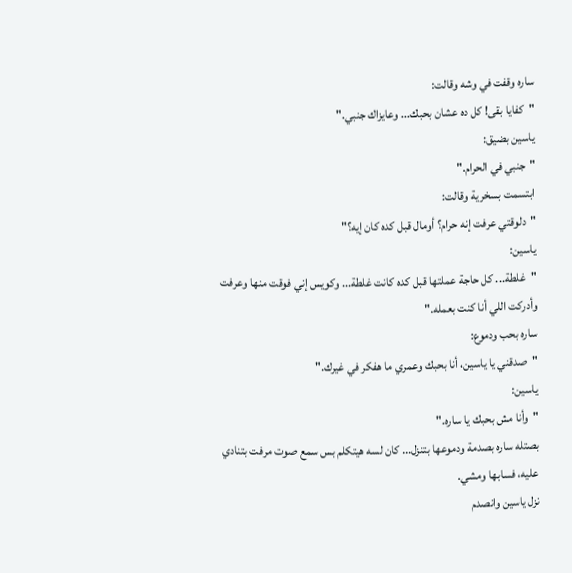ساره وقفت في وشه وقالت:
"كفايا بقى! كل ده عشان بحبك... وعايزاك جنبي."
ياسين بضيق:
"جنبي في الحرام."
ابتسمت بسخرية وقالت:
"دلوقتي عرفت إنه حرام؟ أومال قبل كده كان إيه؟"
ياسين:
"غلطة... كل حاجة عملتها قبل كده كانت غلطة... وكويس إني فوقت منها وعرفت وأدركت اللي أنا كنت بعمله."
ساره بحب ودموع:
"صدقني يا ياسين، أنا بحبك وعمري ما هفكر في غيرك."
ياسين:
"وأنا مش بحبك يا ساره."
بصتله ساره بصدمة ودموعها بتنزل... كان لسه هيتكلم بس سمع صوت مرفت بتنادي عليه، فسابها ومشي.
نزل ياسين وانصدم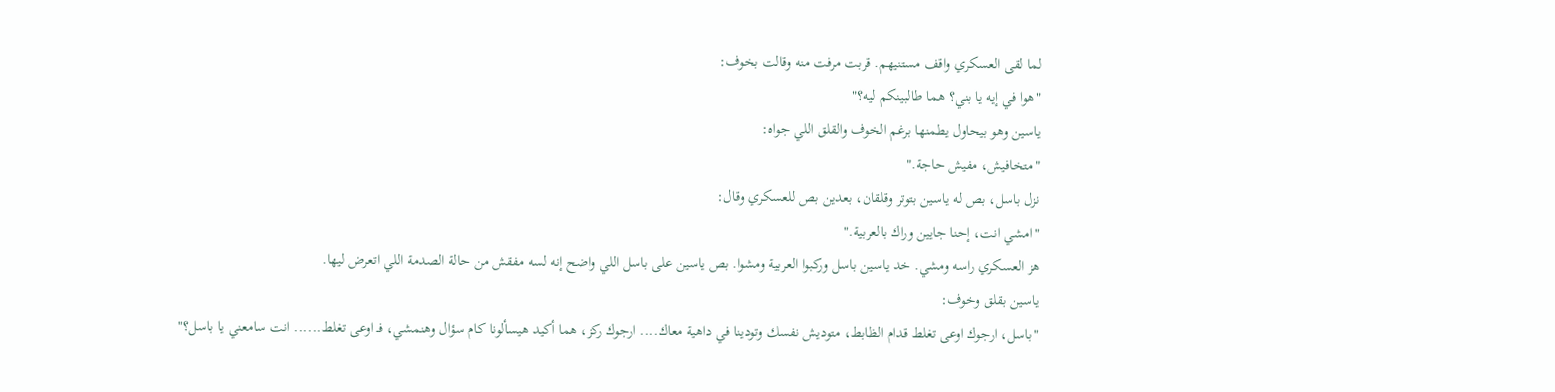لما لقى العسكري واقف مستنيهم. قربت مرفت منه وقالت بخوف:
"هوا في إيه يا بني؟ هما طالبينكم ليه؟"
ياسين وهو بيحاول يطمنها برغم الخوف والقلق اللي جواه:
"متخافيش، مفيش حاجة."
نزل باسل، بص له ياسين بتوتر وقلقان، بعدين بص للعسكري وقال:
"امشي انت، إحنا جايين وراك بالعربية."
هز العسكري راسه ومشي. خد ياسين باسل وركبوا العربية ومشوا. بص ياسين على باسل اللي واضح إنه لسه مفقش من حالة الصدمة اللي اتعرض ليها.
ياسين بقلق وخوف:
"باسل، ارجوك اوعى تغلط قدام الظابط، متوديش نفسك وتودينا في داهية معاك.... ارجوك ركز، هما أكيد هيسألونا كام سؤال وهنمشي، فـ اوعى تغلط...... انت سامعني يا باسل؟"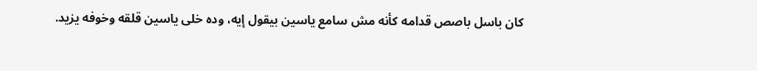كان باسل باصص قدامه كأنه مش سامع ياسين بيقول إيه، وده خلى ياسين قلقه وخوفه يزيد.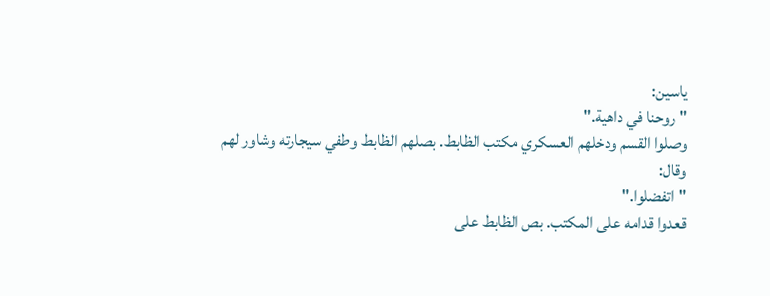ياسين:
"روحنا في داهية."
وصلوا القسم ودخلهم العسكري مكتب الظابط. بصلهم الظابط وطفي سيجارته وشاور لهم وقال:
"اتفضلوا."
قعدوا قدامه على المكتب. بص الظابط على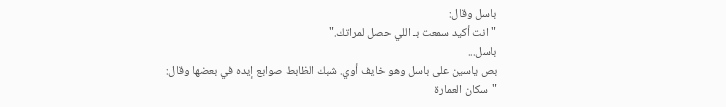باسل وقال:
"انت أكيد سمعت بـ اللي حصل لمراتك."
باسل...
بص ياسين على باسل وهو خايف أوي. شبك الظابط صوابع إيده في بعضها وقال:
"سكان العمارة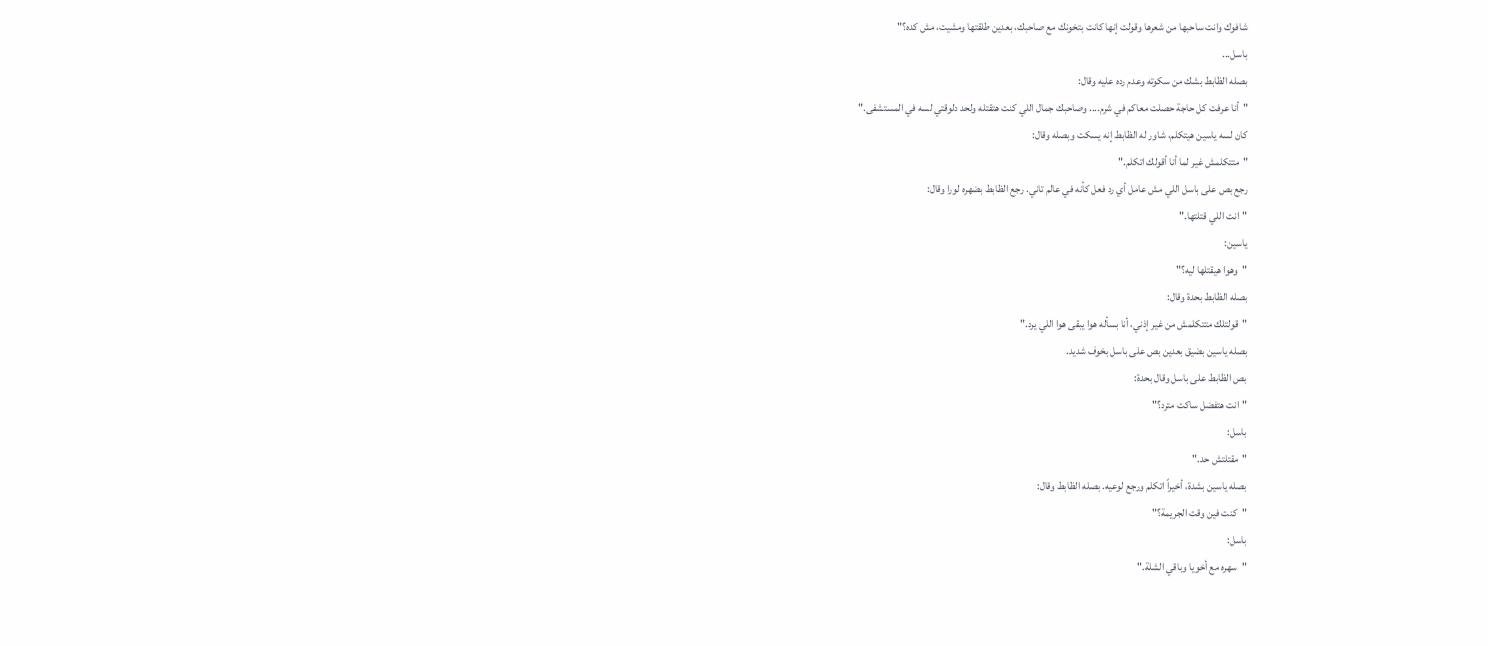شافوك وانت ساحبها من شعرها وقولت إنها كانت بتخونك مع صاحبك، بعدين طلقتها ومشيت، مش كده؟"
باسل...
بصله الظابط بشك من سكوته وعدم رده عليه وقال:
"أنا عرفت كل حاجة حصلت معاكم في شرم.... وصاحبك جمال اللي كنت هتقتله ولحد دلوقتي لسه في المستشفى."
كان لسه ياسين هيتكلم، شاور له الظابط إنه يسكت وبصله وقال:
"متتكلمش غير لما أنا أقولك اتكلم."
رجع بص على باسل اللي مش عامل أي رد فعل كأنه في عالم تاني. رجع الظابط بضهره لورا وقال:
"انت اللي قتلتها."
ياسين:
"وهوا هيقتلها ليه؟"
بصله الظابط بحدة وقال:
"قولتلك متتكلمش من غير إذني، أنا بسأله هوا يبقى هوا اللي يرد."
بصله ياسين بضيق بعدين بص على باسل بخوف شديد.
بص الظابط على باسل وقال بحدة:
"انت هتفضل ساكت مترد؟"
باسل:
"مقتلتش حد."
بصله ياسين بشدة، أخيراً اتكلم ورجع لوعيه. بصله الظابط وقال:
"كنت فين وقت الجريمة؟"
باسل:
"سهره مع أخويا وباقي الشلة."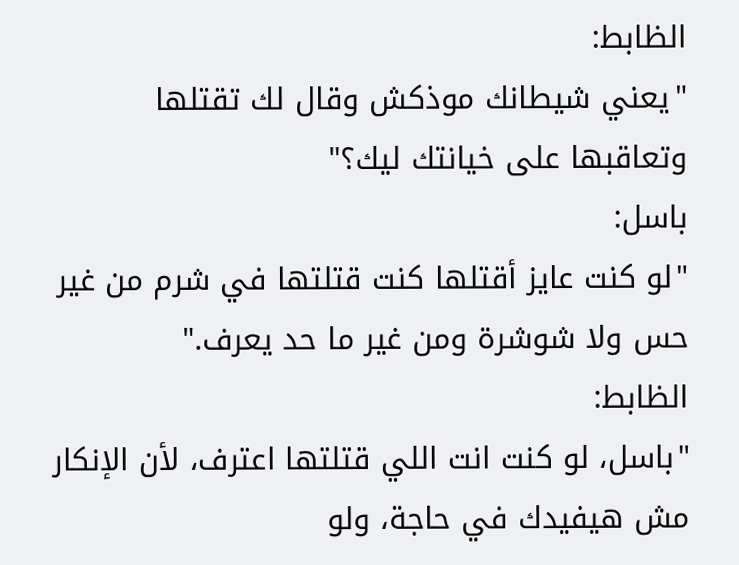الظابط:
"يعني شيطانك موذكش وقال لك تقتلها وتعاقبها على خيانتك ليك؟"
باسل:
"لو كنت عايز أقتلها كنت قتلتها في شرم من غير حس ولا شوشرة ومن غير ما حد يعرف."
الظابط:
"باسل، لو كنت انت اللي قتلتها اعترف، لأن الإنكار مش هيفيدك في حاجة، ولو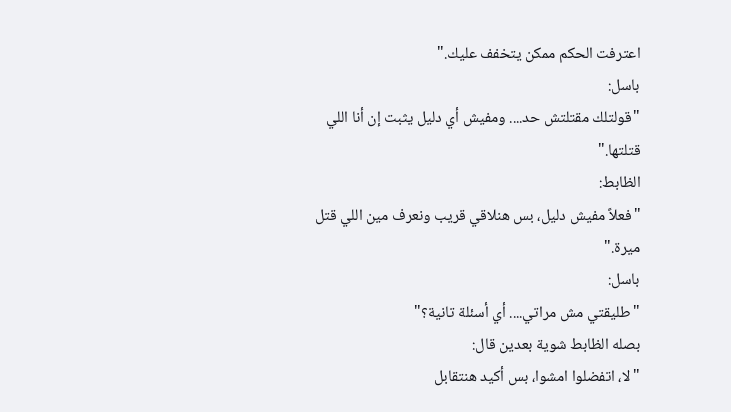اعترفت الحكم ممكن يتخفف عليك."
باسل:
"قولتلك مقتلتش حد.... ومفيش أي دليل يثبت إن أنا اللي قتلتها."
الظابط:
"فعلاً مفيش دليل، بس هنلاقي قريب ونعرف مين اللي قتل ميرة."
باسل:
"طليقتي مش مراتي.... أي أسئلة تانية؟"
بصله الظابط شوية بعدين قال:
"لا، اتفضلوا امشوا، بس أكيد هنتقابل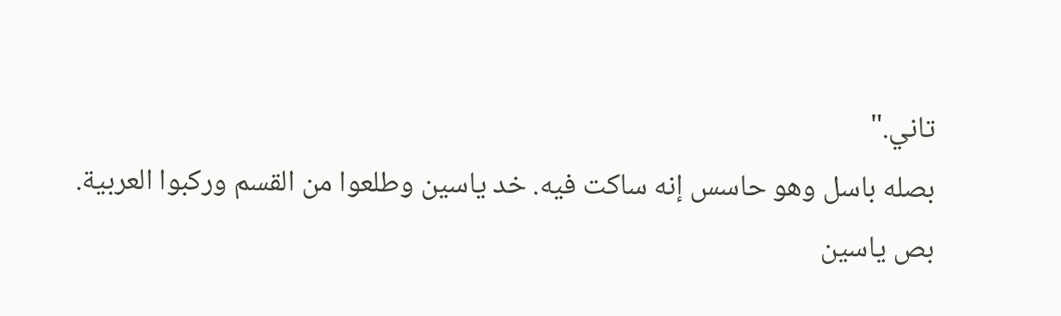تاني."
بصله باسل وهو حاسس إنه ساكت فيه. خد ياسين وطلعوا من القسم وركبوا العربية.
بص ياسين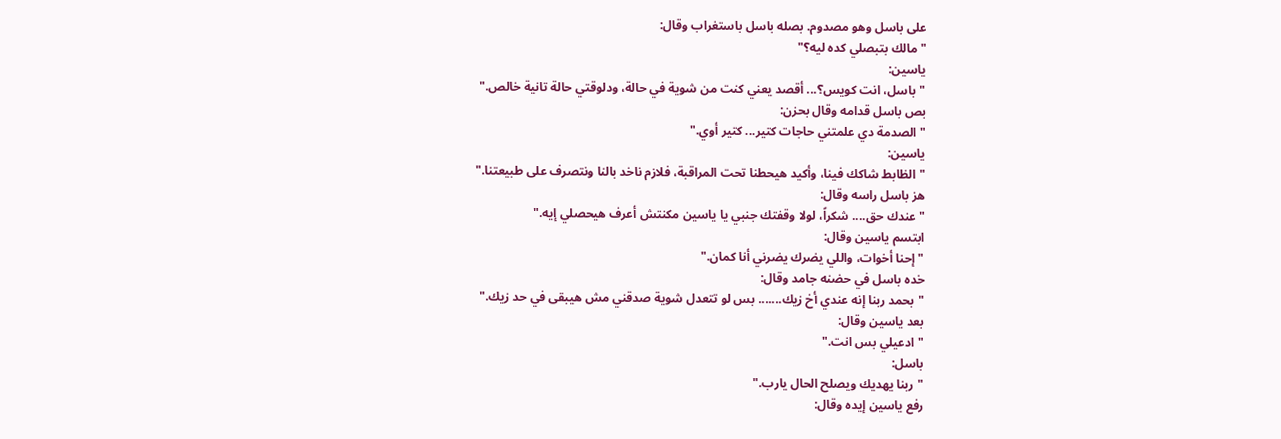على باسل وهو مصدوم. بصله باسل باستغراب وقال:
"مالك بتبصلي كده ليه؟"
ياسين:
"باسل، انت كويس؟... أقصد يعني كنت من شوية في حالة، ودلوقتي حالة تانية خالص."
بص باسل قدامه وقال بحزن:
"الصدمة دي علمتني حاجات كتير... كتير أوي."
ياسين:
"الظابط شاكك فينا، وأكيد هيحطنا تحت المراقبة، فلازم ناخد بالنا ونتصرف على طبيعتنا."
هز باسل راسه وقال:
"عندك حق.... شكراً، لولا وقفتك جنبي يا ياسين مكنتش أعرف هيحصلي إيه."
ابتسم ياسين وقال:
"إحنا أخوات، واللي يضرك يضرني أنا كمان."
خده باسل في حضنه جامد وقال:
"بحمد ربنا إنه عندي أخ زيك....... بس لو تتعدل شوية صدقني مش هيبقى في حد زيك."
بعد ياسين وقال:
"ادعيلي بس انت."
باسل:
"ربنا يهديك ويصلح الحال يارب."
رفع ياسين إيده وقال: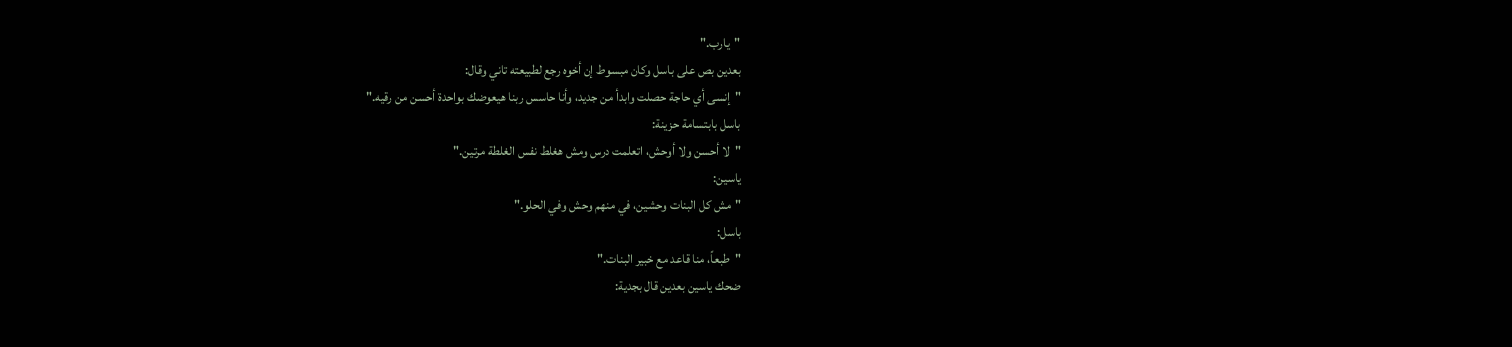"يارب."
بعدين بص على باسل وكان مبسوط إن أخوه رجع لطبيعته تاني وقال:
"إنسى أي حاجة حصلت وابدأ من جديد، وأنا حاسس ربنا هيعوضك بواحدة أحسن من رقيه."
باسل بابتسامة حزينة:
"لا أحسن ولا أوحش، اتعلمت درس ومش هغلط نفس الغلطة مرتين."
ياسين:
"مش كل البنات وحشين، في منهم وحش وفي الحلو."
باسل:
"طبعاً، منا قاعد مع خبير البنات."
ضحك ياسين بعدين قال بجدية: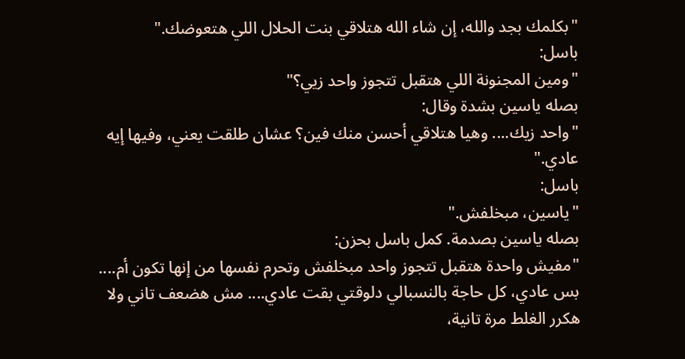"بكلمك بجد والله، إن شاء الله هتلاقي بنت الحلال اللي هتعوضك."
باسل:
"ومين المجنونة اللي هتقبل تتجوز واحد زيي؟"
بصله ياسين بشدة وقال:
"واحد زيك.... وهيا هتلاقي أحسن منك فين؟ عشان طلقت يعني، وفيها إيه عادي."
باسل:
"ياسين، مبخلفش."
بصله ياسين بصدمة. كمل باسل بحزن:
"مفيش واحدة هتقبل تتجوز واحد مبخلفش وتحرم نفسها من إنها تكون أم.... بس عادي، كل حاجة بالنسبالي دلوقتي بقت عادي.... مش هضعف تاني ولا هكرر الغلط مرة تانية،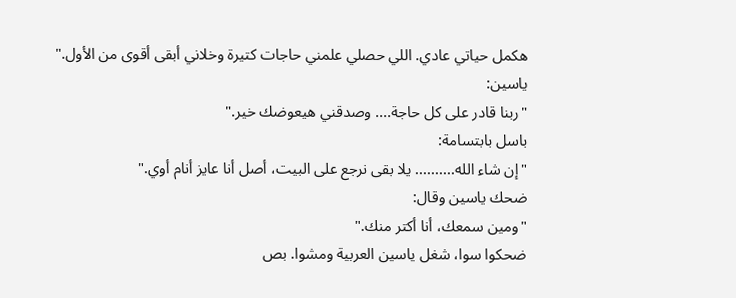هكمل حياتي عادي. اللي حصلي علمني حاجات كتيرة وخلاني أبقى أقوى من الأول."
ياسين:
"ربنا قادر على كل حاجة.... وصدقني هيعوضك خير."
باسل بابتسامة:
"إن شاء الله.......... يلا بقى نرجع على البيت، أصل أنا عايز أنام أوي."
ضحك ياسين وقال:
"ومين سمعك، أنا أكتر منك."
ضحكوا سوا، شغل ياسين العربية ومشوا. بص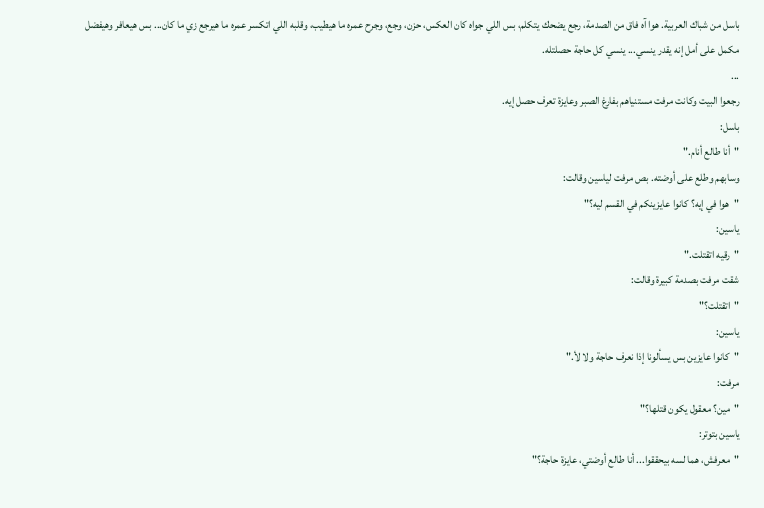باسل من شباك العربية. هوا آه فاق من الصدمة، رجع يضحك يتكلم، بس اللي جواه كان العكس، حزن، وجع، وجرح عمره ما هيطيب، وقلبه اللي اتكسر عمره ما هيرجع زي ما كان... بس هيعافر وهيفضل مكمل على أمل إنه يقدر ينسي... ينسي كل حاجة حصلتله.
...
رجعوا البيت وكانت مرفت مستنياهم بفارغ الصبر وعايزة تعرف حصل إيه.
باسل:
"أنا طالع أنام."
وسابهم وطلع على أوضته. بص مرفت لياسين وقالت:
"هوا في إيه؟ كانوا عايزينكم في القسم ليه؟"
ياسين:
"رقيه اتقتلت."
شقت مرفت بصدمة كبيرة وقالت:
"اتقتلت؟"
ياسين:
"كانوا عايزين بس يسألونا إذا نعرف حاجة ولا لأ."
مرفت:
"مين؟ معقول يكون قتلها؟"
ياسين بتوتر:
"معرفش، هما لسه بيحققوا... أنا طالع أوضتي، عايزة حاجة؟"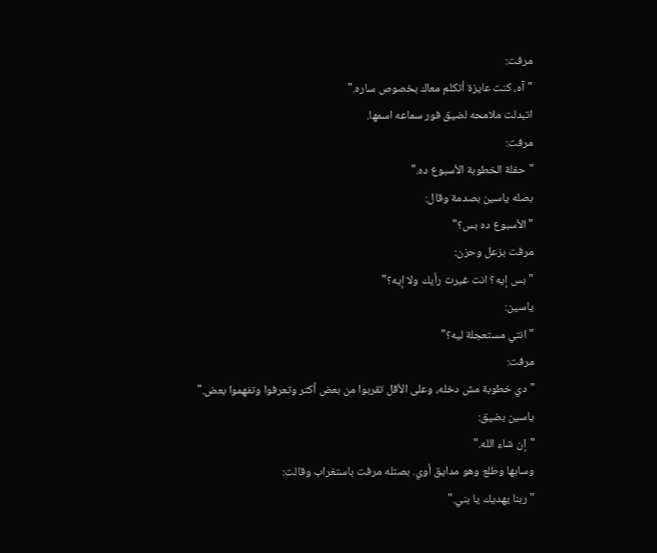مرفت:
"آه، كنت عايزة أتكلم معاك بخصوص ساره."
اتبدلت ملامحه لضيق فور سماعه اسمها.
مرفت:
"حفلة الخطوبة الأسبوع ده."
بصله ياسين بصدمة وقال:
"الأسبوع ده بس؟"
مرفت بزعل وحزن:
"بس إيه؟ انت غيرت رأيك ولا إيه؟"
ياسين:
"انتي مستعجلة ليه؟"
مرفت:
"دي خطوبة مش دخله، وعلى الأقل تقربوا من بعض أكتر وتعرفوا وتفهموا بعض."
ياسين بضيق:
"إن شاء الله."
وسابها وطلع وهو مدايق أوي. بصتله مرفت باستغراب وقالت:
"ربنا يهديك يا بني."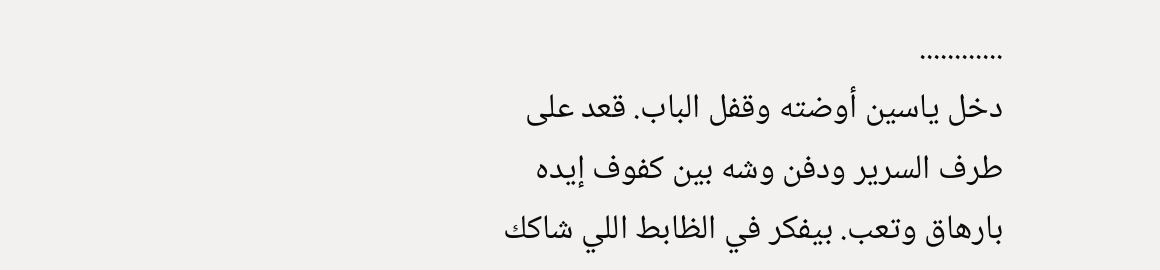............
دخل ياسين أوضته وقفل الباب. قعد على طرف السرير ودفن وشه بين كفوف إيده بارهاق وتعب. بيفكر في الظابط اللي شاكك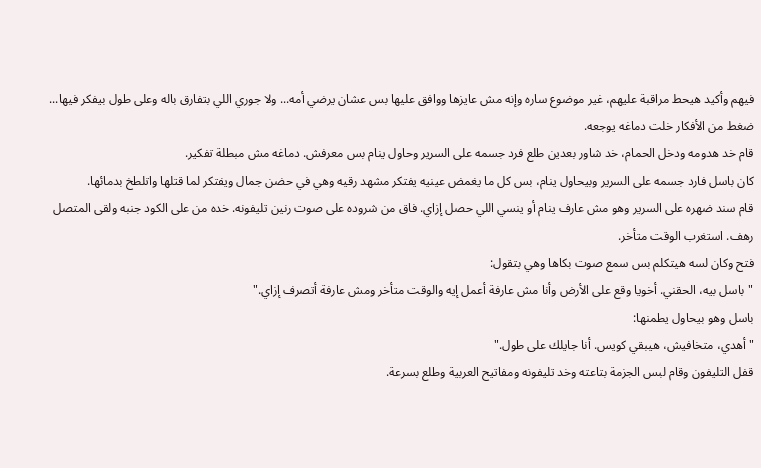فيهم وأكيد هيحط مراقبة عليهم، غير موضوع ساره وإنه مش عايزها ووافق عليها بس عشان يرضي أمه... ولا جوري اللي بتفارق باله وعلى طول بيفكر فيها... ضغط من الأفكار خلت دماغه يوجعه.
قام خد هدومه ودخل الحمام، خد شاور بعدين طلع فرد جسمه على السرير وحاول ينام بس معرفش. دماغه مش مبطلة تفكير.
كان باسل فارد جسمه على السرير وبيحاول ينام، بس كل ما يغمض عينيه يفتكر مشهد رقيه وهي في حضن جمال ويفتكر لما قتلها واتلطخ بدمائها.
قام سند ضهره على السرير وهو مش عارف ينام أو ينسي اللي حصل إزاي. فاق من شروده على صوت رنين تليفونه. خده من على الكود جنبه ولقى المتصل رهف. استغرب الوقت متأخر.
فتح وكان لسه هيتكلم بس سمع صوت بكاها وهي بتقول:
"باسل بيه، الحقني. أخويا وقع على الأرض وأنا مش عارفة أعمل إيه والوقت متأخر ومش عارفة أتصرف إزاي."
باسل وهو بيحاول يطمنها:
"أهدي، متخافيش، هيبقي كويس. أنا جايلك على طول."
قفل التليفون وقام لبس الجزمة بتاعته وخد تليفونه ومفاتيح العربية وطلع بسرعة.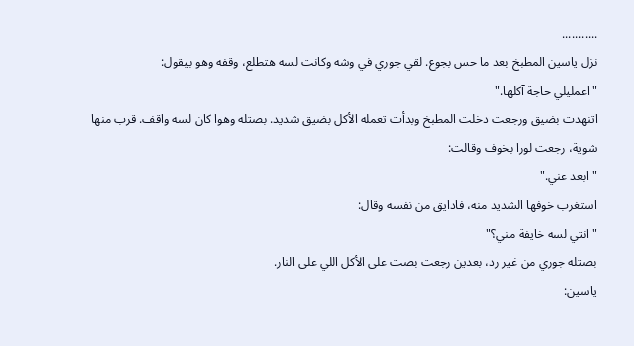...........
نزل ياسين المطبخ بعد ما حس بجوع. لقي جوري في وشه وكانت لسه هتطلع، وقفه وهو بيقول:
"اعمليلي حاجة آكلها."
اتنهدت بضيق ورجعت دخلت المطبخ وبدأت تعمله الأكل بضيق شديد. بصتله وهوا كان لسه واقف. قرب منها شوية، رجعت لورا بخوف وقالت:
"ابعد عني."
استغرب خوفها الشديد منه، فادايق من نفسه وقال:
"انتي لسه خايفة مني؟"
بصتله جوري من غير رد، بعدين رجعت بصت على الأكل اللي على النار.
ياسين: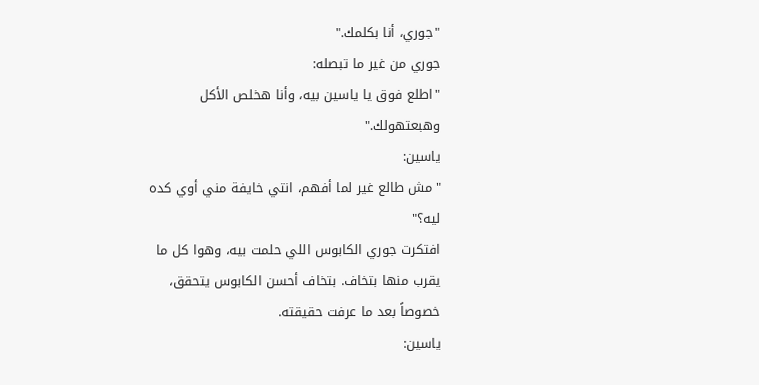"جوري، أنا بكلمك."
جوري من غير ما تبصله:
"اطلع فوق يا ياسين بيه، وأنا هخلص الأكل وهبعتهولك."
ياسين:
"مش طالع غير لما أفهم، انتي خايفة مني أوي كده ليه؟"
افتكرت جوري الكابوس اللي حلمت بيه، وهوا كل ما يقرب منها بتخاف. بتخاف أحسن الكابوس يتحقق، خصوصاً بعد ما عرفت حقيقته.
ياسين: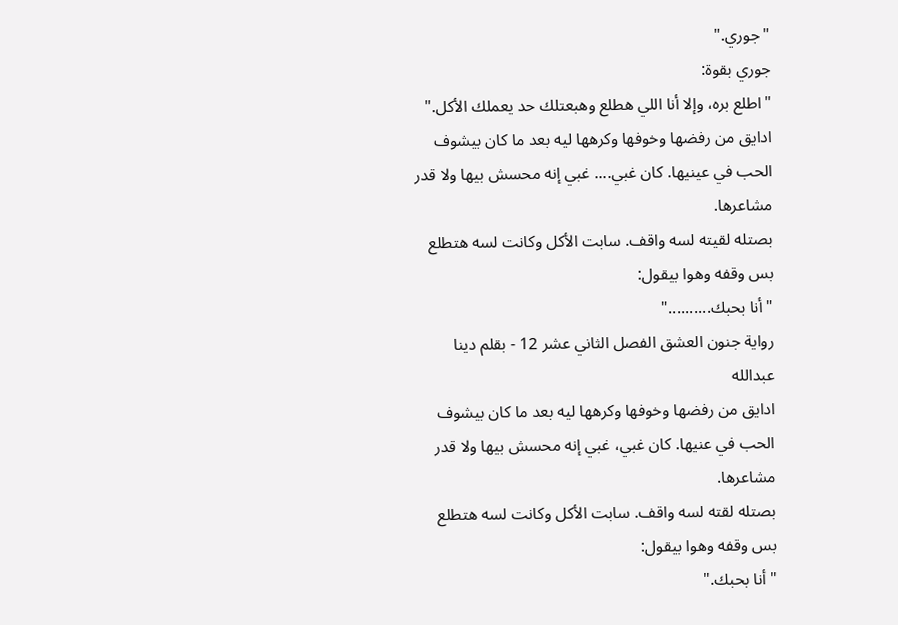"جوري."
جوري بقوة:
"اطلع بره، وإلا أنا اللي هطلع وهبعتلك حد يعملك الأكل."
ادايق من رفضها وخوفها وكرهها ليه بعد ما كان بيشوف الحب في عينيها. كان غبي.... غبي إنه محسش بيها ولا قدر مشاعرها.
بصتله لقيته لسه واقف. سابت الأكل وكانت لسه هتطلع بس وقفه وهوا بيقول:
"أنا بحبك.........."
رواية جنون العشق الفصل الثاني عشر 12 - بقلم دينا عبدالله
ادايق من رفضها وخوفها وكرهها ليه بعد ما كان بيشوف الحب في عنيها. كان غبي، غبي إنه محسش بيها ولا قدر مشاعرها.
بصتله لقته لسه واقف. سابت الأكل وكانت لسه هتطلع بس وقفه وهوا بيقول:
"أنا بحبك."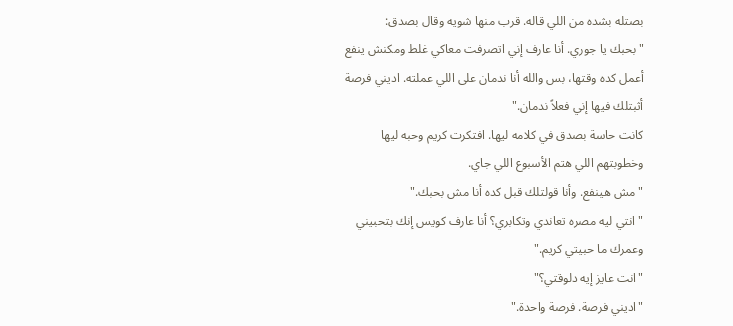بصتله بشده من اللي قاله. قرب منها شويه وقال بصدق:
"بحبك يا جوري. أنا عارف إني اتصرفت معاكي غلط ومكنش ينفع أعمل كده وقتها، بس والله أنا ندمان على اللي عملته. اديني فرصة أثبتلك فيها إني فعلاً ندمان."
كانت حاسة بصدق في كلامه ليها. افتكرت كريم وحبه ليها وخطوبتهم اللي هتم الأسبوع اللي جاي.
"مش هينفع. وأنا قولتلك قبل كده أنا مش بحبك."
"انتي ليه مصره تعاندي وتكابري؟ أنا عارف كويس إنك بتحبيني وعمرك ما حبيتي كريم."
"انت عايز إيه دلوقتي؟"
"اديني فرصة. فرصة واحدة."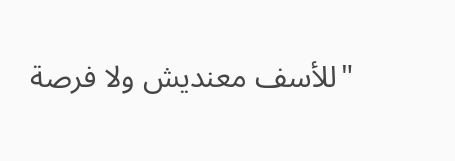"للأسف معنديش ولا فرصة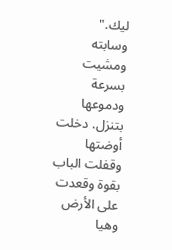ليك."
وسابته ومشيت بسرعة ودموعها بتنزل. دخلت أوضتها وقفلت الباب بقوة وقعدت على الأرض وهيا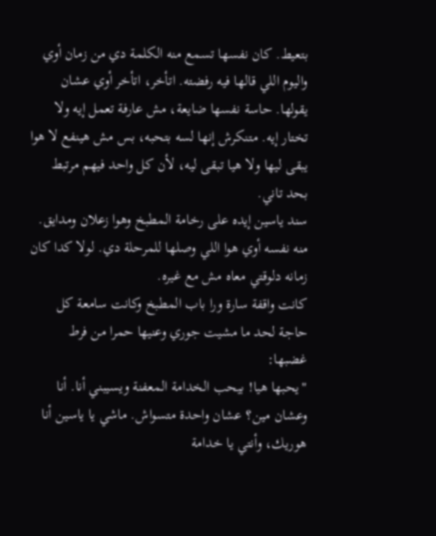بتعيط. كان نفسها تسمع منه الكلمة دي من زمان أوي واليوم اللي قالها فيه رفضته. اتأخر، اتأخر أوي عشان يقولها. حاسة نفسها ضايعة، مش عارفة تعمل إيه ولا تختار إيه. متنكرش إنها لسه بتحبه، بس مش هينفع لا هوا يبقى ليها ولا هيا تبقى ليه، لأن كل واحد فيهم مرتبط بحد تاني.
سند ياسين إيده على رخامة المطبخ وهوا زعلان ومدايق. منه نفسه أوي هوا اللي وصلها للمرحلة دي. لولا كدا كان زمانه دلوقتي معاه مش مع غيره.
كانت واقفة سارة ورا باب المطبخ وكانت سامعة كل حاجة لحد ما مشيت جوري وعنيها حمرا من فرط غضبها:
"يحبها هيا! بيحب الخدامة المعفنة ويسيبني أنا. أنا وعشان مين؟ عشان واحدة متسواش. ماشي يا ياسين أنا هوريك، وأنتي يا خدامة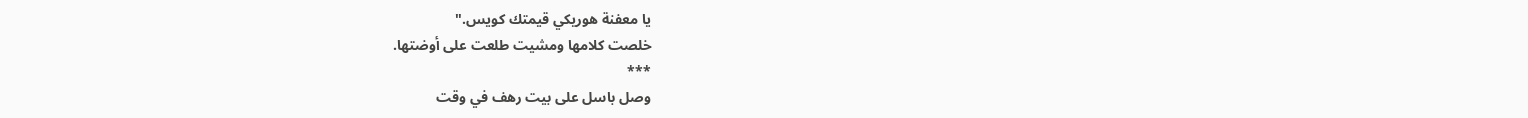يا معفنة هوريكي قيمتك كويس."
خلصت كلامها ومشيت طلعت على أوضتها.
***
وصل باسل على بيت رهف في وقت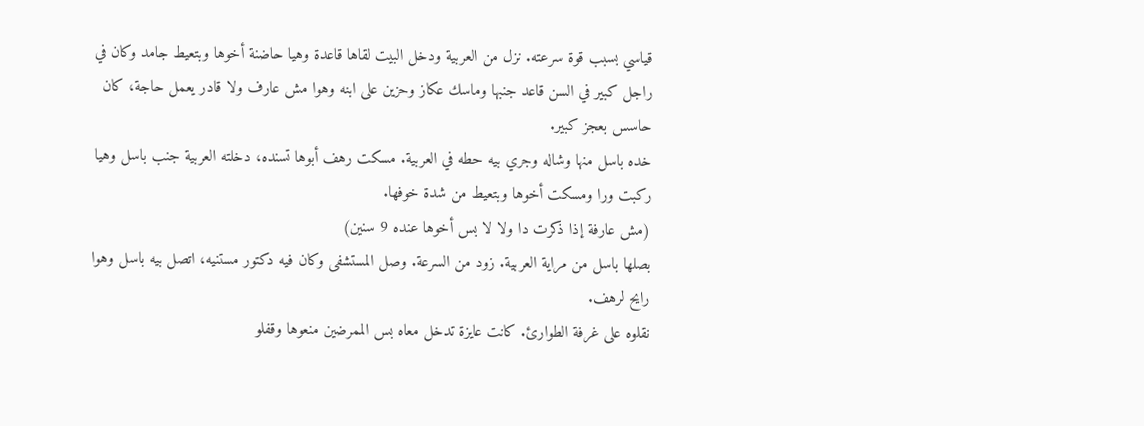قياسي بسبب قوة سرعته. نزل من العربية ودخل البيت لقاها قاعدة وهيا حاضنة أخوها وبتعيط جامد وكان في راجل كبير في السن قاعد جنبها وماسك عكاز وحزين على ابنه وهوا مش عارف ولا قادر يعمل حاجة، كان حاسس بعجز كبير.
خده باسل منها وشاله وجري بيه حطه في العربية. مسكت رهف أبوها تسنده، دخلته العربية جنب باسل وهيا ركبت ورا ومسكت أخوها وبتعيط من شدة خوفها.
(مش عارفة إذا ذكرت دا ولا لا بس أخوها عنده 9 سنين)
بصلها باسل من مراية العربية. زود من السرعة. وصل المستشفى وكان فيه دكتور مستنيه، اتصل بيه باسل وهوا رايح لرهف.
نقلوه على غرفة الطوارئ. كانت عايزة تدخل معاه بس الممرضين منعوها وقفلو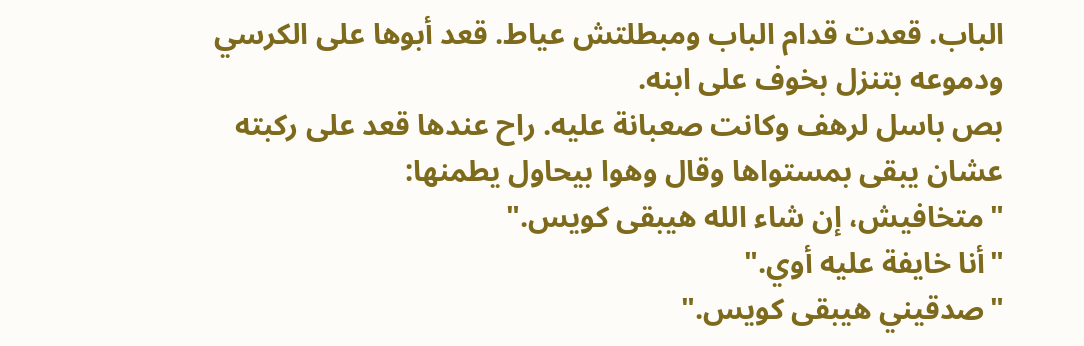الباب. قعدت قدام الباب ومبطلتش عياط. قعد أبوها على الكرسي ودموعه بتنزل بخوف على ابنه.
بص باسل لرهف وكانت صعبانة عليه. راح عندها قعد على ركبته عشان يبقى بمستواها وقال وهوا بيحاول يطمنها:
"متخافيش، إن شاء الله هيبقى كويس."
"أنا خايفة عليه أوي."
"صدقيني هيبقى كويس."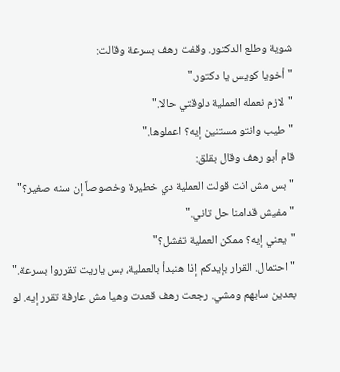شوية وطلع الدكتور. وقفت رهف بسرعة وقالت:
"أخويا كويس يا دكتور."
"لازم نعمله العملية دلوقتي حالا."
"طيب وانتو مستنين إيه؟ اعملوها."
قام أبو رهف وقال بقلق:
"بس مش انت قولت العملية دي خطيرة وخصوصاً إن سنه صغير؟"
"مفيش قدامنا حل تاني."
"يعني إيه؟ ممكن العملية تفشل؟"
"احتمال. القرار بإيدكم إذا هنبدأ بالعملية، بس ياريت تقرروا بسرعة."
بعدين سابهم ومشي. رجعت رهف قعدت وهيا مش عارفة تقرر إيه. لو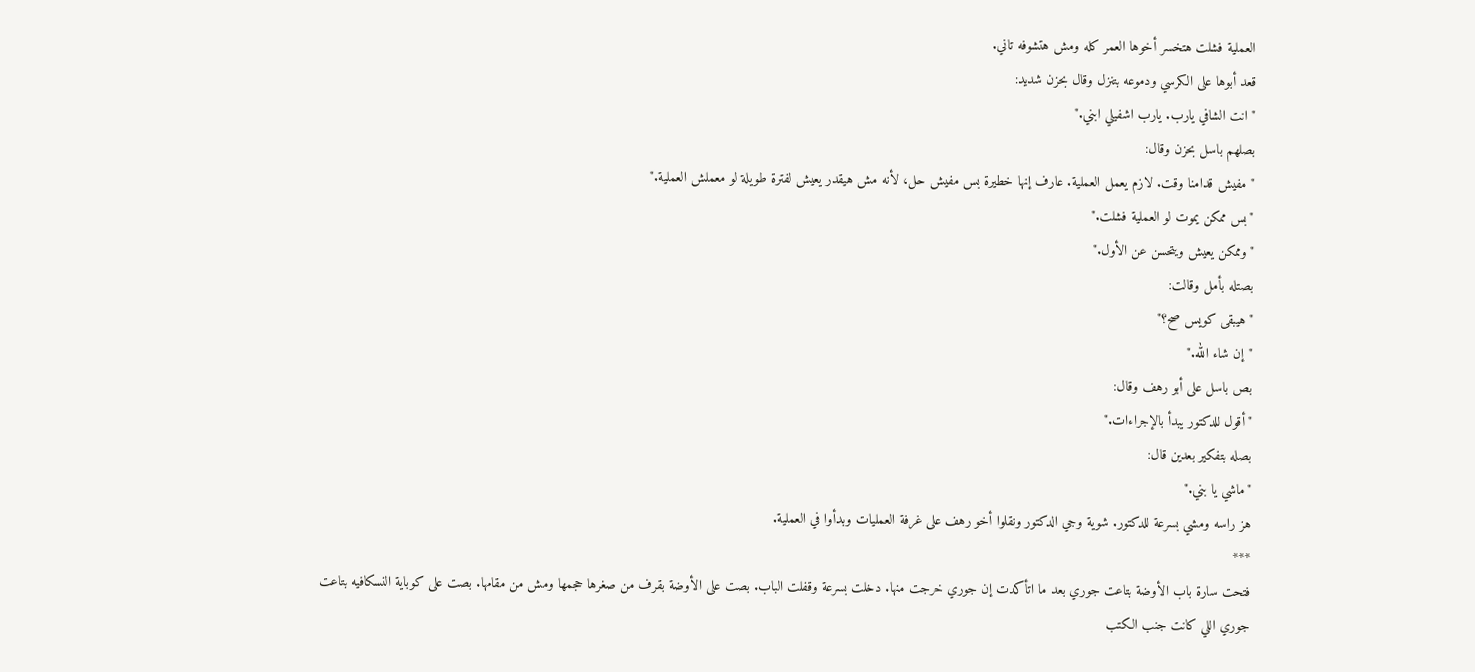العملية فشلت هتخسر أخوها العمر كله ومش هتشوفه تاني.
قعد أبوها على الكرسي ودموعه بتنزل وقال بحزن شديد:
"انت الشافي يارب. يارب اشفيلي ابني."
بصلهم باسل بحزن وقال:
"مفيش قدامنا وقت. لازم يعمل العملية. عارف إنها خطيرة بس مفيش حل، لأنه مش هيقدر يعيش لفترة طويلة لو معملش العملية."
"بس ممكن يموت لو العملية فشلت."
"وممكن يعيش ويتحسن عن الأول."
بصتله بأمل وقالت:
"هيبقى كويس صح؟"
"إن شاء الله."
بص باسل على أبو رهف وقال:
"أقول للدكتور يبدأ بالإجراءات."
بصله بتفكير بعدين قال:
"ماشي يا بني."
هز راسه ومشي بسرعة للدكتور. شوية وجي الدكتور ونقلوا أخو رهف على غرفة العمليات وبدأوا في العملية.
***
فتحت سارة باب الأوضة بتاعت جوري بعد ما اتأكدت إن جوري خرجت منها. دخلت بسرعة وقفلت الباب. بصت على الأوضة بقرف من صغرها حجمها ومش من مقامها. بصت على كوباية النسكافيه بتاعت جوري اللي كانت جنب الكتب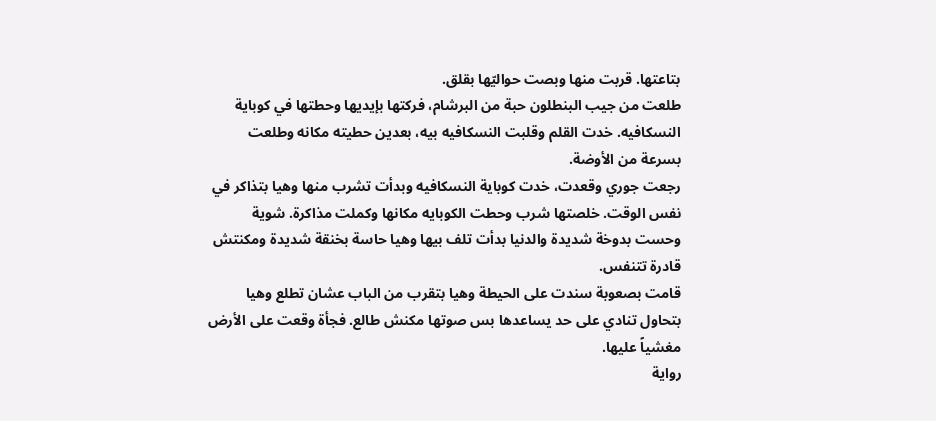بتاعتها. قربت منها وبصت حواليّها بقلق.
طلعت من جيب البنطلون حبة من البرشام، فركتها بإيديها وحطتها في كوباية النسكافيه. خدت القلم وقلبت النسكافيه بيه، بعدين حطيته مكانه وطلعت بسرعة من الأوضة.
رجعت جوري وقعدت، خدت كوباية النسكافيه وبدأت تشرب منها وهيا بتذاكر في نفس الوقت. خلصتها شرب وحطت الكوبايه مكانها وكملت مذاكرة. شوية وحست بدوخة شديدة والدنيا بدأت تلف بيها وهيا حاسة بخنقة شديدة ومكنتش قادرة تتنفس.
قامت بصعوبة سندت على الحيطة وهيا بتقرب من الباب عشان تطلع وهيا بتحاول تنادي على حد يساعدها بس صوتها مكنش طالع. فجأة وقعت على الأرض مغشياً عليها.
رواية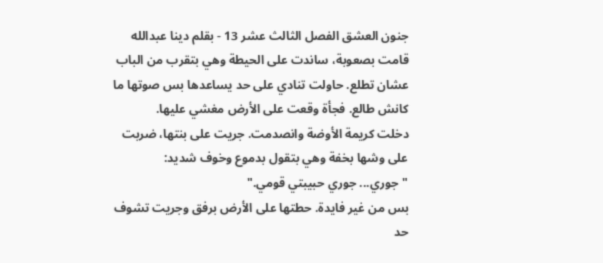جنون العشق الفصل الثالث عشر 13 - بقلم دينا عبدالله
قامت بصعوبة، ساندت على الحيطة وهي بتقرب من الباب عشان تطلع. حاولت تنادي على حد يساعدها بس صوتها ما كانش طالع. فجأة وقعت على الأرض مغشي عليها.
دخلت كريمة الأوضة وانصدمت. جريت على بنتها، ضربت على وشها بخفة وهي بتقول بدموع وخوف شديد:
"جوري... جوري حبيبتي قومي."
بس من غير فايدة. حطتها على الأرض برفق وجريت تشوف حد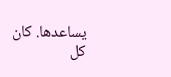يساعدها. كان كل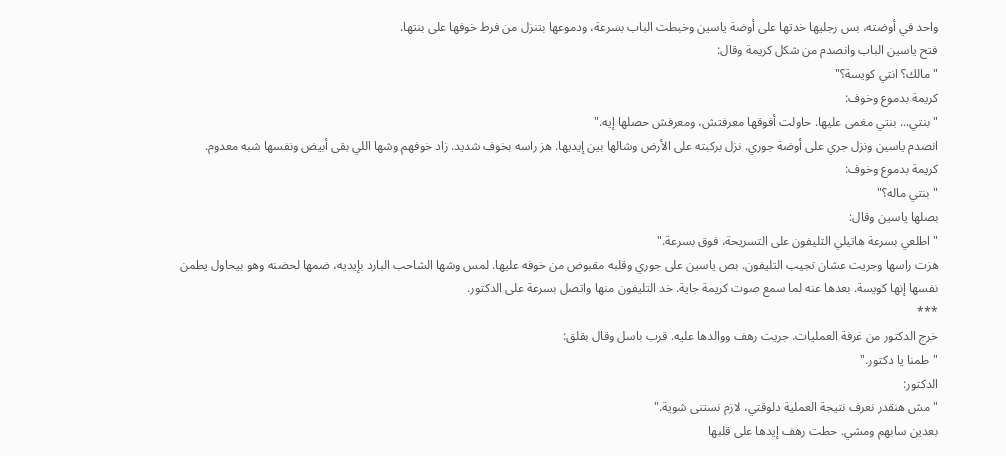واحد في أوضته، بس رجليها خدتها على أوضة ياسين وخبطت الباب بسرعة، ودموعها بتنزل من فرط خوفها على بنتها.
فتح ياسين الباب وانصدم من شكل كريمة وقال:
"مالك؟ انتي كويسة؟"
كريمة بدموع وخوف:
"بنتي... بنتي مغمى عليها. حاولت أفوقها معرفتش، ومعرفش حصلها إيه."
انصدم ياسين ونزل جري على أوضة جوري. نزل بركبته على الأرض وشالها بين إيديها. هز راسه بخوف شديد. زاد خوفهم وشها اللي بقى أبيض ونفسها شبه معدوم.
كريمة بدموع وخوف:
"بنتي ماله؟"
بصلها ياسين وقال:
"اطلعي بسرعة هاتيلي التليفون على التسريحة، فوق بسرعة."
هزت راسها وجريت عشان تجيب التليفون. بص ياسين على جوري وقلبه مقبوض من خوفه عليها. لمس وشها الشاحب البارد بإيديه، ضمها لحضنه وهو بيحاول يطمن نفسها إنها كويسة. بعدها عنه لما سمع صوت كريمة جاية. خد التليفون منها واتصل بسرعة على الدكتور.
***
خرج الدكتور من غرفة العمليات. جريت رهف ووالدها عليه. قرب باسل وقال بقلق:
"طمنا يا دكتور."
الدكتور:
"مش هنقدر نعرف نتيجة العملية دلوقتي، لازم نستنى شوية."
بعدين سابهم ومشي. حطت رهف إيدها على قلبها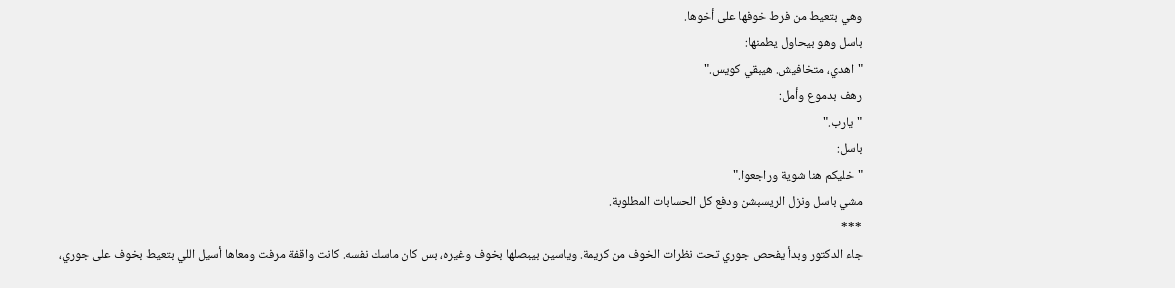وهي بتعيط من فرط خوفها على أخوها.
باسل وهو بيحاول يطمنها:
"اهدي، متخافيش. هيبقي كويس."
رهف بدموع وأمل:
"يارب."
باسل:
"خليكم هنا شوية وراجعوا."
مشي باسل ونزل الريسبشن ودفع كل الحسابات المطلوبة.
***
جاء الدكتور وبدأ يفحص جوري تحت نظرات الخوف من كريمة. وياسين بيبصلها بخوف وغيره، بس كان ماسك نفسه. كانت واقفة مرفت ومعاها أسيل اللي بتعيط بخوف على جوري،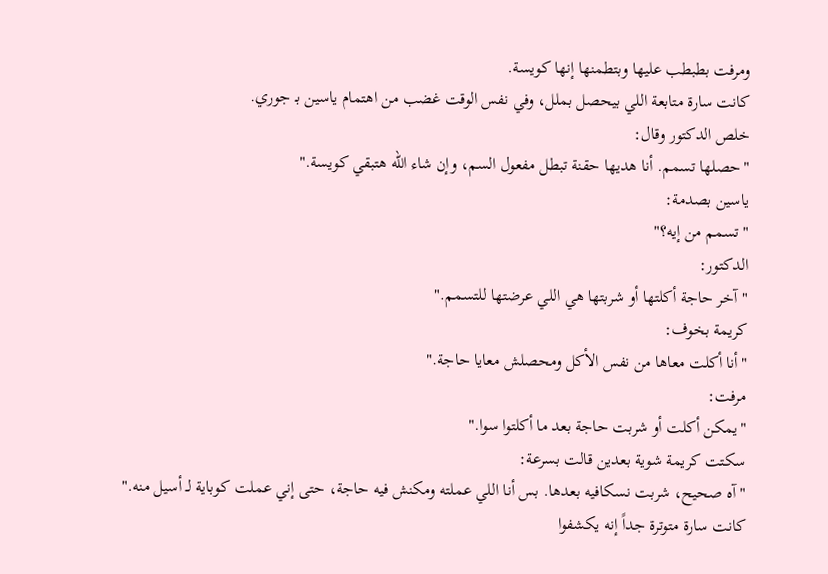ومرفت بطبطب عليها وبتطمنها إنها كويسة.
كانت سارة متابعة اللي بيحصل بملل، وفي نفس الوقت غضب من اهتمام ياسين بـ جوري.
خلص الدكتور وقال:
"حصلها تسمم. أنا هديها حقنة تبطل مفعول السم، وإن شاء الله هتبقي كويسة."
ياسين بصدمة:
"تسمم من إيه؟"
الدكتور:
"آخر حاجة أكلتها أو شربتها هي اللي عرضتها للتسمم."
كريمة بخوف:
"أنا أكلت معاها من نفس الأكل ومحصلش معايا حاجة."
مرفت:
"يمكن أكلت أو شربت حاجة بعد ما أكلتوا سوا."
سكتت كريمة شوية بعدين قالت بسرعة:
"آه صحيح، شربت نسكافيه بعدها. بس أنا اللي عملته ومكنش فيه حاجة، حتى إني عملت كوباية لـ أسيل منه."
كانت سارة متوترة جداً إنه يكشفوا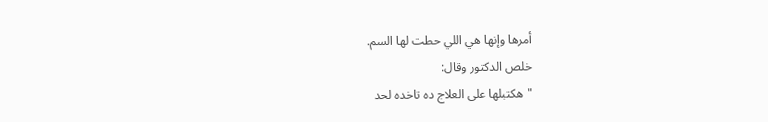أمرها وإنها هي اللي حطت لها السم.
خلص الدكتور وقال:
"هكتبلها على العلاج ده تاخده لحد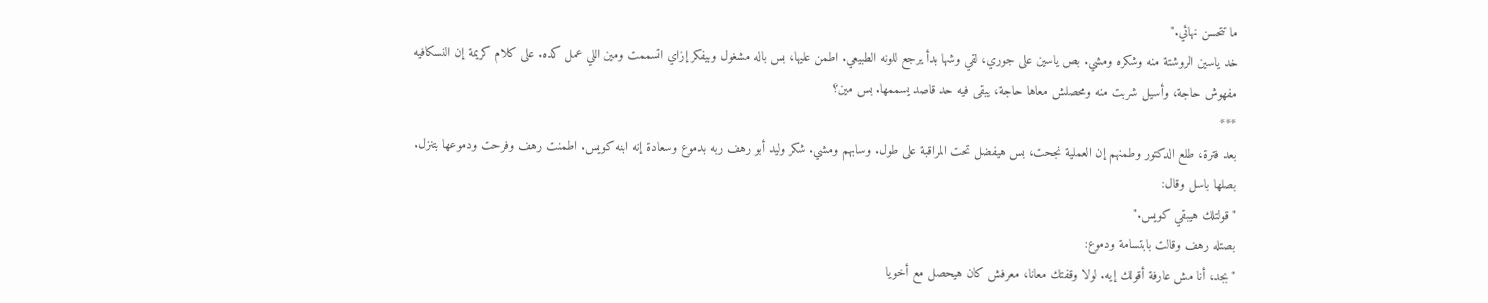ما تتحسن نهائي."
خد ياسين الروشتة منه وشكره ومشي. بص ياسين على جوري، لقي وشها بدأ يرجع للونه الطبيعي. اطمن عليها، بس باله مشغول وبيفكر إزاي اتسممت ومين اللي عمل كده. على كلام كريمة إن النسكافيه مفهوش حاجة، وأسيل شربت منه ومحصلش معاها حاجة، يبقى فيه حد قاصد يسممها. بس مين؟
***
بعد فترة، طلع الدكتور وطمنهم إن العملية نجحت، بس هيفضل تحت المراقبة على طول. وسابهم ومشي. شكر وليد أبو رهف ربه بدموع وسعادة إنه ابنه كويس. اطمنت رهف وفرحت ودموعها بتنزل.
بصلها باسل وقال:
"قولتلك هيبقي كويس."
بصتله رهف وقالت بابتسامة ودموع:
"بجد، أنا مش عارفة أقولك إيه. لولا وقفتك معانا، معرفش كان هيحصل مع أخويا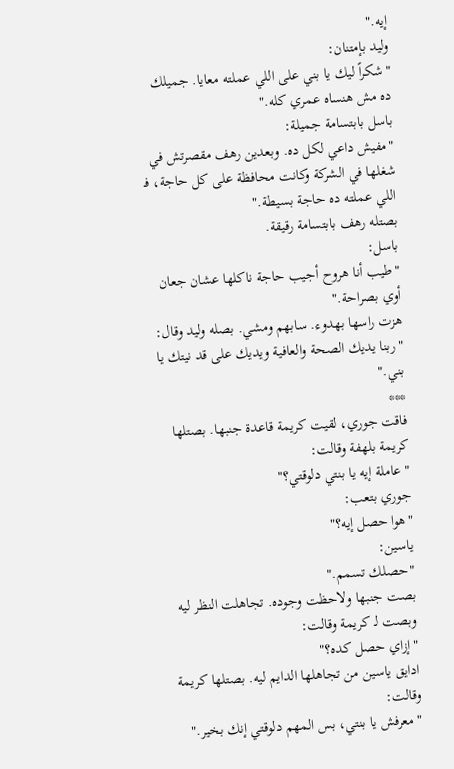إيه."
وليد بإمتنان:
"شكراً ليك يا بني على اللي عملته معايا. جميلك ده مش هنساه عمري كله."
باسل بابتسامة جميلة:
"مفيش داعي لكل ده. وبعدين رهف مقصرتش في شغلها في الشركة وكانت محافظة على كل حاجة، فـ اللي عملته ده حاجة بسيطة."
بصتله رهف بابتسامة رقيقة.
باسل:
"طيب أنا هروح أجيب حاجة ناكلها عشان جعان أوي بصراحة."
هزت راسها بهدوء. سابهم ومشي. بصله وليد وقال:
"ربنا يديك الصحة والعافية ويديك على قد نيتك يا بني."
***
فاقت جوري، لقيت كريمة قاعدة جنبها. بصتلها كريمة بلهفة وقالت:
"عاملة إيه يا بنتي دلوقتي؟"
جوري بتعب:
"هوا حصل إيه؟"
ياسين:
"حصلك تسمم."
بصت جنبها ولاحظت وجوده. تجاهلت النظر ليه وبصت لـ كريمة وقالت:
"إزاي حصل كده؟"
ادايق ياسين من تجاهلها الدايم ليه. بصتلها كريمة وقالت:
"معرفش يا بنتي، بس المهم دلوقتي إنك بخير."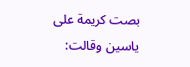بصت كريمة على ياسين وقالت: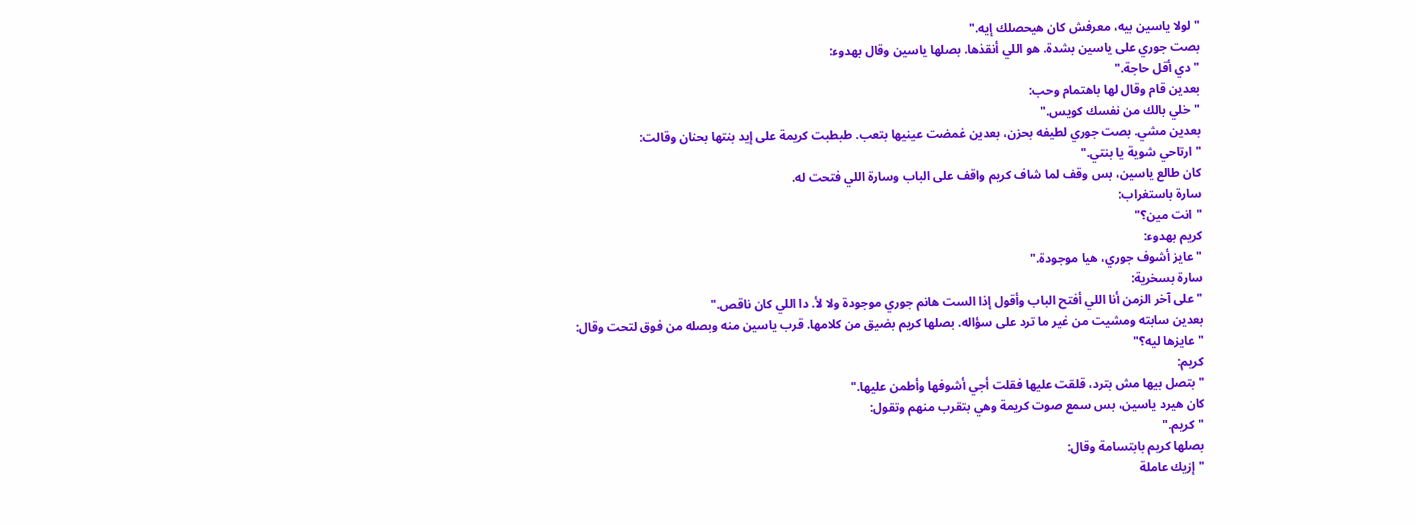"لولا ياسين بيه، معرفش كان هيحصلك إيه."
بصت جوري على ياسين بشدة. هو اللي أنقذها. بصلها ياسين وقال بهدوء:
"دي أقل حاجة."
بعدين قام وقال لها باهتمام وحب:
"خلي بالك من نفسك كويس."
بعدين مشي. بصت جوري لطيفه بحزن، بعدين غمضت عينيها بتعب. طبطبت كريمة على إيد بنتها بحنان وقالت:
"ارتاحي شوية يا بنتي."
كان طالع ياسين، بس وقف لما شاف كريم واقف على الباب وسارة اللي فتحت له.
سارة باستغراب:
"انت مين؟"
كريم بهدوء:
"عايز أشوف جوري، هيا موجودة."
سارة بسخرية:
"على آخر الزمن أنا اللي أفتح الباب وأقول إذا الست هانم جوري موجودة ولا لأ. دا اللي كان ناقص."
بعدين سابته ومشيت من غير ما ترد على سؤاله. بصلها كريم بضيق من كلامها. قرب ياسين منه وبصله من فوق لتحت وقال:
"عايزها ليه؟"
كريم:
"بتصل بيها مش بترد، قلقت عليها فقلت أجي أشوفها وأطمن عليها."
كان هيرد ياسين، بس سمع صوت كريمة وهي بتقرب منهم وتقول:
"كريم."
بصلها كريم بابتسامة وقال:
"إزيك عاملة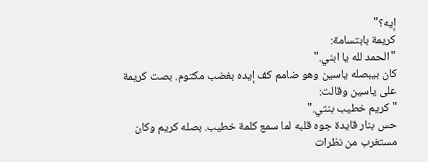إيه؟"
كريمة بابتسامة:
"الحمد لله يا ابني."
كان بيبصله ياسين وهو ضامم كف إيده بغضب مكتوم. بصت كريمة على ياسين وقالت:
"كريم خطيب بنتي."
حس بنار قايدة جوه قلبه لما سمع كلمة خطيب. بصله كريم وكان مستغرب من نظرات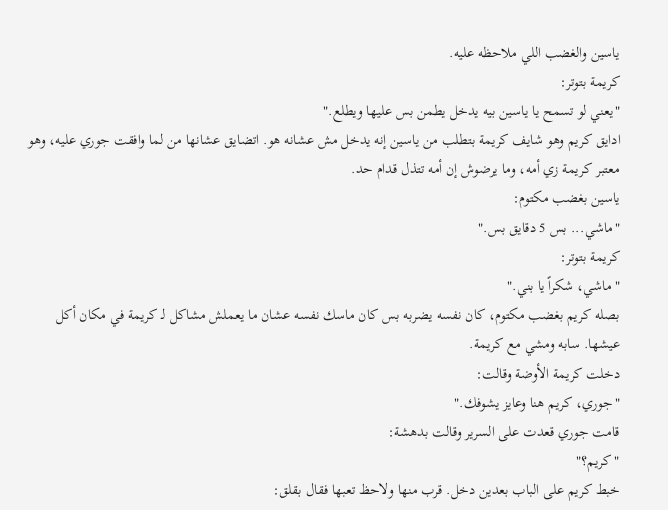ياسين والغضب اللي ملاحظه عليه.
كريمة بتوتر:
"يعني لو تسمح يا ياسين بيه يدخل يطمن بس عليها ويطلع."
ادايق كريم وهو شايف كريمة بتطلب من ياسين إنه يدخل مش عشانه هو. اتضايق عشانها من لما وافقت جوري عليه، وهو معتبر كريمة زي أمه، وما يرضوش إن أمه تتذل قدام حد.
ياسين بغضب مكتوم:
"ماشي... بس 5 دقايق بس."
كريمة بتوتر:
"ماشي، شكراً يا بني."
بصله كريم بغضب مكتوم، كان نفسه يضربه بس كان ماسك نفسه عشان ما يعملش مشاكل لـ كريمة في مكان أكل عيشها. سابه ومشي مع كريمة.
دخلت كريمة الأوضة وقالت:
"جوري، كريم هنا وعايز يشوفك."
قامت جوري قعدت على السرير وقالت بدهشة:
"كريم؟"
خبط كريم على الباب بعدين دخل. قرب منها ولاحظ تعبها فقال بقلق: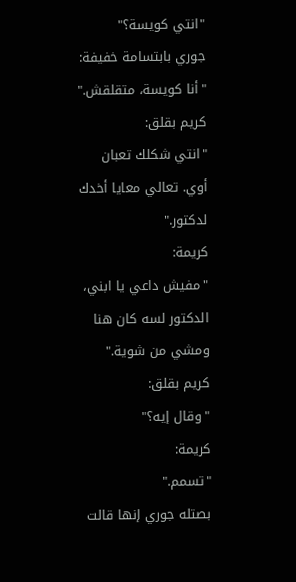"انتي كويسة؟"
جوري بابتسامة خفيفة:
"أنا كويسة، متقلقش."
كريم بقلق:
"انتي شكلك تعبان أوي. تعالي معايا أخدك لدكتور."
كريمة:
"مفيش داعي يا ابني، الدكتور لسه كان هنا ومشي من شوية."
كريم بقلق:
"وقال إيه؟"
كريمة:
"تسمم."
بصتله جوري إنها قالت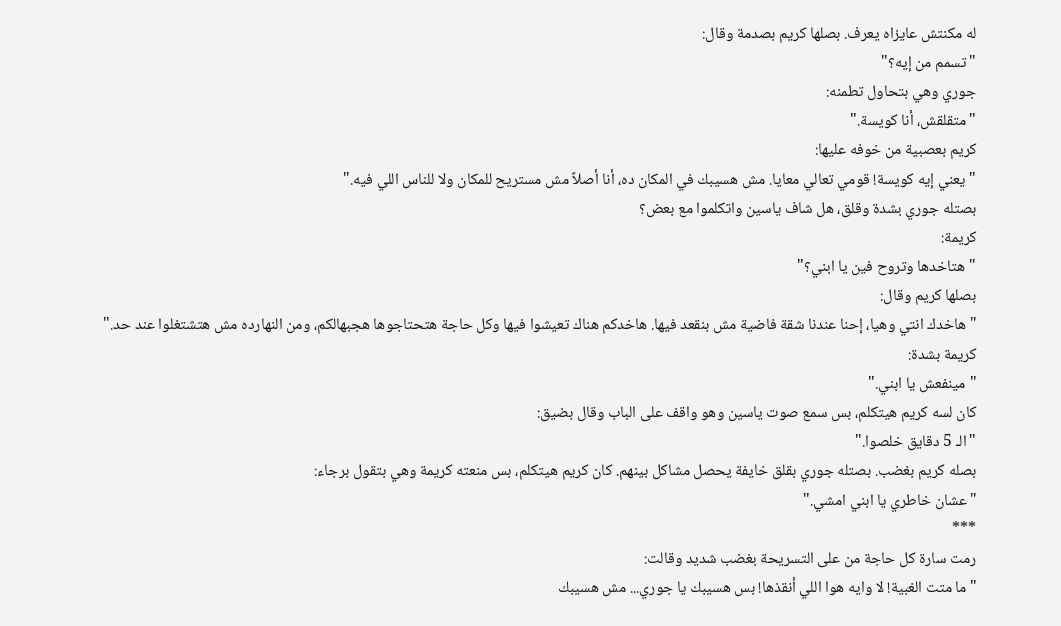له مكنتش عايزاه يعرف. بصلها كريم بصدمة وقال:
"تسمم من إيه؟"
جوري وهي بتحاول تطمنه:
"متقلقش، أنا كويسة."
كريم بعصبية من خوفه عليها:
"يعني إيه كويسة! قومي تعالي معايا. مش هسيبك في المكان ده، أنا أصلاً مش مستريح للمكان ولا للناس اللي فيه."
بصتله جوري بشدة وقلق، هل شاف ياسين واتكلموا مع بعض؟
كريمة:
"هتاخدها وتروح فين يا ابني؟"
بصلها كريم وقال:
"هاخدك انتي وهيا، إحنا عندنا شقة فاضية مش بنقعد فيها. هاخدكم هناك تعيشوا فيها وكل حاجة هتحتاجوها هجبهالكم، ومن النهارده مش هتشتغلوا عند حد."
كريمة بشدة:
"مينفعش يا ابني."
كان لسه كريم هيتكلم، بس سمع صوت ياسين وهو واقف على الباب وقال بضيق:
"الـ 5 دقايق خلصوا."
بصله كريم بغضب. بصتله جوري بقلق خايفة يحصل مشاكل بينهم. كان كريم هيتكلم، بس منعته كريمة وهي بتقول برجاء:
"عشان خاطري يا ابني امشي."
***
رمت سارة كل حاجة من على التسريحة بغضب شديد وقالت:
"ما متت الغبية! لا وايه هوا اللي أنقذها! بس هسيبك يا جوري... مش هسيبك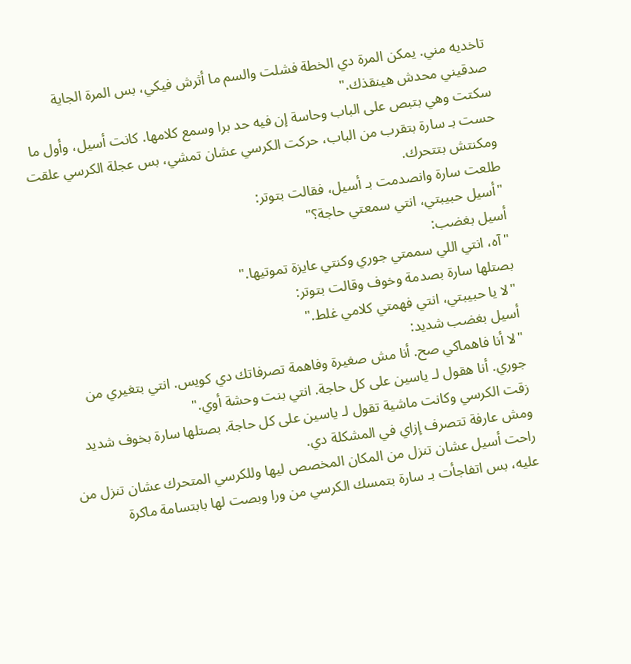تاخديه مني. يمكن المرة دي الخطة فشلت والسم ما أثرش فيكي، بس المرة الجاية صدقيني محدش هينقذك."
سكتت وهي بتبص على الباب وحاسة إن فيه حد برا وسمع كلامها. كانت أسيل، وأول ما حست بـ سارة بتقرب من الباب، حركت الكرسي عشان تمشي، بس عجلة الكرسي علقت ومكنتش بتتحرك.
طلعت سارة وانصدمت بـ أسيل، فقالت بتوتر:
"أسيل حبيبتي، انتي سمعتي حاجة؟"
أسيل بغضب:
"آه، انتي اللي سممتي جوري وكنتي عايزة تموتيها."
بصتلها سارة بصدمة وخوف وقالت بتوتر:
"لا يا حبيبتي، انتي فهمتي كلامي غلط."
أسيل بغضب شديد:
"لا أنا فاهماكي صح. أنا مش صغيرة وفاهمة تصرفاتك دي كويس. انتي بتغيري من جوري. أنا هقول لـ ياسين على كل حاجة. انتي بنت وحشة أوي."
زقت الكرسي وكانت ماشية تقول لـ ياسين على كل حاجة. بصتلها سارة بخوف شديد ومش عارفة تتصرف إزاي في المشكلة دي.
راحت أسيل عشان تنزل من المكان المخصص ليها وللكرسي المتحرك عشان تنزل من عليه، بس اتفاجأت بـ سارة بتمسك الكرسي من ورا وبصت لها بابتسامة ماكرة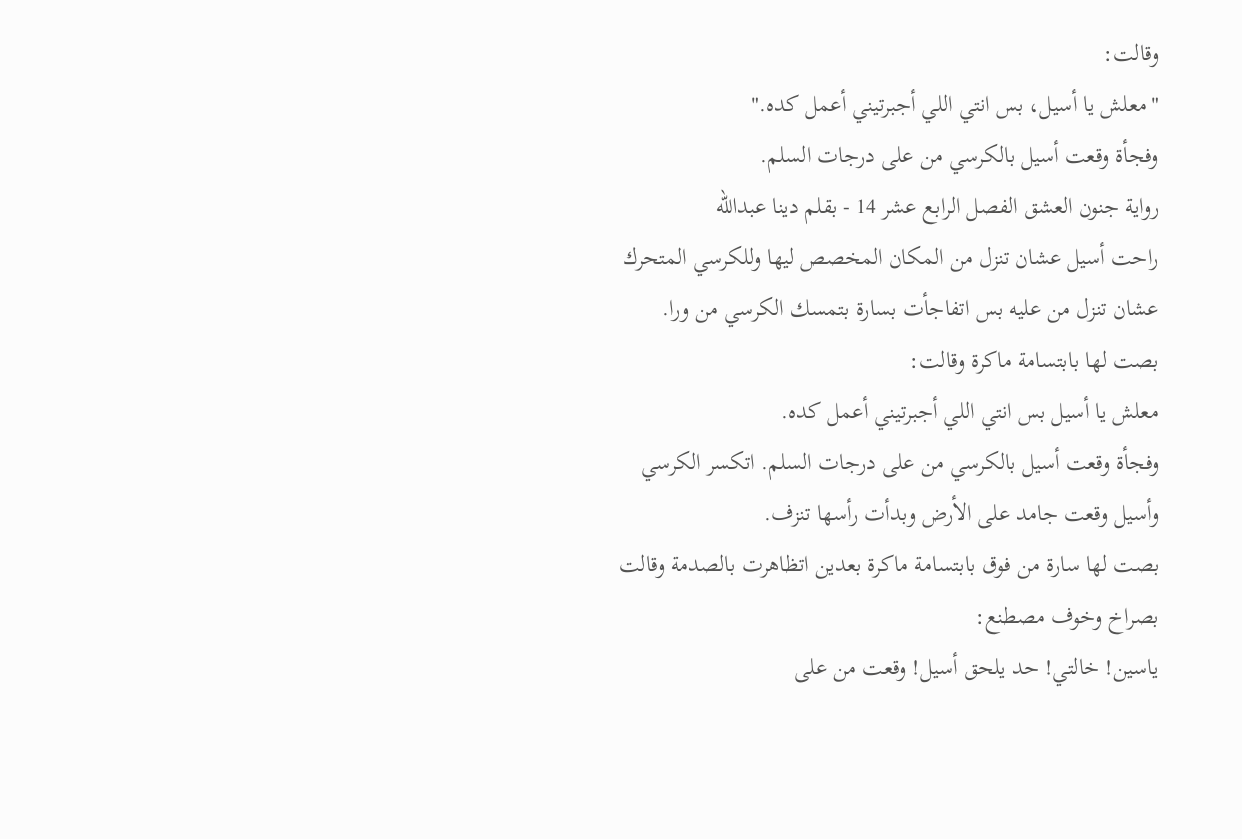وقالت:
"معلش يا أسيل، بس انتي اللي أجبرتيني أعمل كده."
وفجأة وقعت أسيل بالكرسي من على درجات السلم.
رواية جنون العشق الفصل الرابع عشر 14 - بقلم دينا عبدالله
راحت أسيل عشان تنزل من المكان المخصص ليها وللكرسي المتحرك عشان تنزل من عليه بس اتفاجأت بسارة بتمسك الكرسي من ورا.
بصت لها بابتسامة ماكرة وقالت:
معلش يا أسيل بس انتي اللي أجبرتيني أعمل كده.
وفجأة وقعت أسيل بالكرسي من على درجات السلم. اتكسر الكرسي وأسيل وقعت جامد على الأرض وبدأت رأسها تنزف.
بصت لها سارة من فوق بابتسامة ماكرة بعدين اتظاهرت بالصدمة وقالت بصراخ وخوف مصطنع:
ياسين! خالتي! حد يلحق أسيل! وقعت من على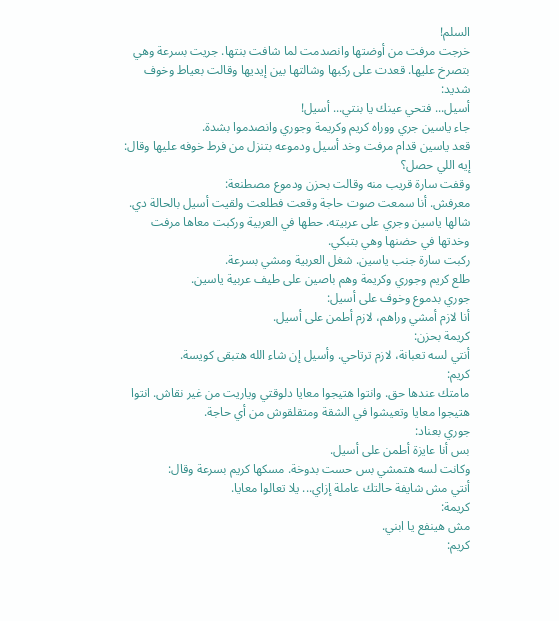السلم!
خرجت مرفت من أوضتها وانصدمت لما شافت بنتها. جريت بسرعة وهي بتصرخ عليها. قعدت على ركبها وشالتها بين إيديها وقالت بعياط وخوف شديد:
أسيل... فتحي عينك يا بنتي... أسيل!
جاء ياسين جري ووراه كريم وكريمة وجوري وانصدموا بشدة.
قعد ياسين قدام مرفت وخد أسيل ودموعه بتنزل من فرط خوفه عليها وقال:
إيه اللي حصل؟
وقفت سارة قريب منه وقالت بحزن ودموع مصطنعة:
معرفش. أنا سمعت صوت حاجة وقعت فطلعت ولقيت أسيل بالحالة دي.
شالها ياسين وجري على عربيته. حطها في العربية وركبت معاها مرفت وخدتها في حضنها وهي بتبكي.
ركبت سارة جنب ياسين. شغل العربية ومشي بسرعة.
طلع كريم وجوري وكريمة وهم باصين على طيف عربية ياسين.
جوري بدموع وخوف على أسيل:
أنا لازم أمشي وراهم، لازم أطمن على أسيل.
كريمة بحزن:
أنتي لسه تعبانة، لازم ترتاحي. وأسيل إن شاء الله هتبقى كويسة.
كريم:
مامتك عندها حق. وانتوا هتيجوا معايا دلوقتي وياريت من غير نقاش. انتوا هتيجوا معايا وتعيشوا في الشقة ومتقلقوش من أي حاجة.
جوري بعناد:
بس أنا عايزة أطمن على أسيل.
وكانت لسه هتمشي بس حست بدوخة. مسكها كريم بسرعة وقال:
أنتي مش شايفة حالتك عاملة إزاي... يلا تعالوا معايا.
كريمة:
مش هينفع يا ابني.
كريم: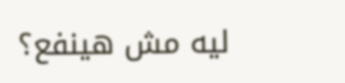ليه مش هينفع؟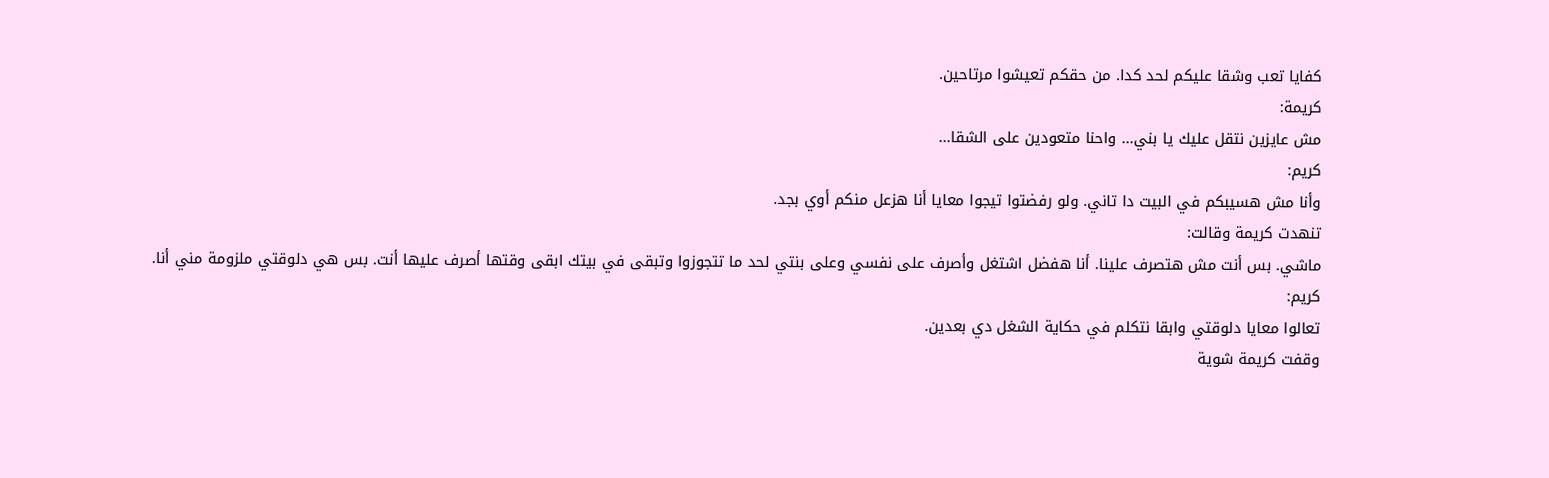كفايا تعب وشقا عليكم لحد كدا. من حقكم تعيشوا مرتاحين.
كريمة:
مش عايزين نتقل عليك يا بني... واحنا متعودين على الشقا...
كريم:
وأنا مش هسيبكم في البيت دا تاني. ولو رفضتوا تيجوا معايا أنا هزعل منكم أوي بجد.
تنهدت كريمة وقالت:
ماشي. بس أنت مش هتصرف علينا. أنا هفضل اشتغل وأصرف على نفسي وعلى بنتي لحد ما تتجوزوا وتبقى في بيتك ابقى وقتها أصرف عليها أنت. بس هي دلوقتي ملزومة مني أنا.
كريم:
تعالوا معايا دلوقتي وابقا نتكلم في حكاية الشغل دي بعدين.
وقفت كريمة شوية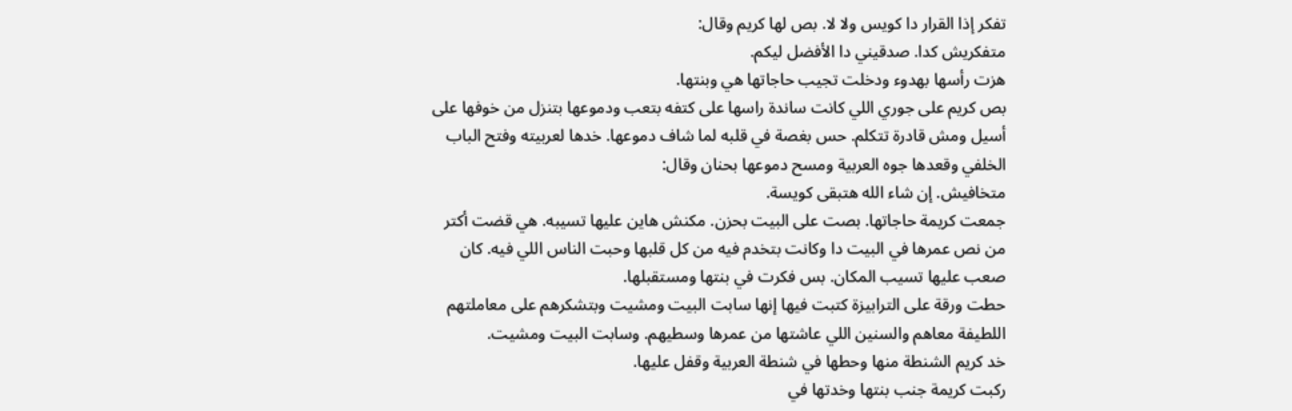تفكر إذا القرار دا كويس ولا لا. بص لها كريم وقال:
متفكريش كدا. صدقيني دا الأفضل ليكم.
هزت رأسها بهدوء ودخلت تجيب حاجاتها هي وبنتها.
بص كريم على جوري اللي كانت ساندة راسها على كتفه بتعب ودموعها بتنزل من خوفها على أسيل ومش قادرة تتكلم. حس بغصة في قلبه لما شاف دموعها. خدها لعربيته وفتح الباب الخلفي وقعدها جوه العربية ومسح دموعها بحنان وقال:
متخافيش. إن شاء الله هتبقى كويسة.
جمعت كريمة حاجاتها. بصت على البيت بحزن. مكنش هاين عليها تسيبه. هي قضت أكتر من نص عمرها في البيت دا وكانت بتخدم فيه من كل قلبها وحبت الناس اللي فيه. كان صعب عليها تسيب المكان. بس فكرت في بنتها ومستقبلها.
حطت ورقة على الترابيزة كتبت فيها إنها سابت البيت ومشيت وبتشكرهم على معاملتهم اللطيفة معاهم والسنين اللي عاشتها من عمرها وسطيهم. وسابت البيت ومشيت.
خد كريم الشنطة منها وحطها في شنطة العربية وقفل عليها.
ركبت كريمة جنب بنتها وخدتها في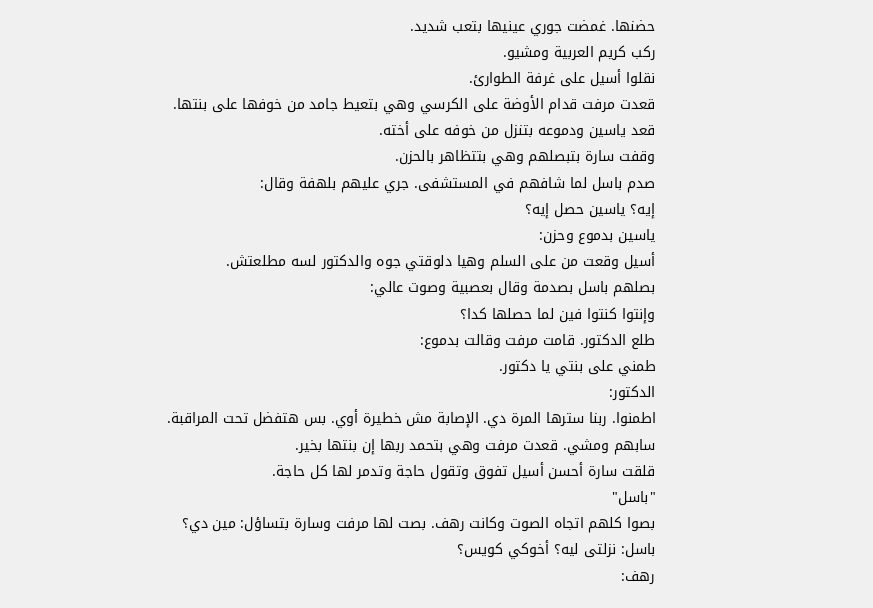حضنها. غمضت جوري عينيها بتعب شديد.
ركب كريم العربية ومشيو.
نقلوا أسيل على غرفة الطوارئ.
قعدت مرفت قدام الأوضة على الكرسي وهي بتعيط جامد من خوفها على بنتها.
قعد ياسين ودموعه بتنزل من خوفه على أخته.
وقفت سارة بتبصلهم وهي بتتظاهر بالحزن.
صدم باسل لما شافهم في المستشفى. جري عليهم بلهفة وقال:
إيه؟ ياسين حصل إيه؟
ياسين بدموع وحزن:
أسيل وقعت من على السلم وهيا دلوقتي جوه والدكتور لسه مطلعتش.
بصلهم باسل بصدمة وقال بعصبية وصوت عالي:
وإنتوا كنتوا فين لما حصلها كدا؟
طلع الدكتور. قامت مرفت وقالت بدموع:
طمني على بنتي يا دكتور.
الدكتور:
اطمنوا. ربنا سترها المرة دي. الإصابة مش خطيرة أوي. بس هتفضل تحت المراقبة.
سابهم ومشي. قعدت مرفت وهي بتحمد ربها إن بنتها بخير.
قلقت سارة أحسن أسيل تفوق وتقول حاجة وتدمر لها كل حاجة.
"باسل"
بصوا كلهم اتجاه الصوت وكانت رهف. بصت لها مرفت وسارة بتساؤل: مين دي؟
باسل: نزلتى ليه؟ أخوكي كويس؟
رهف: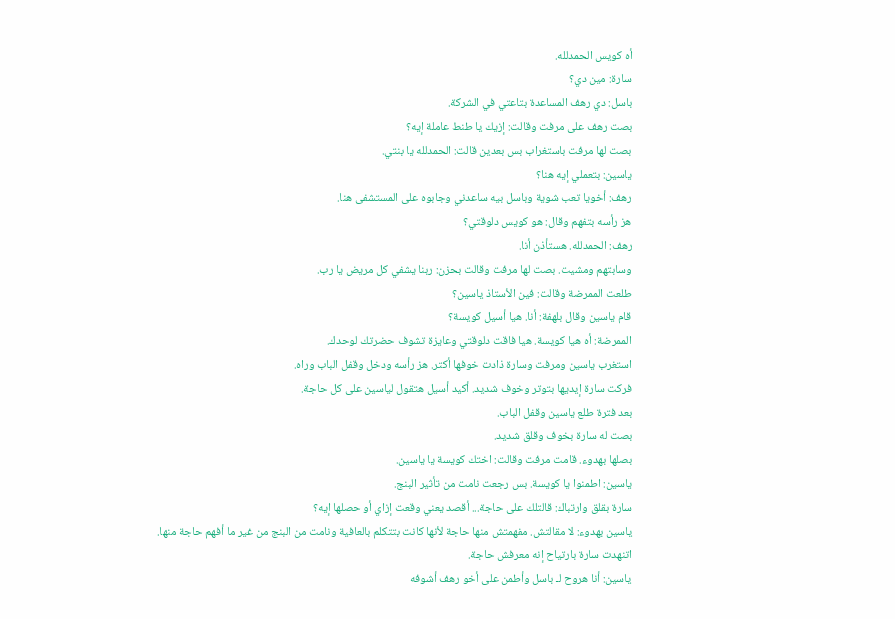أه كويس الحمدلله.
سارة: مين دي؟
باسل: دي رهف المساعدة بتاعتي في الشركة.
بصت رهف على مرفت وقالت: إزيك يا طنط عاملة إيه؟
بصت لها مرفت باستغراب بس بعدين قالت: الحمدلله يا بنتي.
ياسين: بتعملي إيه هنا؟
رهف: أخويا تعب شوية وباسل بيه ساعدني وجابوه على المستشفى هنا.
هز رأسه بتفهم وقال: هو كويس دلوقتي؟
رهف: الحمدلله. هستأذن أنا.
وسابتهم ومشيت. بصت لها مرفت وقالت بحزن: ربنا يشفي كل مريض يا رب.
طلعت الممرضة وقالت: فين الأستاذ ياسين؟
قام ياسين وقال بلهفة: أنا. هيا أسيل كويسة؟
الممرضة: أه هيا كويسة. هيا فاقت دلوقتي وعايزة تشوف حضرتك لوحدك.
استغرب ياسين ومرفت وسارة ذادت خوفها أكتر. هز رأسه ودخل وقفل الباب وراه.
فركت سارة إيديها بتوتر وخوف شديد. أكيد أسيل هتقول لياسين على كل حاجة.
بعد فترة طلع ياسين وقفل الباب.
بصت له سارة بخوف وقلق شديد.
بصلها بهدوء. قامت مرفت وقالت: اختك كويسة يا ياسين.
ياسين: اطمنوا يا كويسة. بس رجعت نامت من تأثير البنج.
سارة بقلق وارتباك: قالتلك على حاجة... أقصد يعني وقعت إزاي أو حصلها إيه؟
ياسين بهدوء: لا مقالتش. مفهمتش منها حاجة لأنها كانت بتتكلم بالعافية ونامت من البنج من غير ما أفهم حاجة منها.
اتنهدت سارة بارتياح إنه معرفش حاجة.
ياسين: أنا هروح لـ باسل وأطمن على أخو رهف أشوفه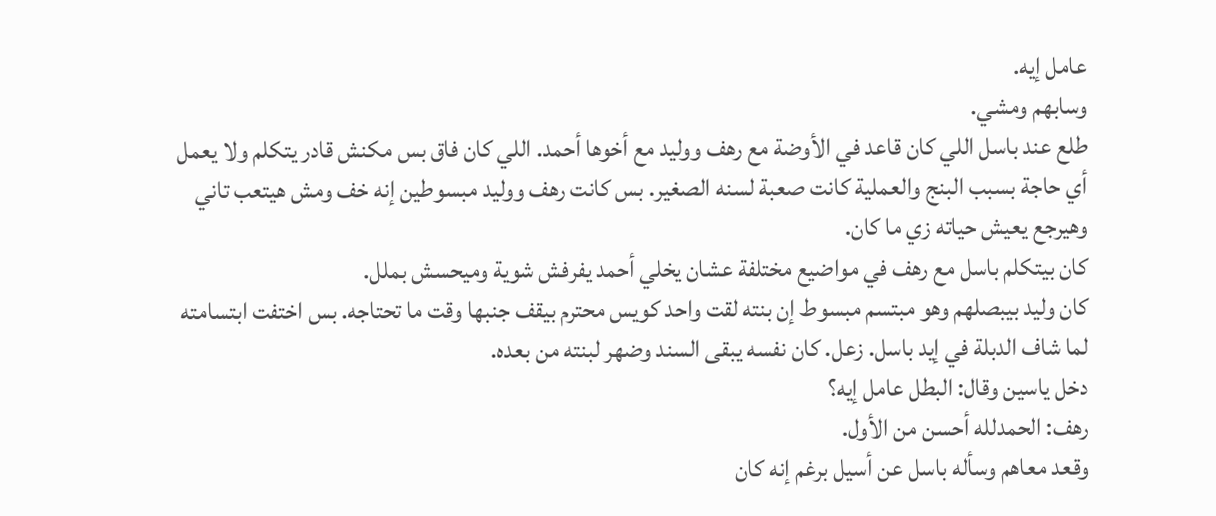عامل إيه.
وسابهم ومشي.
طلع عند باسل اللي كان قاعد في الأوضة مع رهف ووليد مع أخوها أحمد. اللي كان فاق بس مكنش قادر يتكلم ولا يعمل أي حاجة بسبب البنج والعملية كانت صعبة لسنه الصغير. بس كانت رهف ووليد مبسوطين إنه خف ومش هيتعب تاني وهيرجع يعيش حياته زي ما كان.
كان بيتكلم باسل مع رهف في مواضيع مختلفة عشان يخلي أحمد يفرفش شوية وميحسش بملل.
كان وليد بيبصلهم وهو مبتسم مبسوط إن بنته لقت واحد كويس محترم بيقف جنبها وقت ما تحتاجه. بس اختفت ابتسامته لما شاف الدبلة في إيد باسل. زعل. كان نفسه يبقى السند وضهر لبنته من بعده.
دخل ياسين وقال: البطل عامل إيه؟
رهف: الحمدلله أحسن من الأول.
وقعد معاهم وسأله باسل عن أسيل برغم إنه كان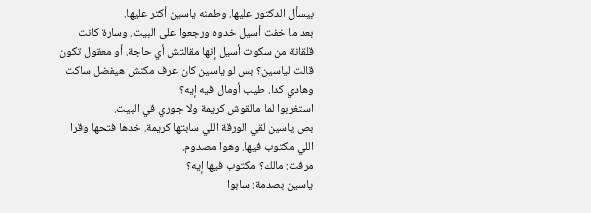بيسأل الدكتور عليها. وطمنه ياسين أكتر عليها.
بعد ما خفت أسيل خدوه ورجعوا على البيت. وسارة كانت قلقانة من سكوت أسيل إنها مقالتش أي حاجة. أو معقول تكون قالت لياسين؟ بس لو ياسين كان عرف مكنش هيفضل ساكت وهادي كدا. طيب أومال فيه إيه؟
استغربوا لما مالقوش كريمة ولا جوري في البيت.
بص ياسين لقي الورقة اللي سابتها كريمة. خدها فتحها وقرا اللي مكتوب فيها. وهوا مصدوم.
مرفت: مالك؟ مكتوب فيها إيه؟
ياسين بصدمة: سابوا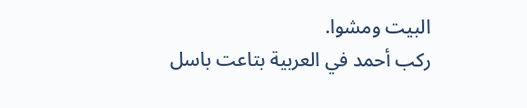البيت ومشوا.
ركب أحمد في العربية بتاعت باسل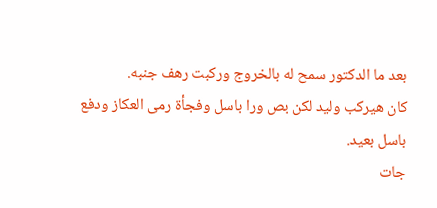بعد ما الدكتور سمح له بالخروج وركبت رهف جنبه.
كان هيركب وليد لكن بص ورا باسل وفجأة رمى العكاز ودفع باسل بعيد.
جات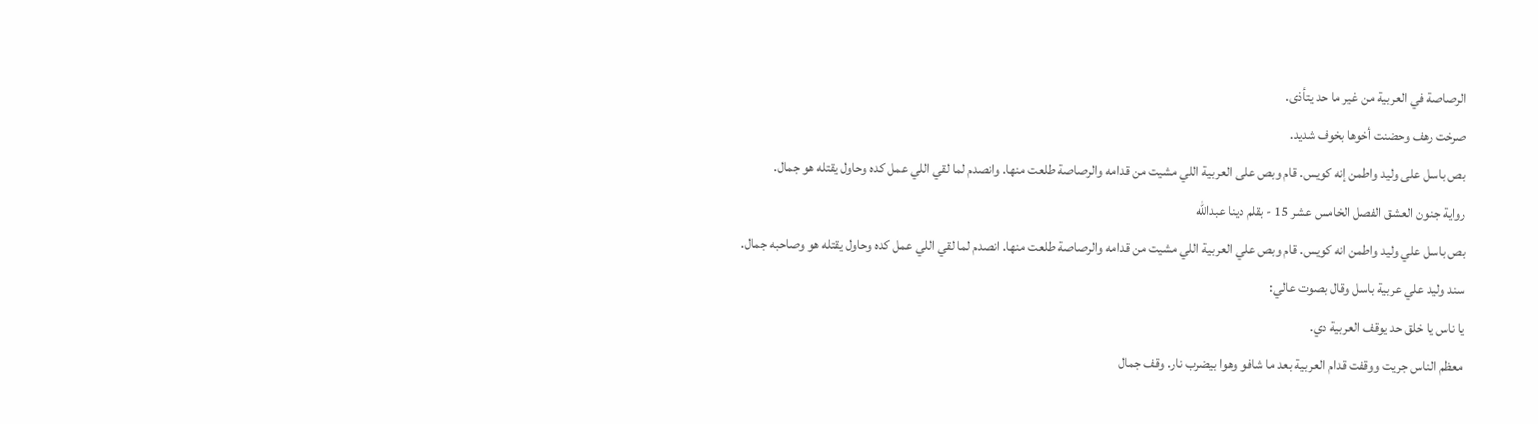الرصاصة في العربية من غير ما حد يتأذى.
صرخت رهف وحضنت أخوها بخوف شديد.
بص باسل على وليد واطمن إنه كويس. قام وبص على العربية اللي مشيت من قدامه والرصاصة طلعت منها. وانصدم لما لقي اللي عمل كده وحاول يقتله هو جمال.
رواية جنون العشق الفصل الخامس عشر 15 - بقلم دينا عبدالله
بص باسل علي وليد واطمن انه كويس. قام وبص علي العربية اللي مشيت من قدامه والرصاصة طلعت منها. انصدم لما لقي اللي عمل كده وحاول يقتله هو وصاحبه جمال.
سند وليد علي عربية باسل وقال بصوت عالي:
يا ناس يا خلق حد يوقف العربية دي.
معظم الناس جريت ووقفت قدام العربية بعد ما شافو وهوا بيضرب نار. وقف جمال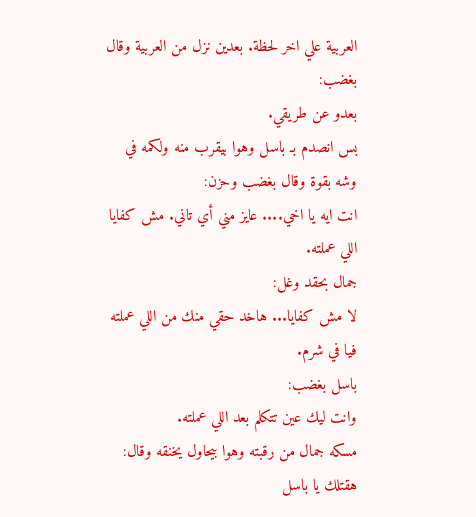العربية علي اخر لحظة. بعدين نزل من العربية وقال بغضب:
بعدو عن طريقي.
بس انصدم بـ باسل وهوا بيقرب منه ولكمه في وشه بقوة وقال بغضب وحزن:
انت ايه يا اخي.... عايز مني أي تاني. مش كفايا اللي عملته.
جمال بحقد وغل:
لا مش كفايا... هاخد حقي منك من اللي عملته فيا في شرم.
باسل بغضب:
وانت ليك عين تتكلم بعد اللي عملته.
مسكه جمال من رقبته وهوا بيحاول يخنقه وقال:
هقتلك يا باسل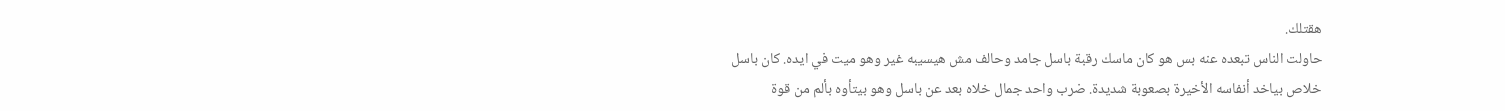هقتلك.
حاولت الناس تبعده عنه بس هو كان ماسك رقبة باسل جامد وحالف مش هيسيبه غير وهو ميت في ايده. كان باسل خلاص بياخد أنفاسه الأخيرة بصعوبة شديدة. ضرب واحد جمال خلاه بعد عن باسل وهو بيتأوه بألم من قوة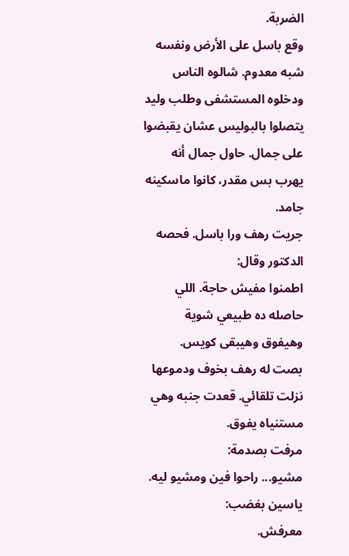الضربة.
وقع باسل على الأرض ونفسه شبه معدوم. شالوه الناس ودخلوه المستشفى وطلب وليد يتصلوا بالبوليس عشان يقبضوا على جمال. حاول جمال أنه يهرب بس مقدر، كانوا ماسكينه جامد.
جريت رهف ورا باسل. فحصه الدكتور وقال:
اطمنوا مفيش حاجة. اللي حاصله ده طبيعي شوية وهيفوق وهيبقى كويس.
بصت له رهف بخوف ودموعها نزلت تلقائي. قعدت جنبه وهي مستنياه يفوق.
مرفت بصدمة:
مشيو... راحوا فين ومشيو ليه.
ياسين بغضب:
معرفش.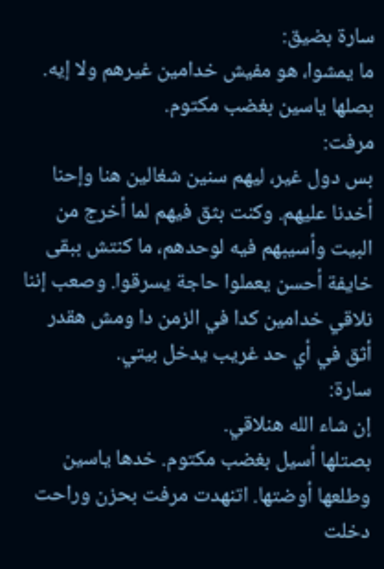سارة بضيق:
ما يمشوا، هو مفيش خدامين غيرهم ولا إيه.
بصلها ياسين بغضب مكتوم.
مرفت:
بس دول غير، ليهم سنين شغالين هنا وإحنا أخدنا عليهم. وكنت بثق فيهم لما أخرج من البيت وأسيبهم فيه لوحدهم، ما كنتش ببقى خايفة أحسن يعملوا حاجة يسرقوا. وصعب إننا نلاقي خدامين كدا في الزمن دا ومش هقدر أثق في أي حد غريب يدخل بيتي.
سارة:
إن شاء الله هنلاقي.
بصتلها أسيل بغضب مكتوم. خدها ياسين وطلعها أوضتها. اتنهدت مرفت بحزن وراحت دخلت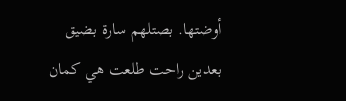أوضتها. بصتلهم سارة بضيق بعدين راحت طلعت هي كمان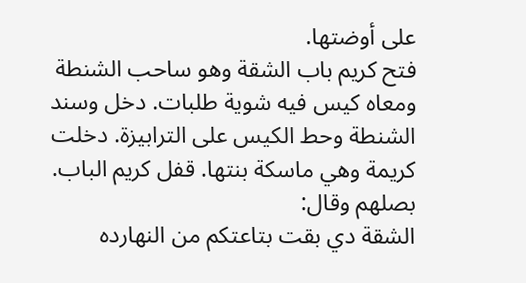على أوضتها.
فتح كريم باب الشقة وهو ساحب الشنطة ومعاه كيس فيه شوية طلبات. دخل وسند الشنطة وحط الكيس على الترابيزة. دخلت كريمة وهي ماسكة بنتها. قفل كريم الباب. بصلهم وقال:
الشقة دي بقت بتاعتكم من النهارده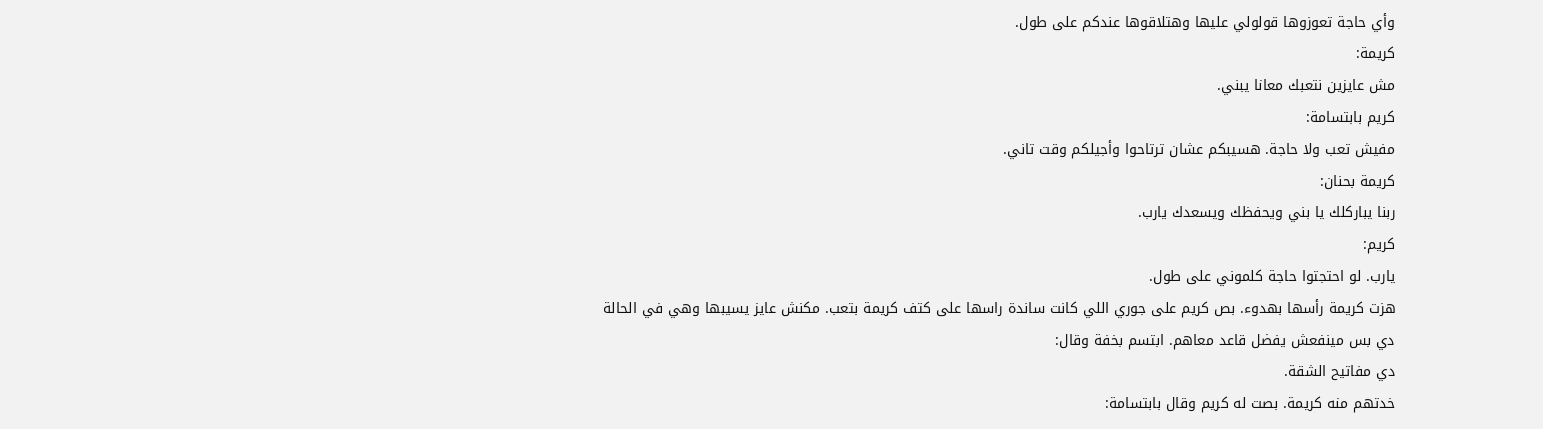وأي حاجة تعوزوها قولولي عليها وهتلاقوها عندكم على طول.
كريمة:
مش عايزين نتعبك معانا يبني.
كريم بابتسامة:
مفيش تعب ولا حاجة. هسيبكم عشان ترتاحوا وأجيلكم وقت تاني.
كريمة بحنان:
ربنا يباركلك يا بني ويحفظك ويسعدك يارب.
كريم:
يارب. لو احتجتوا حاجة كلموني على طول.
هزت كريمة رأسها بهدوء. بص كريم على جوري اللي كانت ساندة راسها على كتف كريمة بتعب. مكنش عايز يسيبها وهي في الحالة دي بس مينفعش يفضل قاعد معاهم. ابتسم بخفة وقال:
دي مفاتيح الشقة.
خدتهم منه كريمة. بصت له كريم وقال بابتسامة: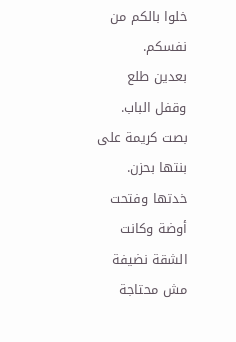خلوا بالكم من نفسكم.
بعدين طلع وقفل الباب. بصت كريمة على بنتها بحزن. خدتها وفتحت أوضة وكانت الشقة نضيفة مش محتاجة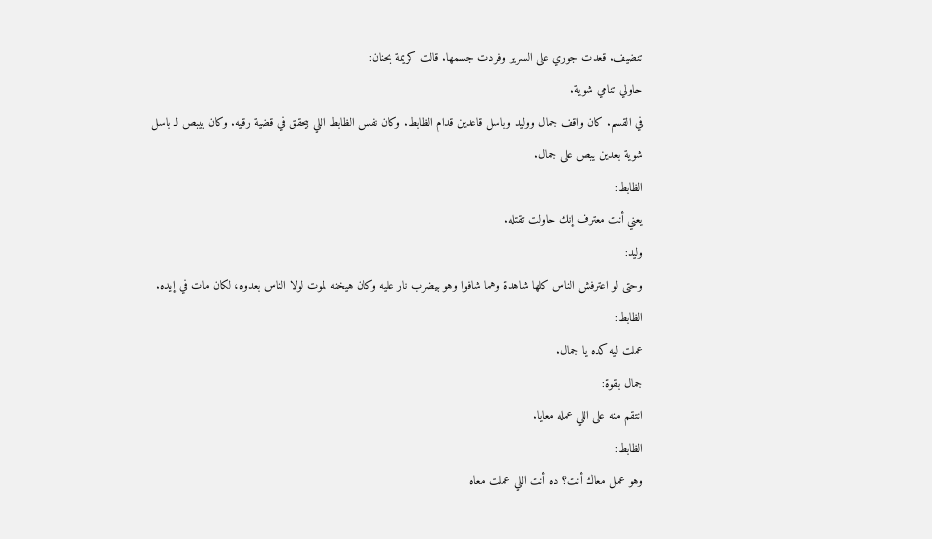تنضيف. قعدت جوري على السرير وفردت جسمها. قالت كريمة بحنان:
حاولي تنامي شوية.
في القسم. كان واقف جمال ووليد وباسل قاعدين قدام الظابط. وكان نفس الظابط اللي بيحقق في قضية رقيه. وكان بيبص لـ باسل شوية بعدين يبص على جمال.
الظابط:
يعني أنت معترف إنك حاولت تقتله.
وليد:
وحتى لو اعترفش الناس كلها شاهدة وهما شافوا وهو بيضرب نار عليه وكان هيخنه لموت لولا الناس بعدوه، لكان مات في إيده.
الظابط:
عملت ليه كده يا جمال.
جمال بقوة:
انتقم منه على اللي عمله معايا.
الظابط:
وهو عمل معاك أنت؟ ده أنت اللي عملت معاه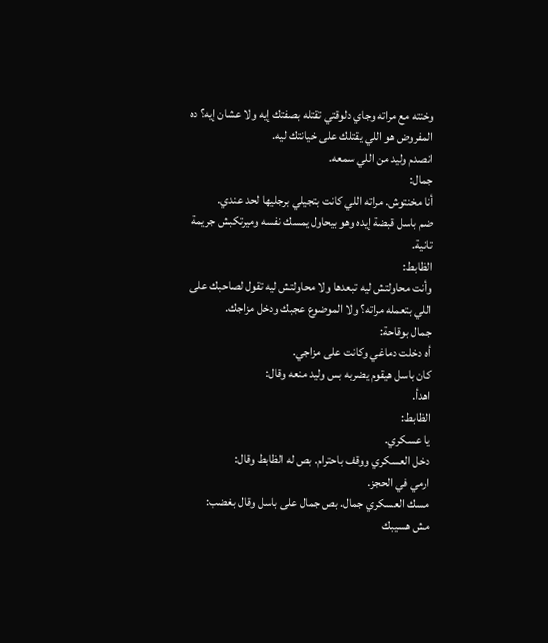وخنته مع مراته وجاي دلوقتي تقتله بصفتك إيه ولا عشان إيه؟ ده المفروض هو اللي يقتلك على خيانتك ليه.
انصدم وليد من اللي سمعه.
جمال:
أنا مخنتوش. مراته اللي كانت بتجيلي برجليها لحد عندي.
ضم باسل قبضة إيده وهو بيحاول يمسك نفسه وميرتكبش جريمة تانية.
الظابط:
وأنت محاولتش ليه تبعدها ولا محاولتش ليه تقول لصاحبك على اللي بتعمله مراته؟ ولا الموضوع عجبك ودخل مزاجك.
جمال بوقاحة:
أه دخلت دماغي وكانت على مزاجي.
كان باسل هيقوم يضربه بس وليد منعه وقال:
اهدأ.
الظابط:
يا عسكري.
دخل العسكري ووقف باحترام. بص له الظابط وقال:
ارمي في الحجز.
مسك العسكري جمال. بص جمال على باسل وقال بغضب:
مش هسيبك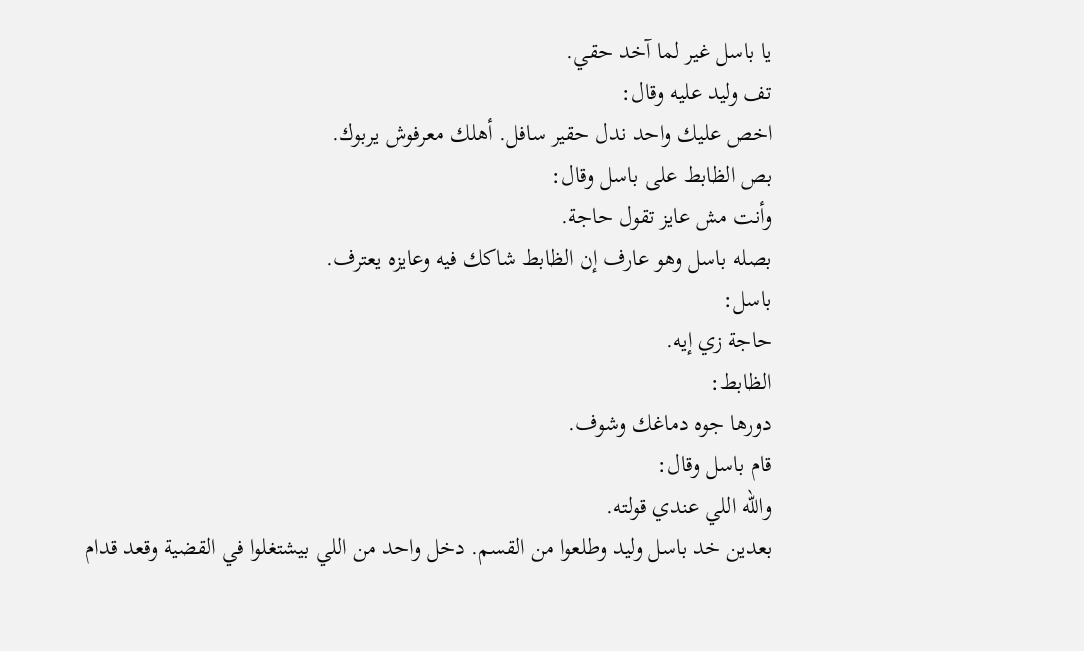يا باسل غير لما آخد حقي.
تف وليد عليه وقال:
اخص عليك واحد ندل حقير سافل. أهلك معرفوش يربوك.
بص الظابط على باسل وقال:
وأنت مش عايز تقول حاجة.
بصله باسل وهو عارف إن الظابط شاكك فيه وعايزه يعترف.
باسل:
حاجة زي إيه.
الظابط:
دورها جوه دماغك وشوف.
قام باسل وقال:
والله اللي عندي قولته.
بعدين خد باسل وليد وطلعوا من القسم. دخل واحد من اللي بيشتغلوا في القضية وقعد قدام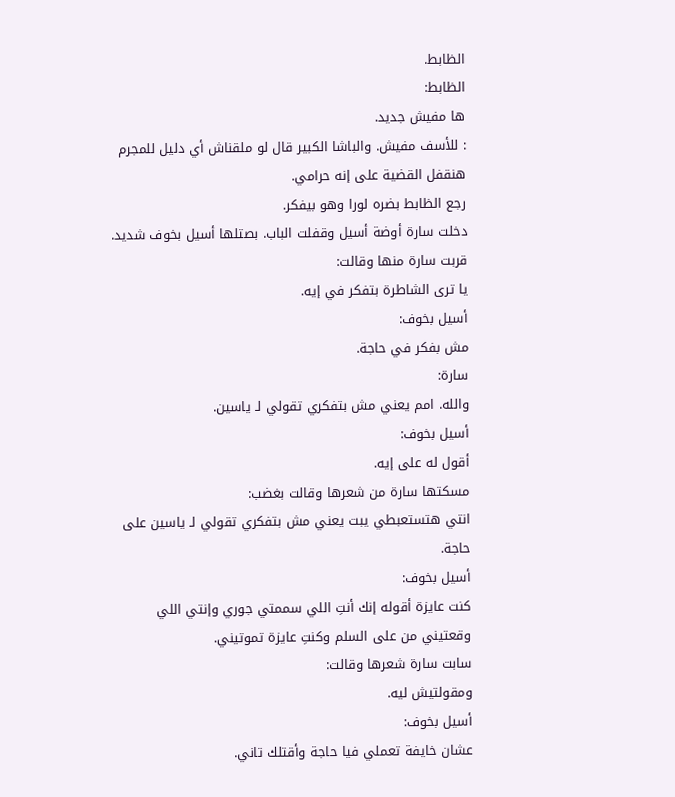الظابط.
الظابط:
ها مفيش جديد.
: للأسف مفيش. والباشا الكبير قال لو ملقناش أي دليل للمجرم هنقفل القضية على إنه حرامي.
رجع الظابط بضره لورا وهو بيفكر.
دخلت سارة أوضة أسيل وقفلت الباب. بصتلها أسيل بخوف شديد. قربت سارة منها وقالت:
يا ترى الشاطرة بتفكر في إيه.
أسيل بخوف:
مش بفكر في حاجة.
سارة:
والله. امم يعني مش بتفكري تقولي لـ ياسين.
أسيل بخوف:
أقول له على إيه.
مسكتها سارة من شعرها وقالت بغضب:
انتي هتستعبطي يبت يعني مش بتفكري تقولي لـ ياسين على حاجة.
أسيل بخوف:
كنت عايزة أقوله إنك أنتِ اللي سممتي جوري وإنتي اللي وقعتيني من على السلم وكنتِ عايزة تموتيني.
سابت سارة شعرها وقالت:
ومقولتيش ليه.
أسيل بخوف:
عشان خايفة تعملي فيا حاجة وأقتلك تاني.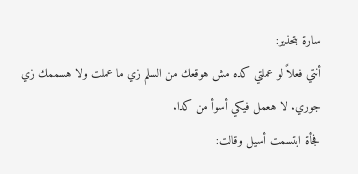سارة بتحذير:
أنتي فعلاً لو عملتي كده مش هوقعك من السلم زي ما عملت ولا هسممك زي جوري. لا هعمل فيكي أسوأ من كدا.
فجأة ابتسمت أسيل وقالت: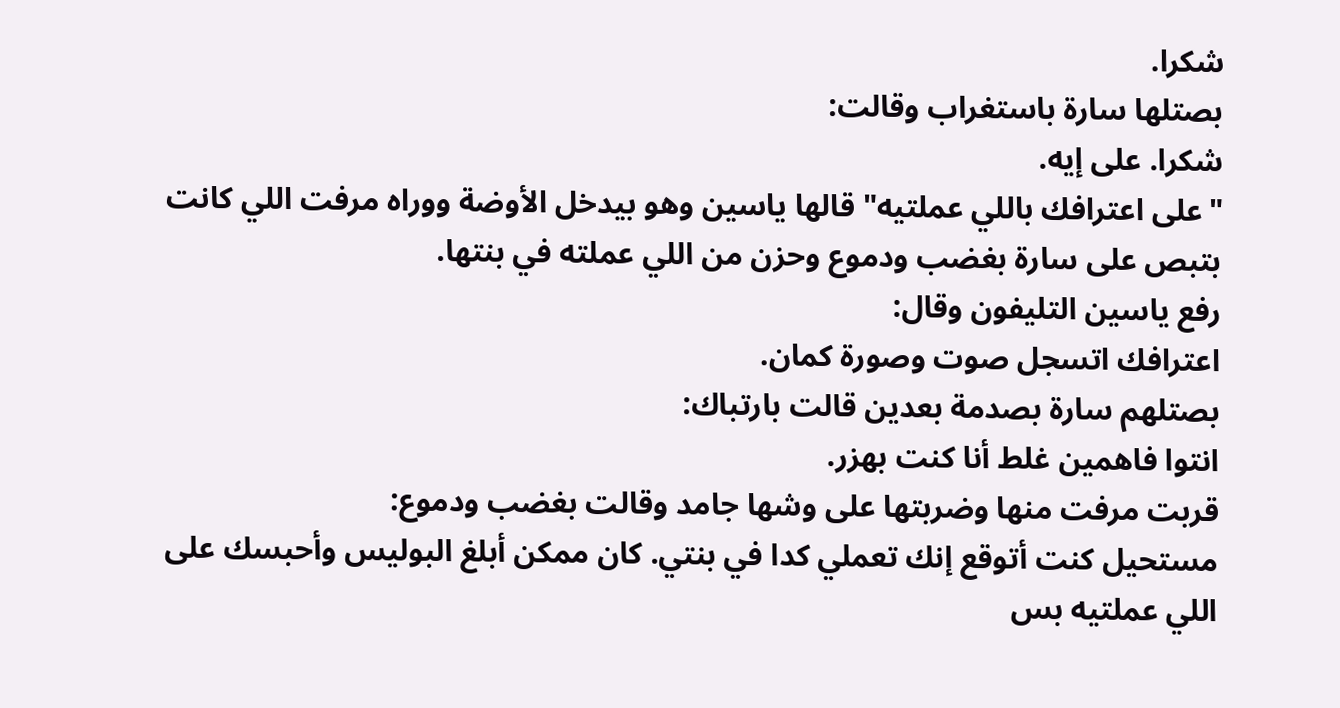شكرا.
بصتلها سارة باستغراب وقالت:
شكرا. على إيه.
"على اعترافك باللي عملتيه" قالها ياسين وهو بيدخل الأوضة ووراه مرفت اللي كانت بتبص على سارة بغضب ودموع وحزن من اللي عملته في بنتها.
رفع ياسين التليفون وقال:
اعترافك اتسجل صوت وصورة كمان.
بصتلهم سارة بصدمة بعدين قالت بارتباك:
انتوا فاهمين غلط أنا كنت بهزر.
قربت مرفت منها وضربتها على وشها جامد وقالت بغضب ودموع:
مستحيل كنت أتوقع إنك تعملي كدا في بنتي. كان ممكن أبلغ البوليس وأحبسك على اللي عملتيه بس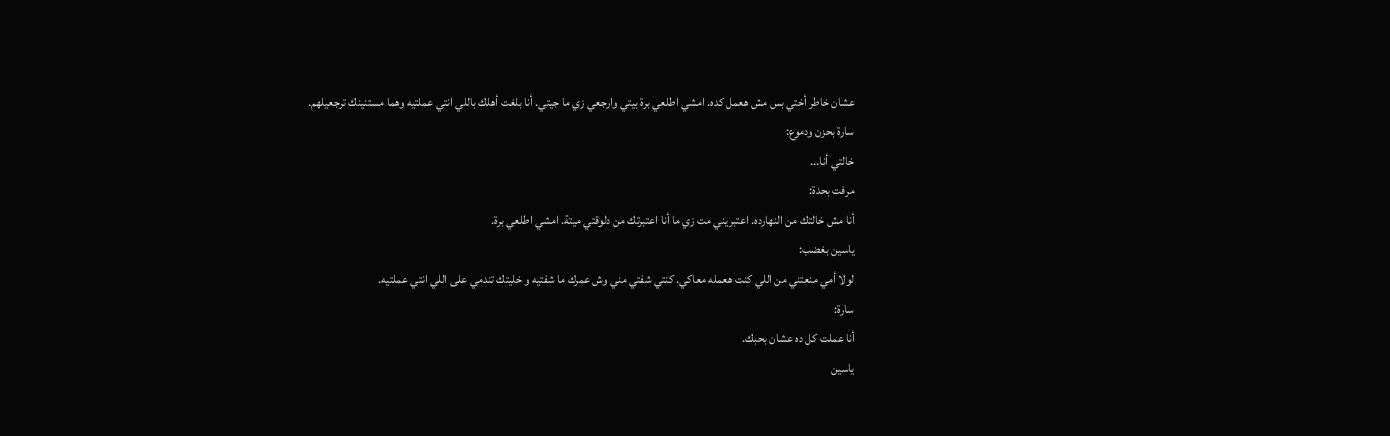عشان خاطر أختي بس مش هعمل كده. امشي اطلعي برة بيتي وارجعي زي ما جيتي. أنا بلغت أهلك باللي انتي عملتيه وهما مستنينك ترجعيلهم.
سارة بحزن ودموع:
خالتي أنا...
مرفت بحدة:
أنا مش خالتك من النهارده. اعتبريني مت زي ما أنا اعتبرتك من دلوقتي ميتة. امشي اطلعي برة.
ياسين بغضب:
لولا أمي منعتني من اللي كنت هعمله معاكي. كنتي شفتي مني وش عمرك ما شفتيه و خليتك تندمي على اللي انتي عملتيه.
سارة:
أنا عملت كل ده عشان بحبك.
ياسين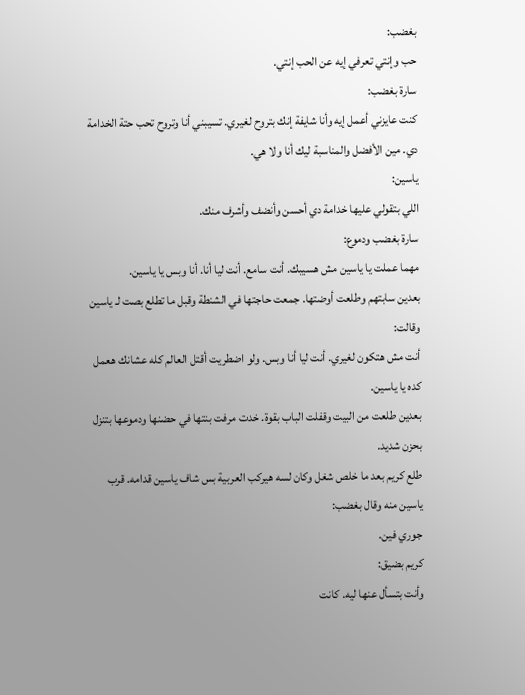بغضب:
حب وإنتي تعرفي إيه عن الحب إنتي.
سارة بغضب:
كنت عايزني أعمل إيه وأنا شايفة إنك بتروح لغيري. تسيبني أنا وتروح تحب حتة الخدامة دي. مين الأفضل والمناسبة ليك أنا ولا هي.
ياسين:
اللي بتقولي عليها خدامة دي أحسن وأنضف وأشرف منك.
سارة بغضب ودموع:
مهما عملت يا ياسين مش هسيبك. أنت سامع. أنت ليا أنا. أنا وبس يا ياسين.
بعدين سابتهم وطلعت أوضتها. جمعت حاجتها في الشنطة وقبل ما تطلع بصت لـ ياسين وقالت:
أنت مش هتكون لغيري. أنت ليا أنا وبس. ولو اضطريت أقتل العالم كله عشانك هعمل كده يا ياسين.
بعدين طلعت من البيت وقفلت الباب بقوة. خدت مرفت بنتها في حضنها ودموعها بتنزل بحزن شديد.
طلع كريم بعد ما خلص شغل وكان لسه هيركب العربية بس شاف ياسين قدامه. قرب ياسين منه وقال بغضب:
جوري فين.
كريم بضيق:
وأنت بتسأل عنها ليه. كانت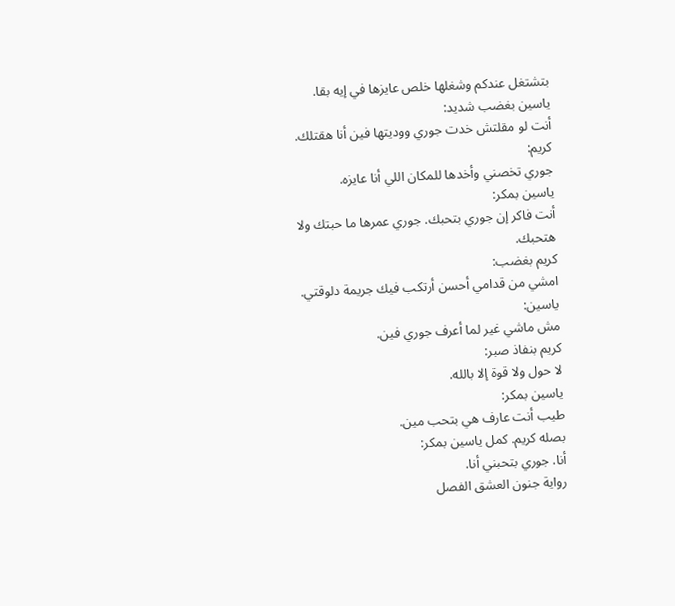بتشتغل عندكم وشغلها خلص عايزها في إيه بقا.
ياسين بغضب شديد:
أنت لو مقلتش خدت جوري ووديتها فين أنا هقتلك.
كريم:
جوري تخصني وأخدها للمكان اللي أنا عايزه.
ياسين بمكر:
أنت فاكر إن جوري بتحبك. جوري عمرها ما حبتك ولا هتحبك.
كريم بغضب:
امشي من قدامي أحسن أرتكب فيك جريمة دلوقتي.
ياسين:
مش ماشي غير لما أعرف جوري فين.
كريم بنفاذ صبر:
لا حول ولا قوة إلا بالله.
ياسين بمكر:
طيب أنت عارف هي بتحب مين.
بصله كريم. كمل ياسين بمكر:
أنا. جوري بتحبني أنا.
رواية جنون العشق الفصل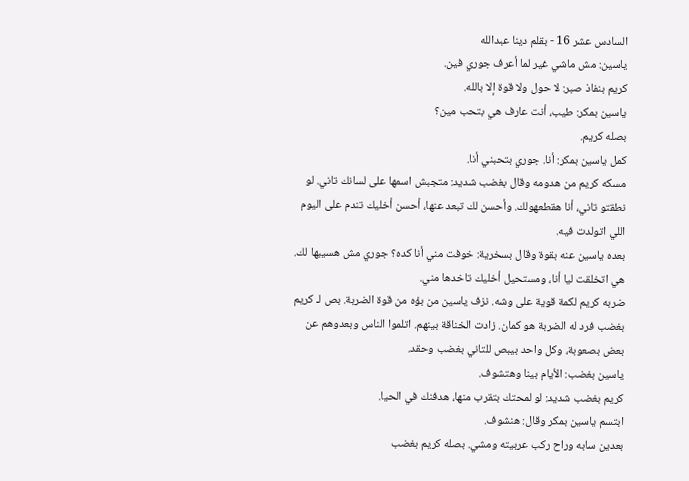السادس عشر 16 - بقلم دينا عبدالله
ياسين: مش ماشي غير لما أعرف جوري فين.
كريم بنفاذ صبر: لا حول ولا قوة إلا بالله.
ياسين بمكر: طيب، أنت عارف هي بتحب مين؟
بصله كريم.
كمل ياسين بمكر: أنا. جوري بتحبني أنا.
مسكه كريم من هدومه وقال بغضب شديد: متجبش اسمها على لسانك تاني. لو نطقتو تاني، أنا هقطعهولك. وأحسن لك تبعد عنها، أحسن أخليك تندم على اليوم اللي اتولدت فيه.
بعده ياسين عنه بقوة وقال بسخرية: خوفت مني أنا كده؟ جوري مش هسيبها لك. هي اتخلقت ليا أنا، ومستحيل أخليك تاخدها مني.
ضربه كريم لكمة قوية على وشه. نزف ياسين من بؤه من قوة الضربة. بص لـ كريم بغضب فرد له الضربة هو كمان. زادت الخناقة بينهم. اتلموا الناس وبعدوهم عن بعض بصعوبة، وكل واحد بيبص للتاني بغضب وحقد.
ياسين بغضب: الأيام بينا وهتشوف.
كريم بغضب شديد: لو لمحتك بتقرب منها، هدفنك في الحيا.
ابتسم ياسين بمكر وقال: هنشوف.
بعدين سابه وراح ركب عربيته ومشي. بصله كريم بغضب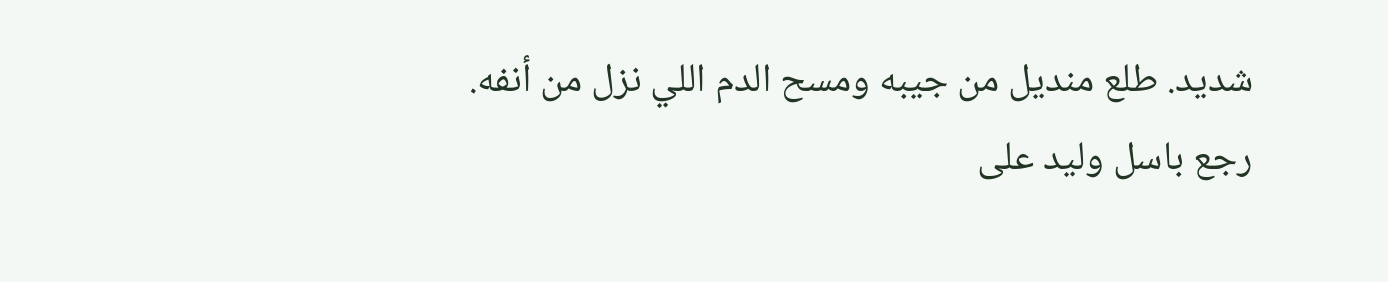شديد. طلع منديل من جيبه ومسح الدم اللي نزل من أنفه.
رجع باسل وليد على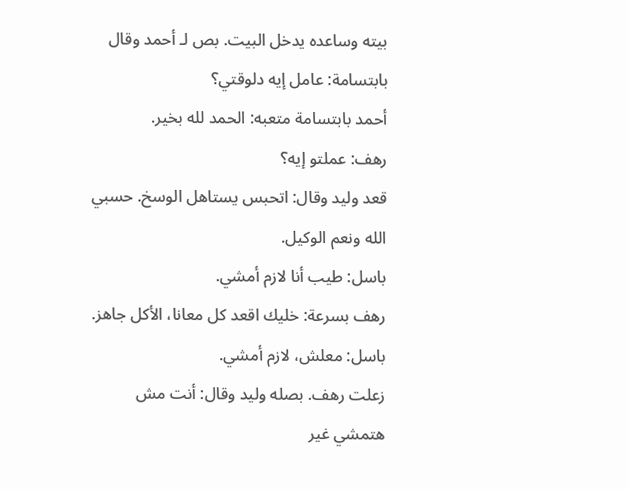بيته وساعده يدخل البيت. بص لـ أحمد وقال بابتسامة: عامل إيه دلوقتي؟
أحمد بابتسامة متعبه: الحمد لله بخير.
رهف: عملتو إيه؟
قعد وليد وقال: اتحبس يستاهل الوسخ. حسبي الله ونعم الوكيل.
باسل: طيب أنا لازم أمشي.
رهف بسرعة: خليك اقعد كل معانا، الأكل جاهز.
باسل: معلش، لازم أمشي.
زعلت رهف. بصله وليد وقال: أنت مش هتمشي غير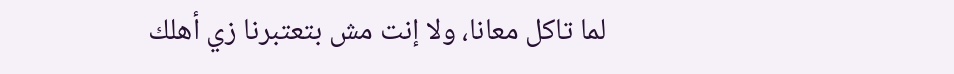لما تاكل معانا، ولا إنت مش بتعتبرنا زي أهلك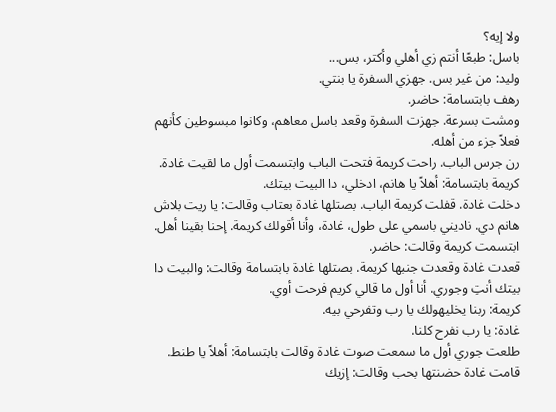ولا إيه؟
باسل: طبعًا أنتم زي أهلي وأكتر، بس...
وليد: من غير بس. جهزي السفرة يا بنتي.
رهف بابتسامة: حاضر.
ومشت بسرعة. جهزت السفرة وقعد باسل معاهم، وكانوا مبسوطين كأنهم فعلاً جزء من أهله.
رن جرس الباب. راحت كريمة فتحت الباب وابتسمت أول ما لقيت غادة.
كريمة بابتسامة: أهلاً يا هانم، ادخلي، دا البيت بيتك.
دخلت غادة. قفلت كريمة الباب. بصتلها غادة بعتاب وقالت: يا ريت بلاش هانم دي. ناديني باسمي على طول، غادة، وأنا أقولك كريمة. إحنا بقينا أهل.
ابتسمت كريمة وقالت: حاضر.
قعدت غادة وقعدت جنبها كريمة. بصتلها غادة بابتسامة وقالت: والبيت دا بيتك أنتِ وجوري. أنا أول ما قالي كريم فرحت أوي.
كريمة: ربنا يخليهولك يا رب وتفرحي بيه.
غادة: يا رب نفرح كلنا.
طلعت جوري أول ما سمعت صوت غادة وقالت بابتسامة: أهلاً يا طنط.
قامت غادة حضنتها بحب وقالت: إزيك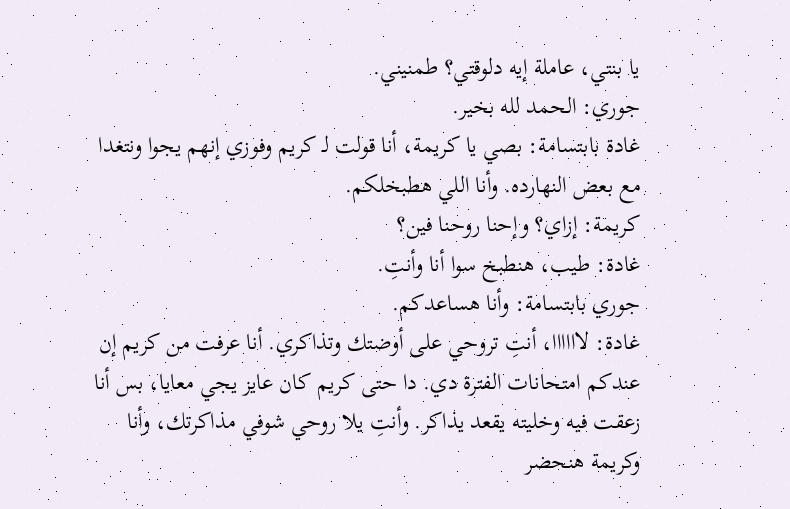يا بنتي، عاملة إيه دلوقتي؟ طمنيني.
جوري: الحمد لله بخير.
غادة بابتسامة: بصي يا كريمة، أنا قولت لـ كريم وفوزي إنهم يجوا ونتغدا مع بعض النهارده. وأنا اللي هطبخلكم.
كريمة: إزاي؟ وإحنا روحنا فين؟
غادة: طيب، هنطبخ سوا أنا وأنتِ.
جوري بابتسامة: وأنا هساعدكم.
غادة: لاااااا، أنتِ تروحي على أوضتك وتذاكري. أنا عرفت من كريم إن عندكم امتحانات الفترة دي. دا حتى كريم كان عايز يجي معايا، بس أنا زعقت فيه وخليته يقعد يذاكر. وأنتِ يلا روحي شوفي مذاكرتك، وأنا وكريمة هنحضر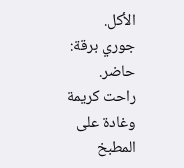الأكل.
جوري برقة: حاضر.
راحت كريمة وغادة على المطبخ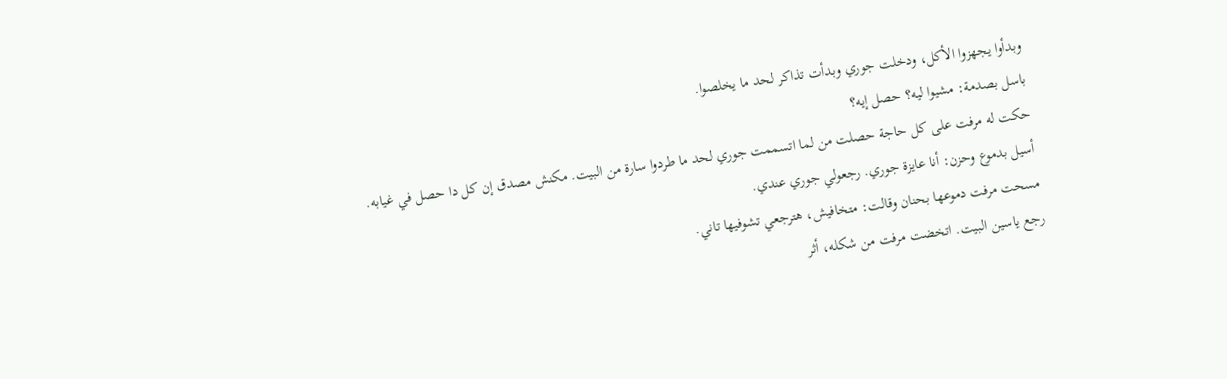وبدأوا يجهزوا الأكل، ودخلت جوري وبدأت تذاكر لحد ما يخلصوا.
باسل بصدمة: مشيوا ليه؟ حصل إيه؟
حكت له مرفت على كل حاجة حصلت من لما اتسممت جوري لحد ما طردوا سارة من البيت. مكنش مصدق إن كل دا حصل في غيابه.
أسيل بدموع وحزن: أنا عايزة جوري. رجعولي جوري عندي.
مسحت مرفت دموعها بحنان وقالت: متخافيش، هترجعي تشوفيها تاني.
رجع ياسين البيت. اتخضت مرفت من شكله، أثر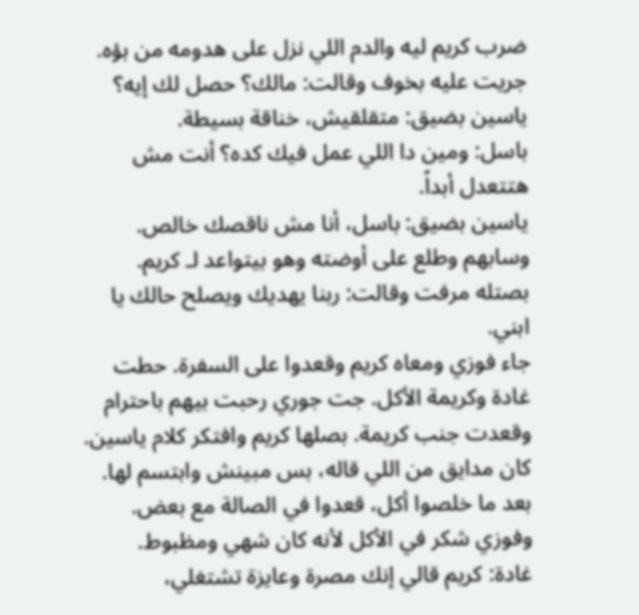ضرب كريم ليه والدم اللي نزل على هدومه من بؤه.
جريت عليه بخوف وقالت: مالك؟ حصل لك إيه؟
ياسين بضيق: متقلقيش، خناقة بسيطة.
باسل: ومين دا اللي عمل فيك كده؟ أنت مش هتتعدل أبداً.
ياسين بضيق: باسل، أنا مش ناقصك خالص.
وسابهم وطلع على أوضته وهو بيتواعد لـ كريم. بصتله مرفت وقالت: ربنا يهديك ويصلح حالك يا ابني.
جاء فوزي ومعاه كريم وقعدوا على السفرة. حطت غادة وكريمة الأكل. جت جوري رحبت بيهم باحترام وقعدت جنب كريمة. بصلها كريم وافتكر كلام ياسين. كان مدايق من اللي قاله، بس مبينش وابتسم لها.
بعد ما خلصوا أكل، قعدوا في الصالة مع بعض. وفوزي شكر في الأكل لأنه كان شهي ومظبوط.
غادة: كريم قالي إنك مصرة وعايزة تشتغلي،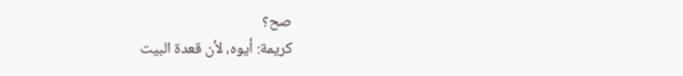صح؟
كريمة: أيوه، لأن قعدة البيت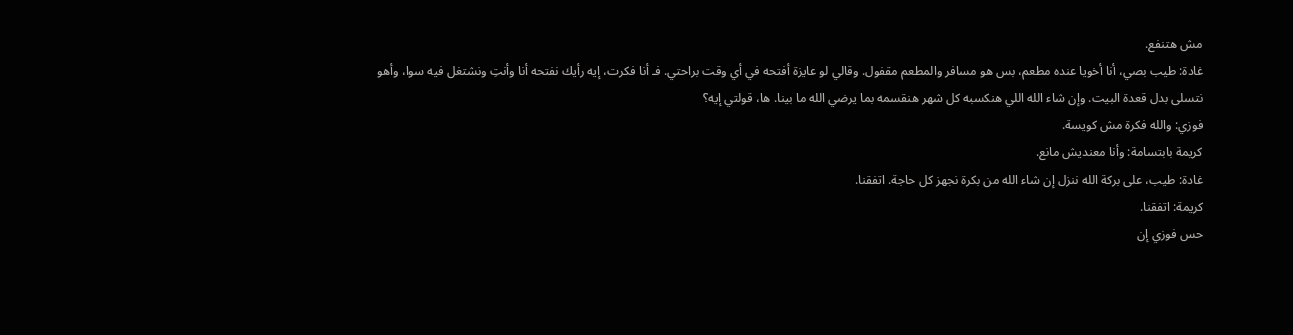مش هتنفع.
غادة: طيب بصي، أنا أخويا عنده مطعم، بس هو مسافر والمطعم مقفول. وقالي لو عايزة أفتحه في أي وقت براحتي. فـ أنا فكرت، إيه رأيك نفتحه أنا وأنتِ ونشتغل فيه سوا، وأهو نتسلى بدل قعدة البيت. وإن شاء الله اللي هنكسبه كل شهر هنقسمه بما يرضي الله ما بينا. ها، قولتي إيه؟
فوزي: والله فكرة مش كويسة.
كريمة بابتسامة: وأنا معنديش مانع.
غادة: طيب، على بركة الله ننزل إن شاء الله من بكرة نجهز كل حاجة. اتفقنا.
كريمة: اتفقنا.
حس فوزي إن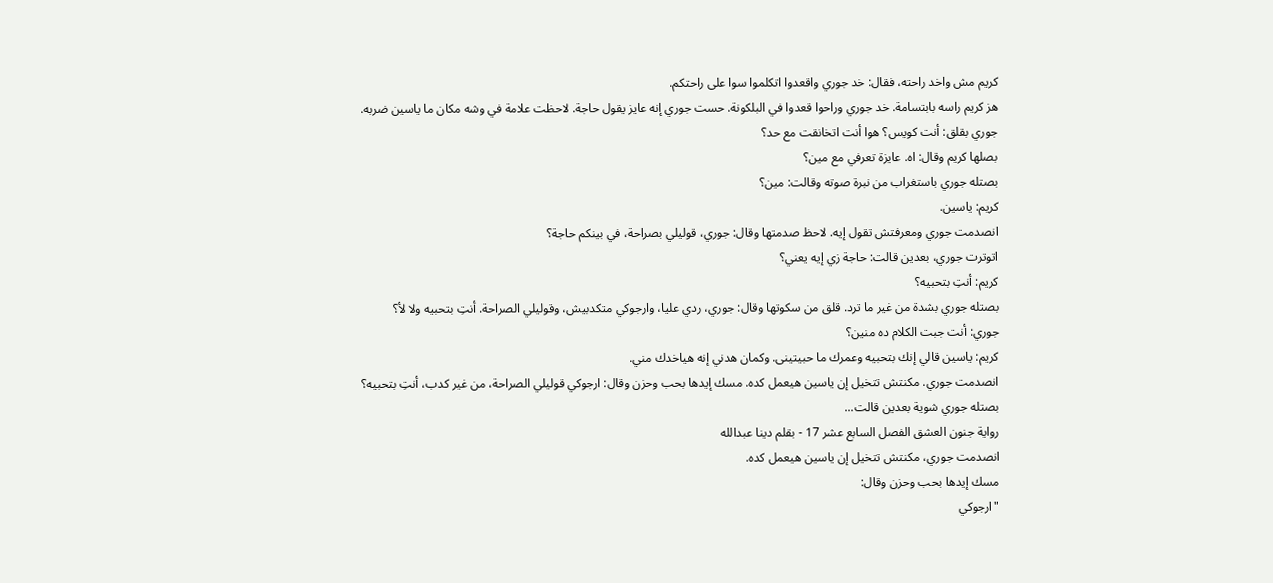كريم مش واخد راحته، فقال: خد جوري واقعدوا اتكلموا سوا على راحتكم.
هز كريم راسه بابتسامة. خد جوري وراحوا قعدوا في البلكونة. حست جوري إنه عايز يقول حاجة. لاحظت علامة في وشه مكان ما ياسين ضربه.
جوري بقلق: أنت كويس؟ هوا أنت اتخانقت مع حد؟
بصلها كريم وقال: اه. عايزة تعرفي مع مين؟
بصتله جوري باستغراب من نبرة صوته وقالت: مين؟
كريم: ياسين.
انصدمت جوري ومعرفتش تقول إيه. لاحظ صدمتها وقال: جوري، قوليلي بصراحة، في بينكم حاجة؟
اتوترت جوري، بعدين قالت: حاجة زي إيه يعني؟
كريم: أنتِ بتحبيه؟
بصتله جوري بشدة من غير ما ترد. قلق من سكوتها وقال: جوري، ردي عليا، وارجوكي متكدبيش، وقوليلي الصراحة. أنتِ بتحبيه ولا لأ؟
جوري: أنت جبت الكلام ده منين؟
كريم: ياسين قالي إنك بتحبيه وعمرك ما حبيتينى. وكمان هدني إنه هياخدك مني.
انصدمت جوري. مكنتش تتخيل إن ياسين هيعمل كده. مسك إيدها بحب وحزن وقال: ارجوكي قوليلي الصراحة، من غير كدب، أنتِ بتحبيه؟
بصتله جوري شوية بعدين قالت...
رواية جنون العشق الفصل السابع عشر 17 - بقلم دينا عبدالله
انصدمت جوري، مكنتش تتخيل إن ياسين هيعمل كده.
مسك إيدها بحب وحزن وقال:
"ارجوكي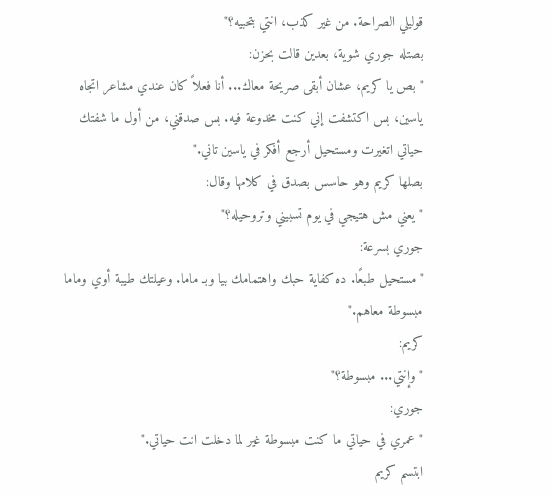قوليلي الصراحة. من غير كذب، انتي بتحبيه؟"
بصتله جوري شوية، بعدين قالت بحزن:
"بص يا كريم، عشان أبقى صريحة معاك... أنا فعلاً كان عندي مشاعر اتجاه ياسين، بس اكتشفت إني كنت مخدوعة فيه. بس صدقني، من أول ما شفتك حياتي اتغيرت ومستحيل أرجع أفكر في ياسين تاني."
بصلها كريم وهو حاسس بصدق في كلامها وقال:
"يعني مش هتيجي في يوم تسبيني وتروحيله؟"
جوري بسرعة:
"مستحيل طبعًا. ده كفاية حبك واهتمامك بيا وبـ ماما. وعيلتك طيبة أوي وماما مبسوطة معاهم."
كريم:
"وإنتي... مبسوطة؟"
جوري:
"عمري في حياتي ما كنت مبسوطة غير لما دخلت انت حياتي."
ابتسم كريم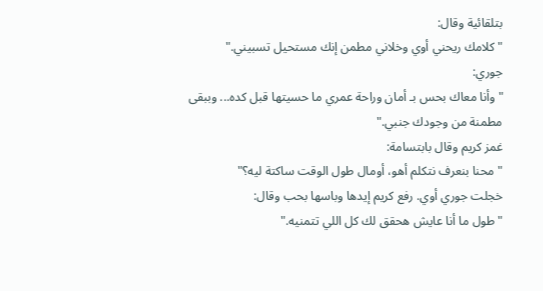بتلقائية وقال:
"كلامك ريحني أوي وخلاني مطمن إنك مستحيل تسبيني."
جوري:
"وأنا معاك بحس بـ أمان وراحة عمري ما حسيتها قبل كده... وببقى مطمنة من وجودك جنبي."
غمز كريم وقال بابتسامة:
"محنا بنعرف نتكلم أهو، أومال طول الوقت ساكتة ليه؟"
خجلت جوري أوي. رفع كريم إيدها وباسها بحب وقال:
"طول ما أنا عايش هحقق لك كل اللي تتمنيه."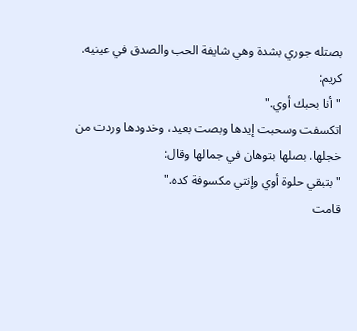بصتله جوري بشدة وهي شايفة الحب والصدق في عينيه.
كريم:
"أنا بحبك أوي."
اتكسفت وسحبت إيدها وبصت بعيد، وخدودها وردت من خجلها. بصلها بتوهان في جمالها وقال:
"بتبقي حلوة أوي وإنتي مكسوفة كده."
قامت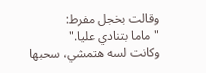وقالت بخجل مفرط:
"ماما بتنادي عليا."
وكانت لسه هتمشي، سحبها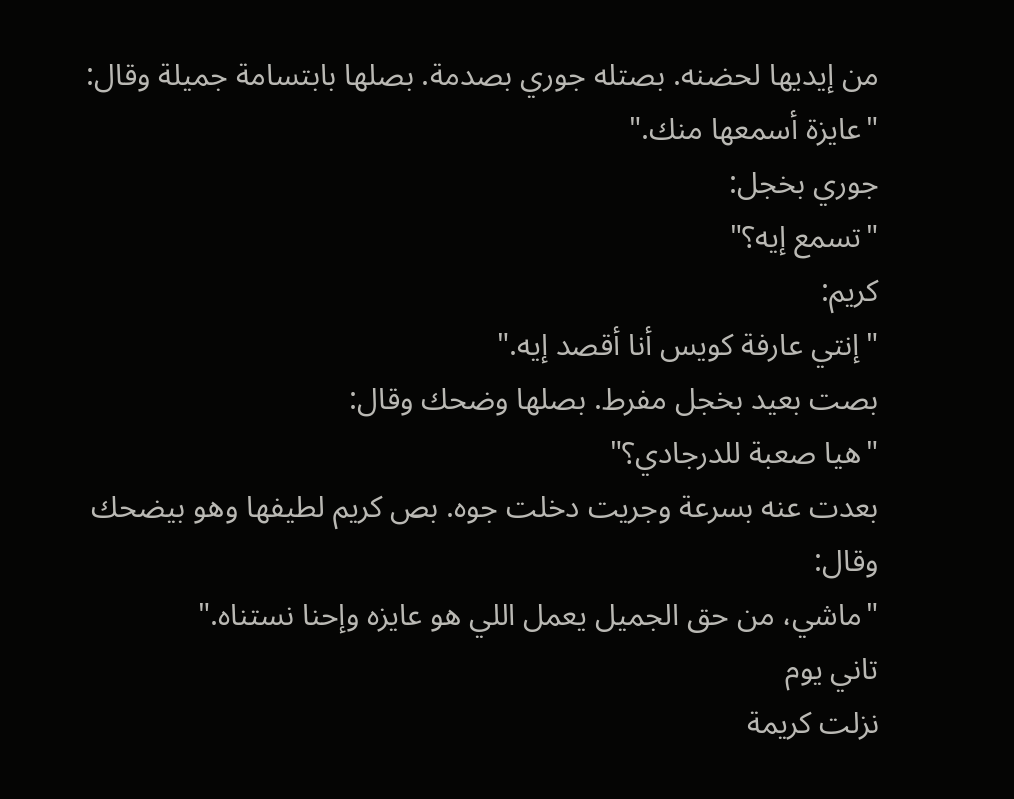من إيديها لحضنه. بصتله جوري بصدمة. بصلها بابتسامة جميلة وقال:
"عايزة أسمعها منك."
جوري بخجل:
"تسمع إيه؟"
كريم:
"إنتي عارفة كويس أنا أقصد إيه."
بصت بعيد بخجل مفرط. بصلها وضحك وقال:
"هيا صعبة للدرجادي؟"
بعدت عنه بسرعة وجريت دخلت جوه. بص كريم لطيفها وهو بيضحك وقال:
"ماشي، من حق الجميل يعمل اللي هو عايزه وإحنا نستناه."
تاني يوم
نزلت كريمة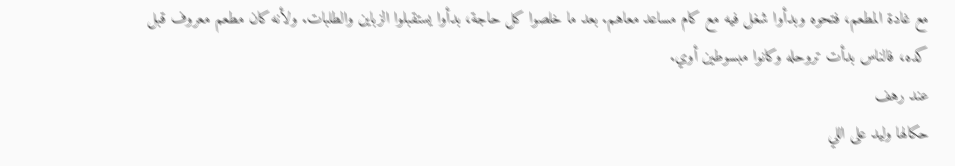مع غادة المطعم، فتحوه وبدأوا شغل فيه مع كام مساعد معاهم. بعد ما خلصوا كل حاجة، بدأوا يستقبلوا الزباين والطلبات. ولأنه كان مطعم معروف قبل كده، فالناس بدأت تروحله وكانوا مبسوطين أوي.
عند رهف
حكالها وليد على اللي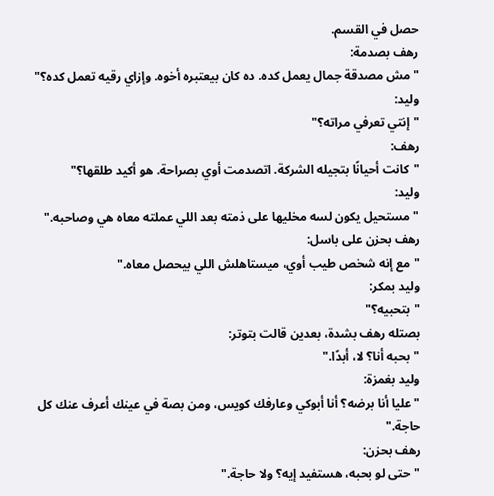حصل في القسم.
رهف بصدمة:
"مش مصدقة جمال يعمل كده. ده كان بيعتبره أخوه. وإزاي رقيه تعمل كده؟"
وليد:
"إنتي تعرفي مراته؟"
رهف:
"كانت أحيانًا بتجيله الشركة. اتصدمت أوي بصراحة. هو أكيد طلقها؟"
وليد:
"مستحيل يكون لسه مخليها على ذمته بعد اللي عملته معاه هي وصاحبه."
رهف بحزن على باسل:
"مع إنه شخص طيب أوي، ميستاهلش اللي بيحصل معاه."
وليد بمكر:
"بتحبيه؟"
بصتله رهف بشدة، بعدين قالت بتوتر:
"بحبه أنا؟ لا، أبدًا."
وليد بغمزة:
"عليا أنا برضه؟ أنا أبوكي وعارفك كويس، ومن بصة في عينك أعرف عنك كل حاجة."
رهف بحزن:
"حتى لو بحبه، هستفيد إيه؟ ولا حاجة."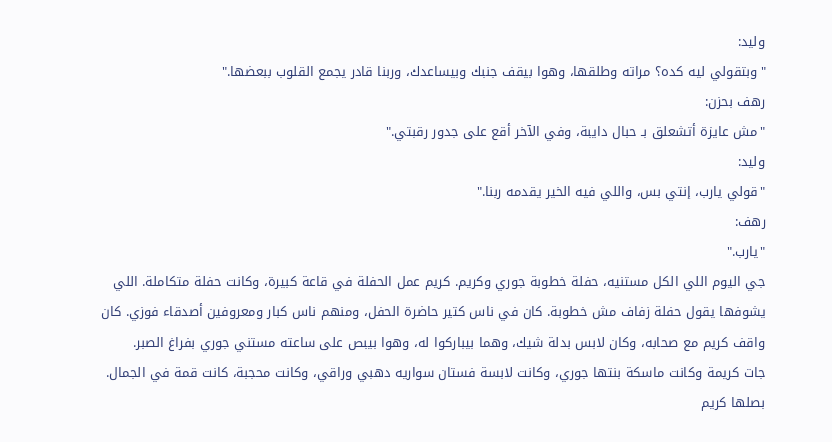وليد:
"وبتقولي ليه كده؟ مراته وطلقها، وهوا بيقف جنبك وبيساعدك، وربنا قادر يجمع القلوب ببعضها."
رهف بحزن:
"مش عايزة أتشعلق بـ حبال دايبة، وفي الآخر أقع على جدور رقبتي."
وليد:
"قولي يارب، إنتي بس، واللي فيه الخير يقدمه ربنا."
رهف:
"يارب."
جي اليوم اللي الكل مستنيه، حفلة خطوبة جوري وكريم. كريم عمل الحفلة في قاعة كبيرة، وكانت حفلة متكاملة. اللي يشوفها يقول حفلة زفاف مش خطوبة. كان في ناس كتير حاضرة الحفل، ومنهم ناس كبار ومعروفين أصدقاء فوزي. كان واقف كريم مع صحابه، وكان لابس بدلة شيك، وهما بيباركوا له، وهوا بيبص على ساعته مستني جوري بفراغ الصبر.
جات كريمة وكانت ماسكة بنتها جوري، وكانت لابسة فستان سواريه دهبي وراقي، وكانت محجبة، كانت قمة في الجمال.
بصلها كريم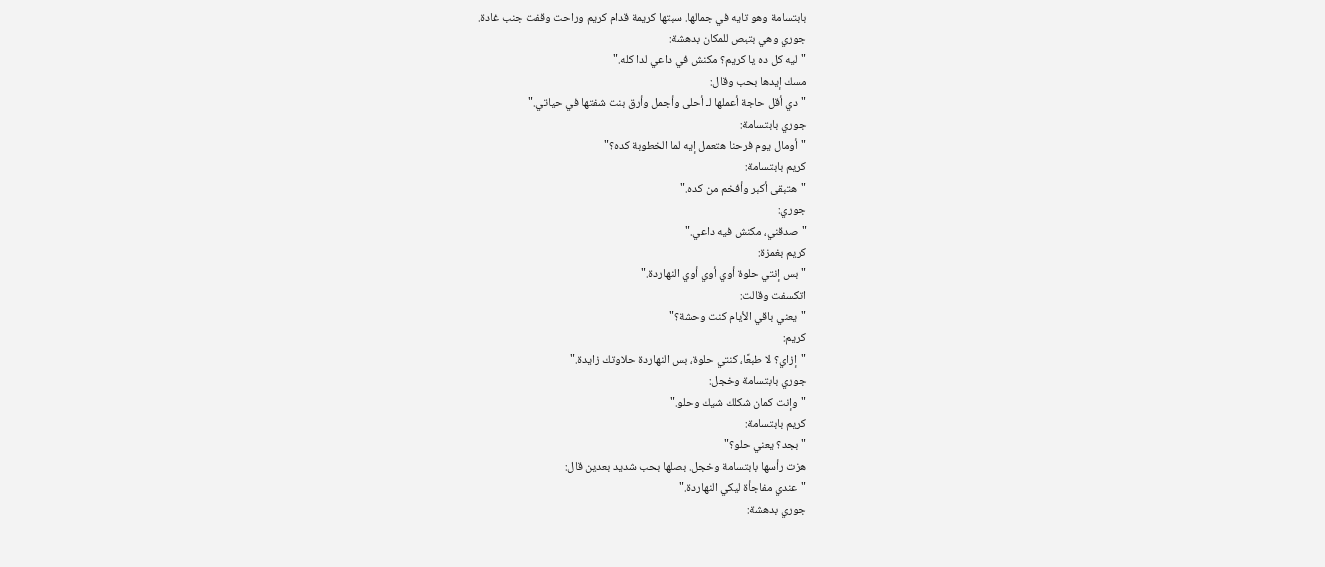بابتسامة وهو تايه في جمالها. سبتها كريمة قدام كريم وراحت وقفت جنب غادة.
جوري وهي بتبص للمكان بدهشة:
"ليه كل ده يا كريم؟ مكنش في داعي لدا كله."
مسك إيدها بحب وقال:
"دي أقل حاجة أعملها لـ أحلى وأجمل وأرق بنت شفتها في حياتي."
جوري بابتسامة:
"أومال يوم فرحنا هتعمل إيه لما الخطوبة كده؟"
كريم بابتسامة:
"هتبقى أكبر وأفخم من كده."
جوري:
"صدقني، مكنش فيه داعي."
كريم بغمزة:
"بس إنتي حلوة أوي أوي أوي النهاردة."
اتكسفت وقالت:
"يعني باقي الأيام كنت وحشة؟"
كريم:
"إزاي؟ لا طبعًا، كنتي حلوة، بس النهاردة حلاوتك زايدة."
جوري بابتسامة وخجل:
"وإنت كمان شكلك شيك وحلو."
كريم بابتسامة:
"بجد؟ يعني حلو؟"
هزت رأسها بابتسامة وخجل. بصلها بحب شديد بعدين قال:
"عندي مفاجأة ليكي النهاردة."
جوري بدهشة: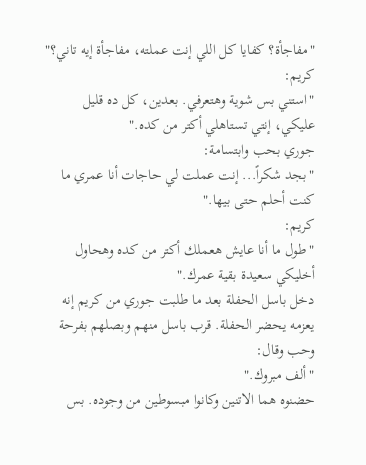"مفاجأة؟ كفايا كل اللي إنت عملته، مفاجأة إيه تاني؟"
كريم:
"استني بس شوية وهتعرفي. بعدين، كل ده قليل عليكي، إنتي تستاهلي أكتر من كده."
جوري بحب وابتسامة:
"بجد شكراً... إنت عملت لي حاجات أنا عمري ما كنت أحلم حتى بيها."
كريم:
"طول ما أنا عايش هعملك أكتر من كده وهحاول أخليكي سعيدة بقية عمرك."
دخل باسل الحفلة بعد ما طلبت جوري من كريم إنه يعزمه يحضر الحفلة. قرب باسل منهم وبصلهم بفرحة وحب وقال:
"ألف مبروك."
حضنوه هما الاتنين وكانوا مبسوطين من وجوده. بس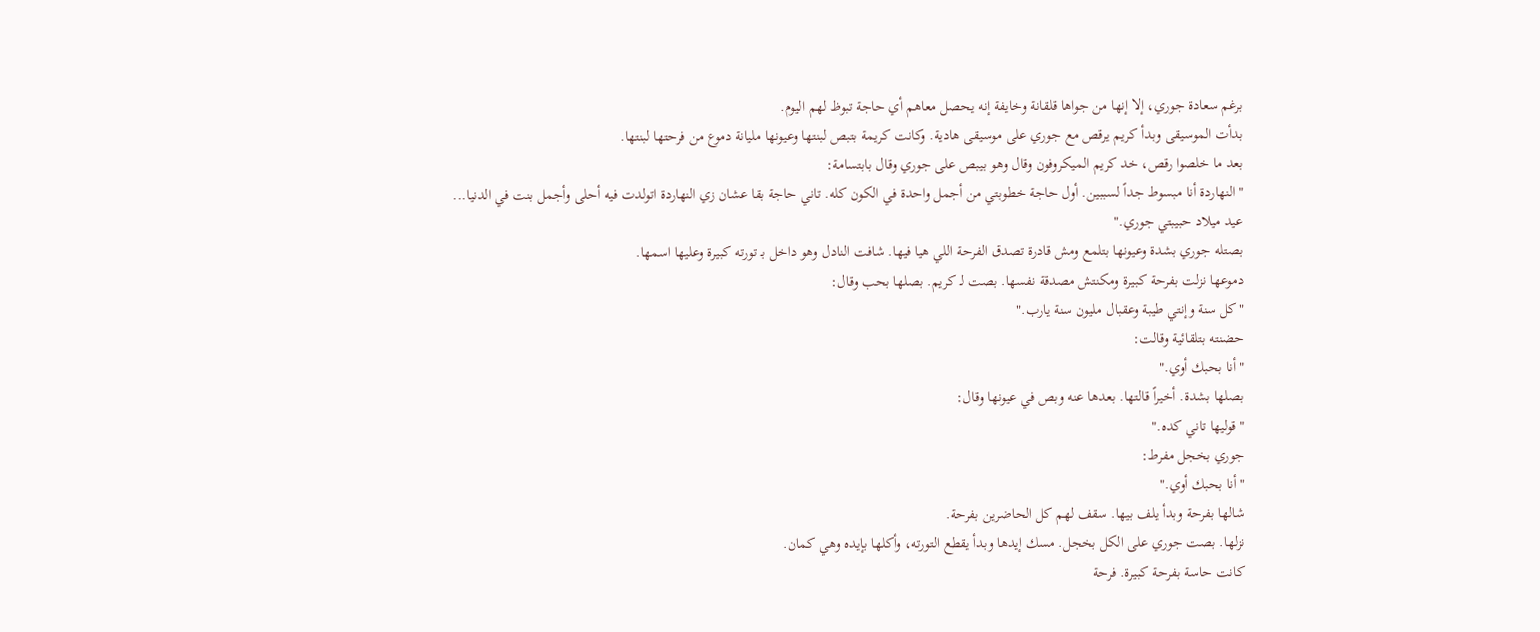برغم سعادة جوري، إلا إنها من جواها قلقانة وخايفة إنه يحصل معاهم أي حاجة تبوظ لهم اليوم.
بدأت الموسيقى وبدأ كريم يرقص مع جوري على موسيقى هادية. وكانت كريمة بتبص لبنتها وعيونها مليانة دموع من فرحتها لبنتها.
بعد ما خلصوا رقص، خد كريم الميكروفون وقال وهو بيبص على جوري وقال بابتسامة:
"النهاردة أنا مبسوط جداً لسببين. أول حاجة خطوبتي من أجمل واحدة في الكون كله. تاني حاجة بقا عشان زي النهاردة اتولدت فيه أحلى وأجمل بنت في الدنيا... عيد ميلاد حبيبتي جوري."
بصتله جوري بشدة وعيونها بتلمع ومش قادرة تصدق الفرحة اللي هيا فيها. شافت النادل وهو داخل بـ تورته كبيرة وعليها اسمها.
دموعها نزلت بفرحة كبيرة ومكنتش مصدقة نفسها. بصت لـ كريم. بصلها بحب وقال:
"كل سنة وإنتي طيبة وعقبال مليون سنة يارب."
حضنته بتلقائية وقالت:
"أنا بحبك أوي."
بصلها بشدة. أخيراً قالتها. بعدها عنه وبص في عيونها وقال:
"قوليها تاني كده."
جوري بخجل مفرط:
"أنا بحبك أوي."
شالها بفرحة وبدأ يلف بيها. سقف لهم كل الحاضرين بفرحة.
نزلها. بصت جوري على الكل بخجل. مسك إيدها وبدأ يقطع التورته، وأكلها بإيده وهي كمان.
كانت حاسة بفرحة كبيرة. فرحة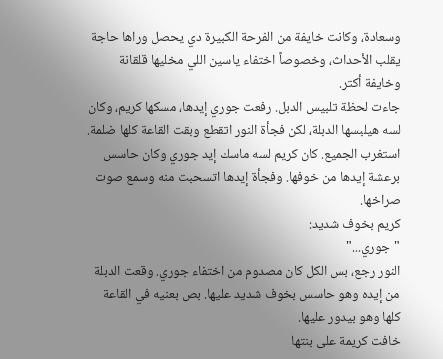وسعادة، وكانت خايفة من الفرحة الكبيرة دي يحصل وراها حاجة يقلب الأحداث، وخصوصاً اختفاء ياسين اللي مخليها قلقانة وخايفة أكتر.
جاءت لحظة تلبيس الدبل. رفعت جوري إيدها، مسكها كريم، وكان لسه هيلبسها الدبلة، لكن فجأة النور اتقطع وبقت القاعة كلها ضلمة.
استغرب الجميع. كان كريم لسه ماسك إيد جوري وكان حاسس برعشة إيدها من خوفها. وفجأة إيدها اتسحبت منه وسمع صوت صراخها.
كريم بخوف شديد:
"جوري..."
النور رجع، بس الكل كان مصدوم من اختفاء جوري. وقعت الدبلة من إيده وهو حاسس بخوف شديد عليها. بص بعنيه في القاعة كلها وهو بيدور عليها.
خافت كريمة على بنتها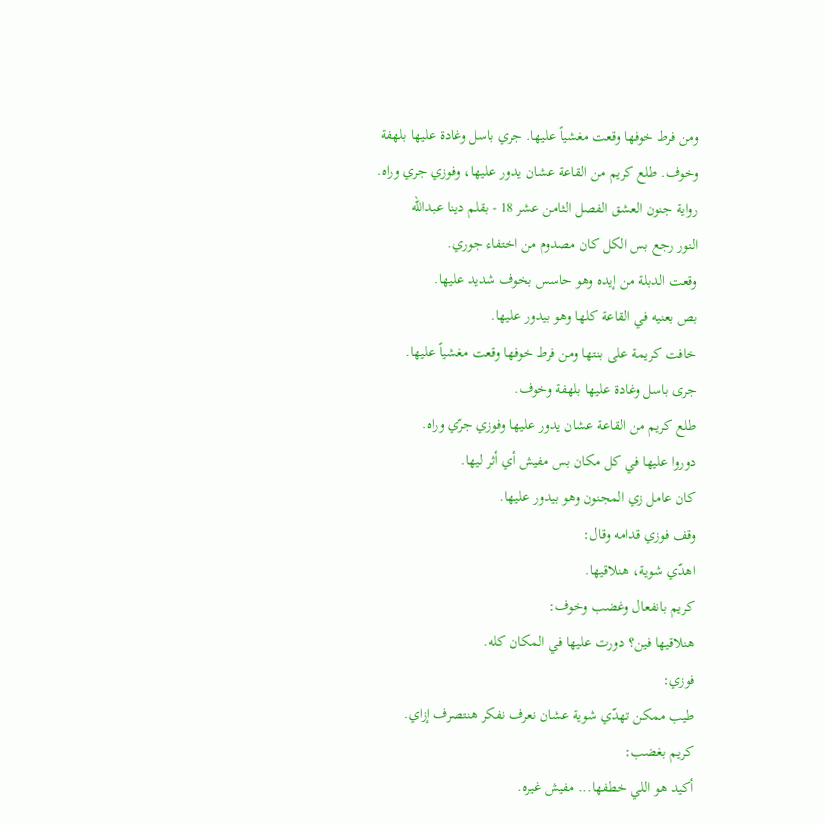ومن فرط خوفها وقعت مغشياً عليها. جري باسل وغادة عليها بلهفة وخوف. طلع كريم من القاعة عشان يدور عليها، وفوزي جري وراه.
رواية جنون العشق الفصل الثامن عشر 18 - بقلم دينا عبدالله
النور رجع بس الكل كان مصدوم من اختفاء جوري.
وقعت الدبلة من إيده وهو حاسس بخوف شديد عليها.
بص بعنيه في القاعة كلها وهو بيدور عليها.
خافت كريمة على بنتها ومن فرط خوفها وقعت مغشياً عليها.
جرى باسل وغادة عليها بلهفة وخوف.
طلع كريم من القاعة عشان يدور عليها وفوزي جرّي وراه.
دوروا عليها في كل مكان بس مفيش أي أثر ليها.
كان عامل زي المجنون وهو بيدور عليها.
وقف فوزي قدامه وقال:
اهدّي شوية، هنلاقيها.
كريم بانفعال وغضب وخوف:
هنلاقيها فين؟ دورت عليها في المكان كله.
فوزي:
طيب ممكن تهدّي شوية عشان نعرف نفكر هنتصرف إزاي.
كريم بغضب:
أكيد هو اللي خطفها... مفيش غيره.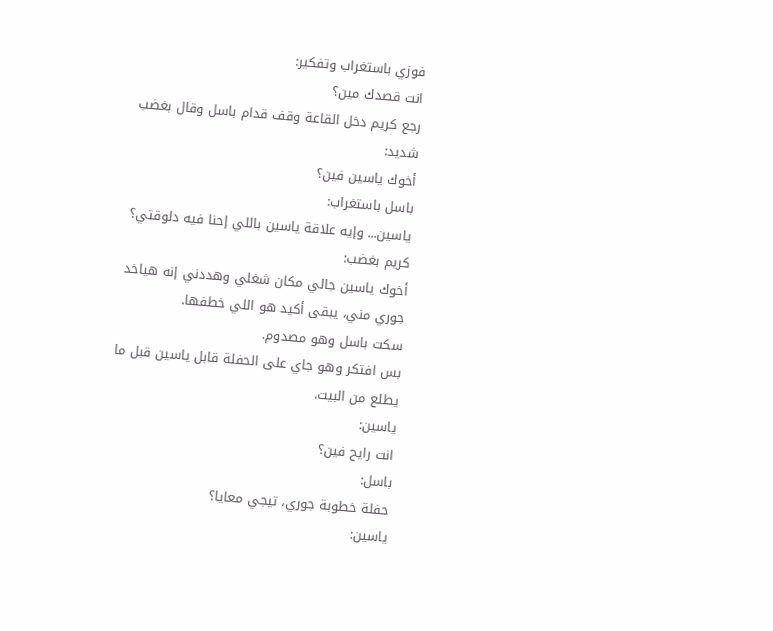فوزي باستغراب وتفكير:
انت قصدك مين؟
رجع كريم دخل القاعة وقف قدام باسل وقال بغضب شديد:
أخوك ياسين فين؟
باسل باستغراب:
ياسين... وإيه علاقة ياسين باللي إحنا فيه دلوقتي؟
كريم بغضب:
أخوك ياسين جالي مكان شغلي وهددني إنه هياخد جوري مني، يبقى أكيد هو اللي خطفها.
سكت باسل وهو مصدوم.
بس افتكر وهو جاي على الحفلة قابل ياسين قبل ما يطلع من البيت.
ياسين:
انت رايح فين؟
باسل:
حفلة خطوبة جوري، تيجي معايا؟
ياسين: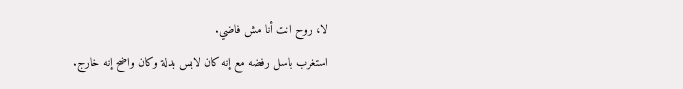لا، روح انت أنا مش فاضي.
استغرب باسل رفضه مع إنه كان لابس بدلة وكان واضح إنه خارج.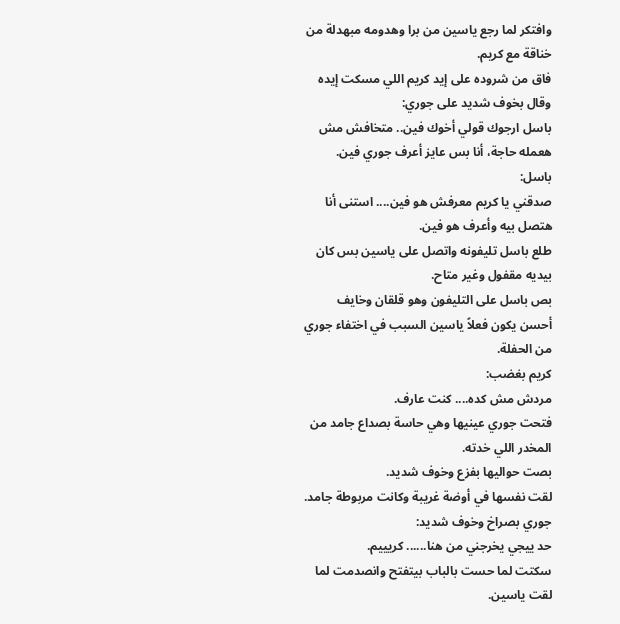وافتكر لما رجع ياسين من برا وهدومه مبهدلة من خناقة مع كريم.
فاق من شروده على إيد كريم اللي مسكت إيده وقال بخوف شديد على جوري:
باسل ارجوك قولي أخوك فين.. متخافش مش هعمله حاجة، أنا بس عايز أعرف جوري فين.
باسل:
صدقني يا كريم معرفش هو فين.... استنى أنا هتصل بيه وأعرف هو فين.
طلع باسل تليفونه واتصل على ياسين بس كان بيديه مقفول وغير متاح.
بص باسل على التليفون وهو قلقان وخايف أحسن يكون فعلاً ياسين السبب في اختفاء جوري من الحفلة.
كريم بغضب:
مردش مش كده.... كنت عارف.
فتحت جوري عينيها وهي حاسة بصداع جامد من المخدر اللي خدته.
بصت حواليها بفزع وخوف شديد.
لقت نفسها في أوضة غريبة وكانت مربوطة جامد.
جوري بصراخ وخوف شديد:
حد ييجي يخرجني من هنا...... كريييم.
سكتت لما حست بالباب بيتفتح وانصدمت لما لقت ياسين.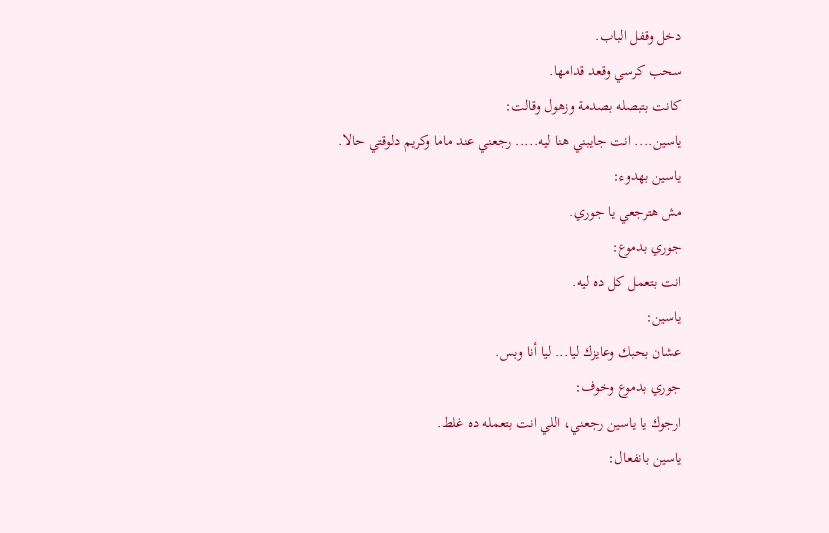دخل وقفل الباب.
سحب كرسي وقعد قدامها.
كانت بتبصله بصدمة وزهول وقالت:
ياسين.... انت جايبني هنا ليه..... رجعني عند ماما وكريم دلوقتي حالا.
ياسين بهدوء:
مش هترجعي يا جوري.
جوري بدموع:
انت بتعمل كل ده ليه.
ياسين:
عشان بحبك وعايزك ليا... ليا أنا وبس.
جوري بدموع وخوف:
ارجوك يا ياسين رجعني، اللي انت بتعمله ده غلط.
ياسين بانفعال: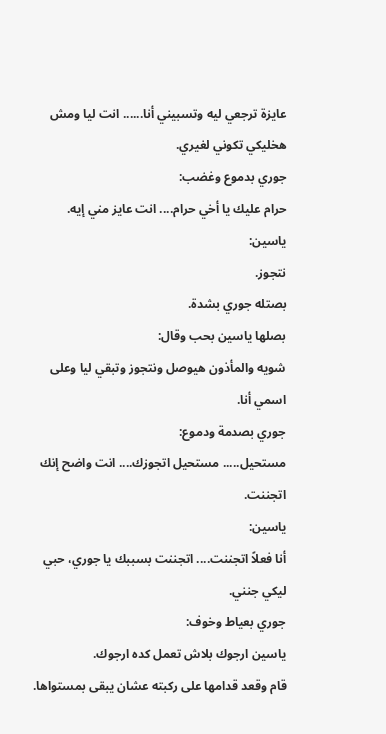عايزة ترجعي ليه وتسبيني أنا...... انت ليا ومش هخليكي تكوني لغيري.
جوري بدموع وغضب:
حرام عليك يا أخي حرام.... انت عايز مني إيه.
ياسين:
نتجوز.
بصتله جوري بشدة.
بصلها ياسين بحب وقال:
شويه والمأذون هيوصل ونتجوز وتبقي ليا وعلى اسمي أنا.
جوري بصدمة ودموع:
مستحيل..... مستحيل اتجوزك.... انت واضح إنك اتجننت.
ياسين:
أنا فعلاً اتجننت.... اتجننت بسببك يا جوري، حبي ليكي جنني.
جوري بعياط وخوف:
ياسين ارجوك بلاش تعمل كده ارجوك.
قام وقعد قدامها على ركبته عشان يبقى بمستواها.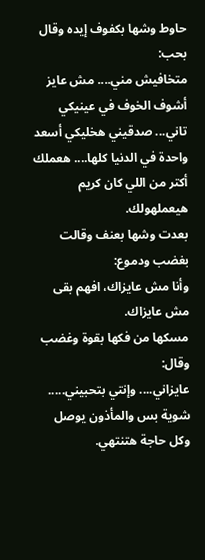حاوط وشها بكفوف إيده وقال بحب:
متخافيش مني.... مش عايز أشوف الخوف في عينيكي تاني... صدقيني هخليكي أسعد واحدة في الدنيا كلها.... هعملك أكتر من اللي كان كريم هيعملهولك.
بعدت وشها بعنف وقالت بغضب ودموع:
وأنا مش عايزاك، افهم بقى مش عايزاك.
مسكها من فكها بقوة وغضب وقال:
عايزاني.... وإنتي بتحبيني..... شوية بس والمأذون يوصل وكل حاجة هتنتهي.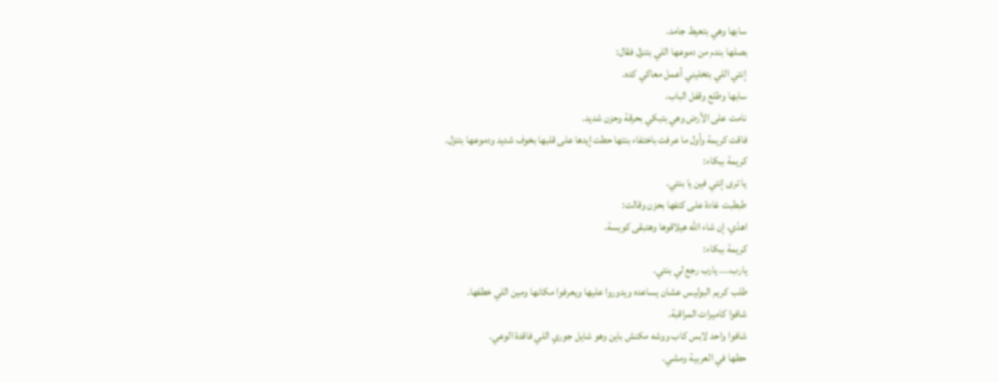سابها وهي بتعيط جامد.
بصلها بندم من دموعها اللي بتنزل فقال:
إنتي اللي بتخليني أعمل معاكي كده.
سابها وطلع وقفل الباب.
نامت على الأرض وهي بتبكي بحرقة وحزن شديد.
فاقت كريمة وأول ما عرفت باختفاء بنتها حطت إيدها على قلبها بخوف شديد ودموعها بتنزل.
كريمة ببكاء:
يا ترى إنتي فين يا بنتي.
طبطبت غادة على كتفها بحزن وقالت:
اهدّي، إن شاء الله هيلاقوها وهتبقى كويسة.
كريمة ببكاء:
يارب.... يارب رجع لي بنتي.
طلب كريم البوليس عشان يساعده ويدوروا عليها ويعرفوا مكانها ومين اللي خطفها.
شافوا كاميرات المراقبة.
شافوا واحد لابس كاب ووشه مكنش باين وهو شايل جوري اللي فاقدة الوعي.
حطها في العربية ومشي.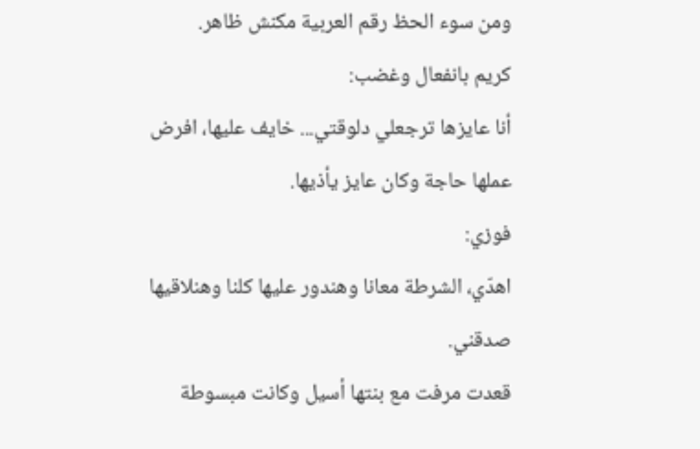ومن سوء الحظ رقم العربية مكنش ظاهر.
كريم بانفعال وغضب:
أنا عايزها ترجعلي دلوقتي... خايف عليها، افرض عملها حاجة وكان عايز يأذيها.
فوزي:
اهدّي، الشرطة معانا وهندور عليها كلنا وهنلاقيها صدقني.
قعدت مرفت مع بنتها أسيل وكانت مبسوطة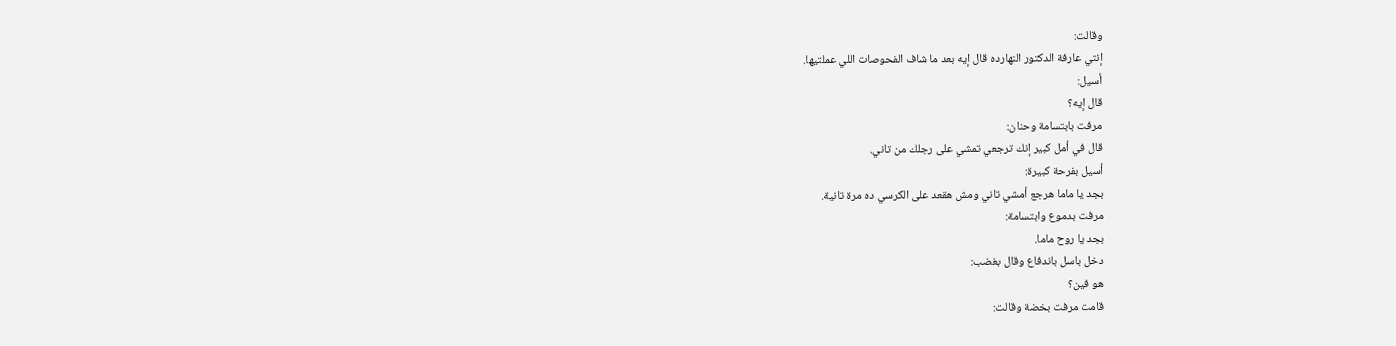وقالت:
إنتي عارفة الدكتور النهارده قال إيه بعد ما شاف الفحوصات اللي عملتيها.
أسيل:
قال إيه؟
مرفت بابتسامة وحنان:
قال في أمل كبير إنك ترجعي تمشي على رجلك من تاني.
أسيل بفرحة كبيرة:
بجد يا ماما هرجع أمشي تاني ومش هقعد على الكرسي ده مرة تانية.
مرفت بدموع وابتسامة:
بجد يا روح ماما.
دخل باسل باندفاع وقال بغضب:
هو فين؟
قامت مرفت بخضة وقالت: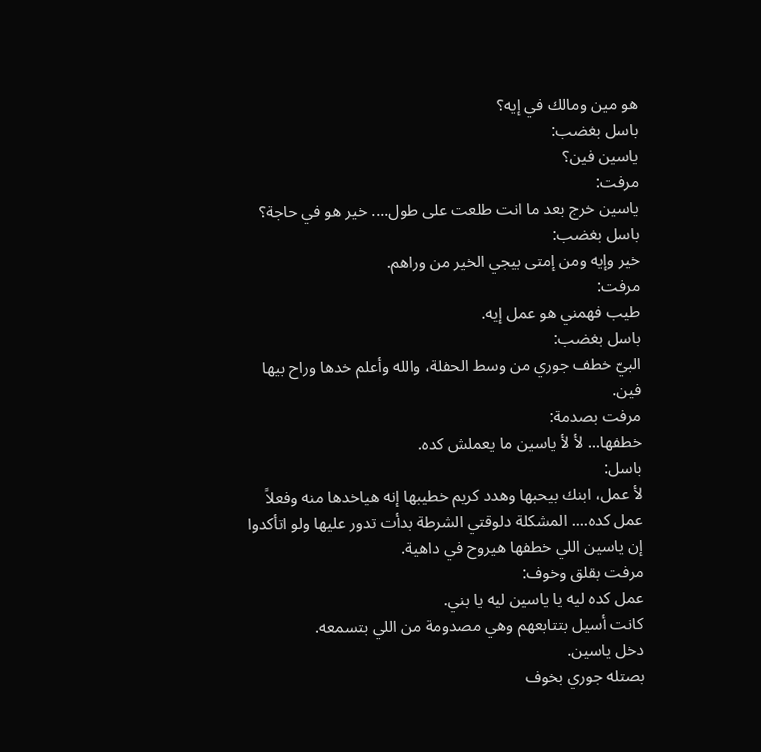هو مين ومالك في إيه؟
باسل بغضب:
ياسين فين؟
مرفت:
ياسين خرج بعد ما انت طلعت على طول.... خير هو في حاجة؟
باسل بغضب:
خير وإيه ومن إمتى بيجي الخير من وراهم.
مرفت:
طيب فهمني هو عمل إيه.
باسل بغضب:
البيّ خطف جوري من وسط الحفلة، والله وأعلم خدها وراح بيها فين.
مرفت بصدمة:
خطفها... لأ لأ ياسين ما يعملش كده.
باسل:
لأ عمل، ابنك بيحبها وهدد كريم خطيبها إنه هياخدها منه وفعلاً عمل كده.... المشكلة دلوقتي الشرطة بدأت تدور عليها ولو اتأكدوا إن ياسين اللي خطفها هيروح في داهية.
مرفت بقلق وخوف:
عمل كده ليه يا ياسين ليه يا بني.
كانت أسيل بتتابعهم وهي مصدومة من اللي بتسمعه.
دخل ياسين.
بصتله جوري بخوف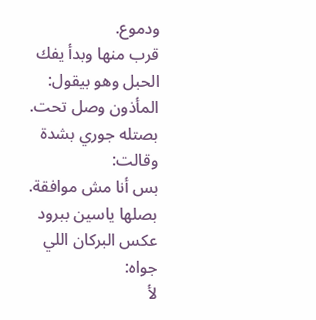ودموع.
قرب منها وبدأ يفك الحبل وهو بيقول:
المأذون وصل تحت.
بصتله جوري بشدة وقالت:
بس أنا مش موافقة.
بصلها ياسين ببرود عكس البركان اللي جواه:
لأ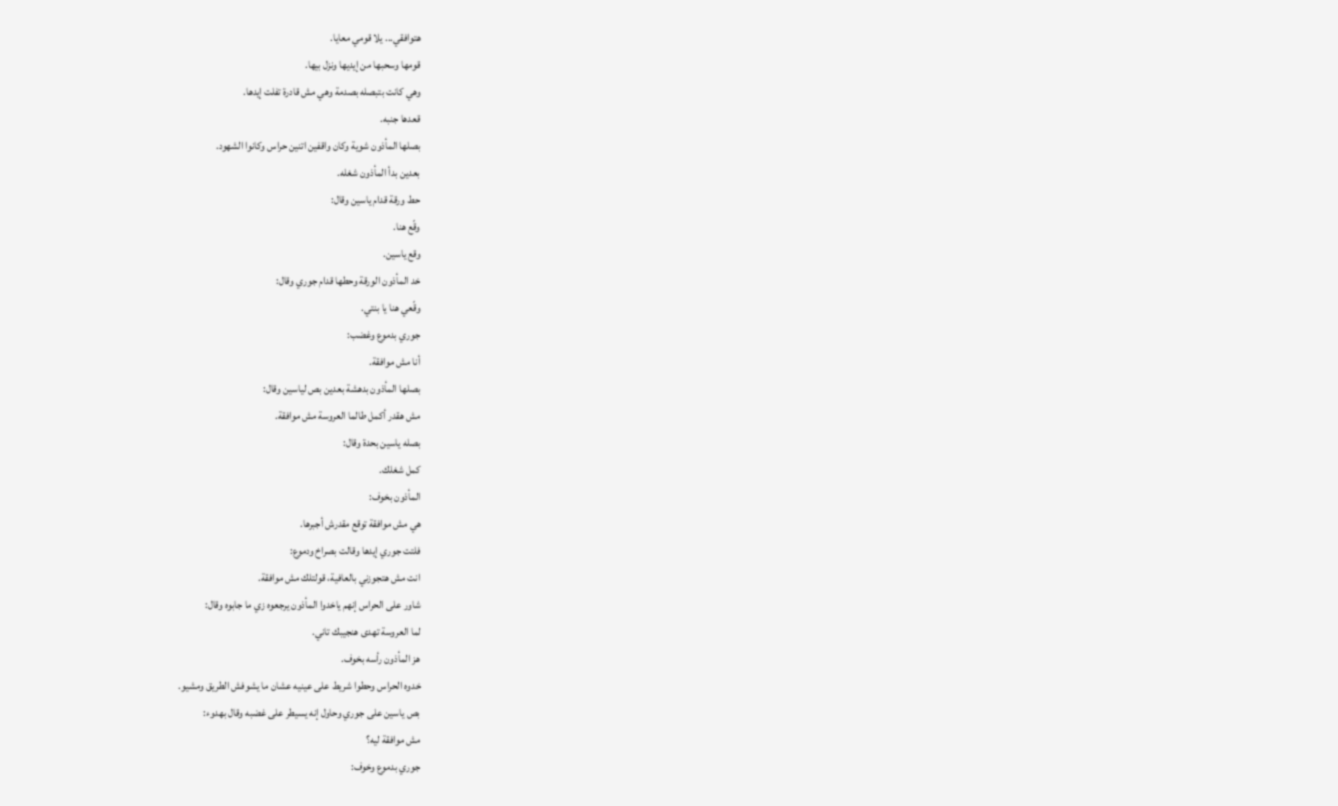هتوافقي... يلا قومي معايا.
قومها وسحبها من إيديها ونزل بيها.
وهي كانت بتبصله بصدمة وهي مش قادرة تفلت إيدها.
قعدها جنبه.
بصلها المأذون شوية وكان واقفين اتنين حراس وكانوا الشهود.
بعدين بدأ المأذون شغله.
حط ورقة قدام ياسين وقال:
وقّع هنا.
وقع ياسين.
خد المأذون الورقة وحطها قدام جوري وقال:
وقّعي هنا يا بنتي.
جوري بدموع وغضب:
أنا مش موافقة.
بصلها المأذون بدهشة بعدين بص لياسين وقال:
مش هقدر أكمل طالما العروسة مش موافقة.
بصله ياسين بحدة وقال:
كمل شغلك.
المأذون بخوف:
هي مش موافقة توقع مقدرش أجبرها.
فلتت جوري إيدها وقالت بصراخ ودموع:
انت مش هتجوزني بالعافية، قولتلك مش موافقة.
شاور على الحراس إنهم ياخدوا المأذون يرجعوه زي ما جابوه وقال:
لما العروسة تهدى هنجيبك تاني.
هز المأذون رأسه بخوف.
خدوه الحراس وحطوا شريط على عينيه عشان ما يشوفش الطريق ومشيو.
بص ياسين على جوري وحاول إنه يسيطر على غضبه وقال بهدوء:
مش موافقة ليه؟
جوري بدموع وخوف: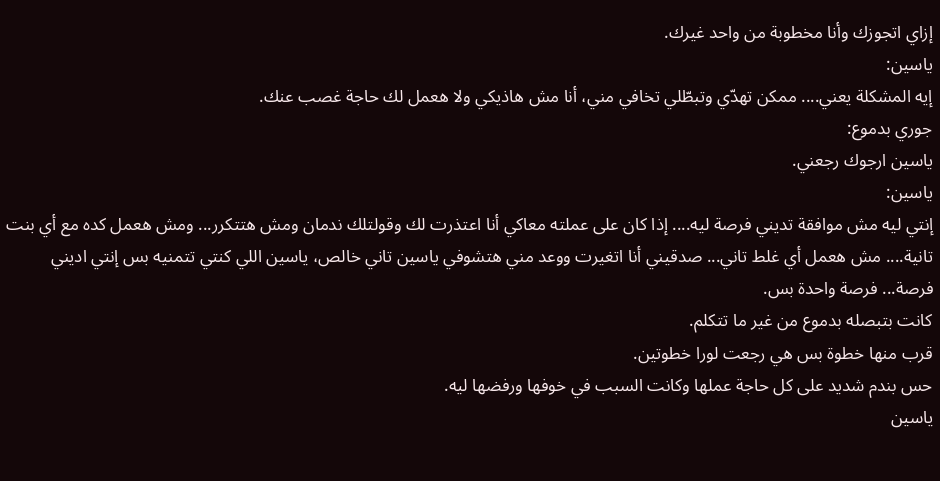إزاي اتجوزك وأنا مخطوبة من واحد غيرك.
ياسين:
إيه المشكلة يعني.... ممكن تهدّي وتبطّلي تخافي مني، أنا مش هاذيكي ولا هعمل لك حاجة غصب عنك.
جوري بدموع:
ياسين ارجوك رجعني.
ياسين:
إنتي ليه مش موافقة تديني فرصة ليه.... إذا كان على عملته معاكي أنا اعتذرت لك وقولتلك ندمان ومش هتتكرر... ومش هعمل كده مع أي بنت تانية.... مش هعمل أي غلط تاني... صدقيني أنا اتغيرت ووعد مني هتشوفي ياسين تاني خالص، ياسين اللي كنتي تتمنيه بس إنتي اديني فرصة... فرصة واحدة بس.
كانت بتبصله بدموع من غير ما تتكلم.
قرب منها خطوة بس هي رجعت لورا خطوتين.
حس بندم شديد على كل حاجة عملها وكانت السبب في خوفها ورفضها ليه.
ياسين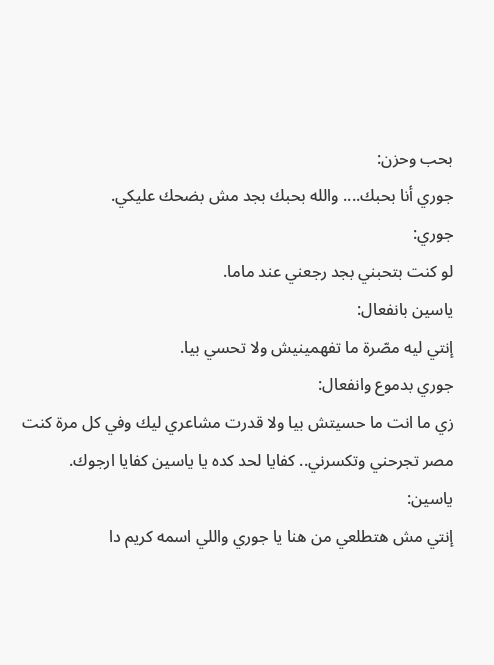بحب وحزن:
جوري أنا بحبك.... والله بحبك بجد مش بضحك عليكي.
جوري:
لو كنت بتحبني بجد رجعني عند ماما.
ياسين بانفعال:
إنتي ليه مصّرة ما تفهمينيش ولا تحسي بيا.
جوري بدموع وانفعال:
زي ما انت ما حسيتش بيا ولا قدرت مشاعري ليك وفي كل مرة كنت مصر تجرحني وتكسرني.. كفايا لحد كده يا ياسين كفايا ارجوك.
ياسين:
إنتي مش هتطلعي من هنا يا جوري واللي اسمه كريم دا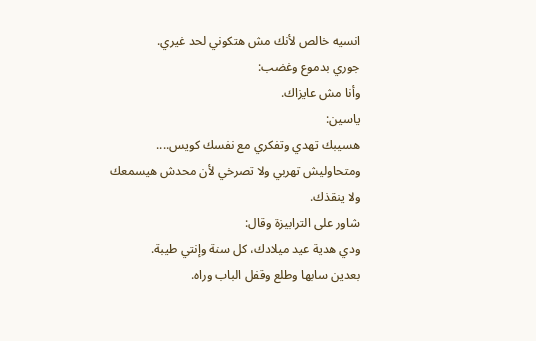انسيه خالص لأنك مش هتكوني لحد غيري.
جوري بدموع وغضب:
وأنا مش عايزاك.
ياسين:
هسيبك تهدي وتفكري مع نفسك كويس.... ومتحاوليش تهربي ولا تصرخي لأن محدش هيسمعك ولا ينقذك.
شاور على الترابيزة وقال:
ودي هدية عيد ميلادك، كل سنة وإنتي طيبة.
بعدين سابها وطلع وقفل الباب وراه.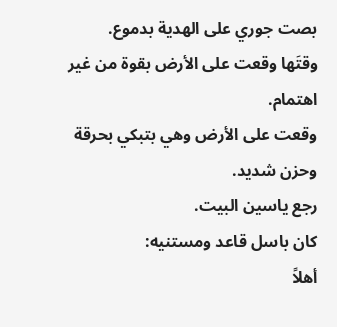بصت جوري على الهدية بدموع.
وقتَها وقعت على الأرض بقوة من غير اهتمام.
وقعت على الأرض وهي بتبكي بحرقة وحزن شديد.
رجع ياسين البيت.
كان باسل قاعد ومستنيه:
أهلاً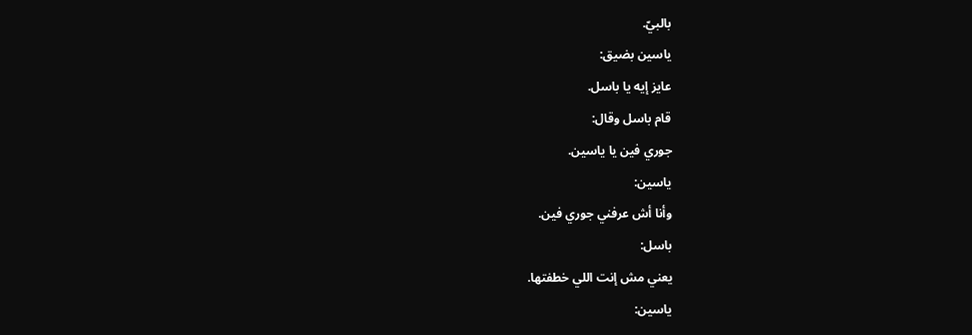بالبيّ.
ياسين بضيق:
عايز إيه يا باسل.
قام باسل وقال:
جوري فين يا ياسين.
ياسين:
وأنا أش عرفني جوري فين.
باسل:
يعني مش إنت اللي خطفتها.
ياسين: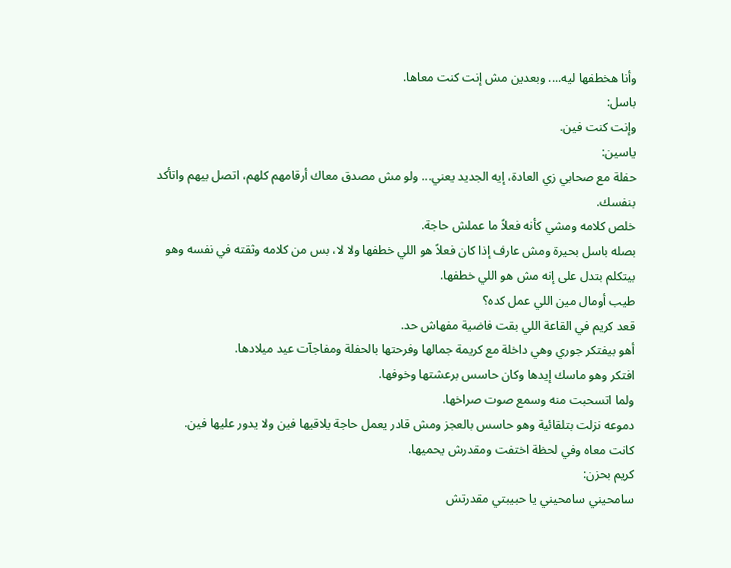وأنا هخطفها ليه.... وبعدين مش إنت كنت معاها.
باسل:
وإنت كنت فين.
ياسين:
حفلة مع صحابي زي العادة، إيه الجديد يعني... ولو مش مصدق معاك أرقامهم كلهم، اتصل بيهم واتأكد بنفسك.
خلص كلامه ومشي كأنه فعلاً ما عملش حاجة.
بصله باسل بحيرة ومش عارف إذا كان فعلاً هو اللي خطفها ولا لا، بس من كلامه وثقته في نفسه وهو بيتكلم بتدل على إنه مش هو اللي خطفها.
طيب أومال مين اللي عمل كده؟
قعد كريم في القاعة اللي بقت فاضية مفهاش حد.
أهو بيفتكر جوري وهي داخلة مع كريمة جمالها وفرحتها بالحفلة ومفاجآت عيد ميلادها.
افتكر وهو ماسك إيدها وكان حاسس برعشتها وخوفها.
ولما اتسحبت منه وسمع صوت صراخها.
دموعه نزلت بتلقائية وهو حاسس بالعجز ومش قادر يعمل حاجة يلاقيها فين ولا يدور عليها فين.
كانت معاه وفي لحظة اختفت ومقدرش يحميها.
كريم بحزن:
سامحيني سامحيني يا حبيبتي مقدرتش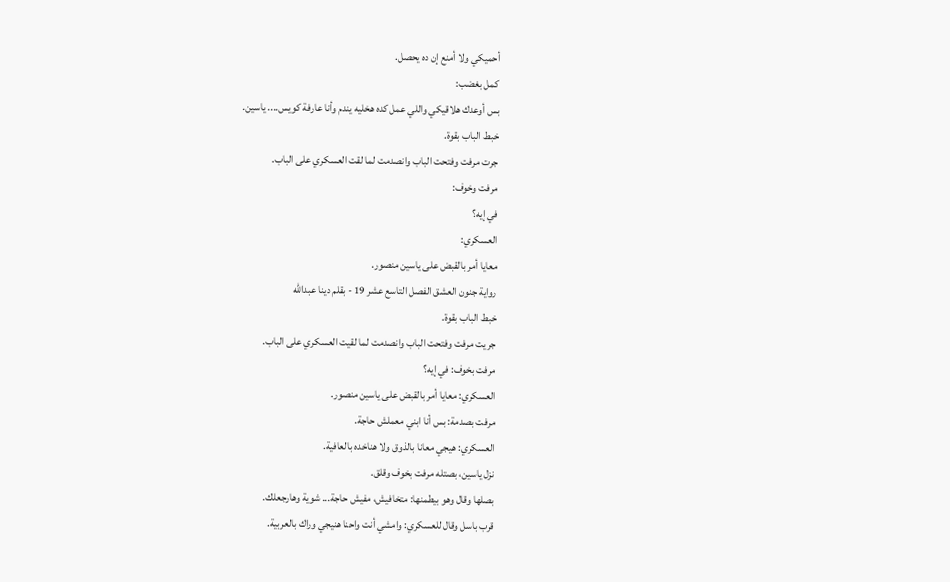أحميكي ولا أمنع إن ده يحصل.
كمل بغضب:
بس أوعدك هلاقيكي واللي عمل كده هخليه يندم وأنا عارفة كويس.... ياسين.
خبط الباب بقوة.
جرت مرفت وفتحت الباب وانصدمت لما لقت العسكري على الباب.
مرفت وخوف:
في إيه؟
العسكري:
معايا أمر بالقبض على ياسين منصور.
رواية جنون العشق الفصل التاسع عشر 19 - بقلم دينا عبدالله
خبط الباب بقوة.
جريت مرفت وفتحت الباب وانصدمت لما لقيت العسكري على الباب.
مرفت بخوف: في إيه؟
العسكري: معايا أمر بالقبض على ياسين منصور.
مرفت بصدمة: بس أنا ابني معملش حاجة.
العسكري: هيجي معانا بالذوق ولا هناخده بالعافية.
نزل ياسين، بصتله مرفت بخوف وقلق.
بصلها وقال وهو بيطمنها: متخافيش، مفيش حاجة... شوية وهارجعلك.
قرب باسل وقال للعسكري: وامشي أنت واحنا هنيجي وراك بالعربية.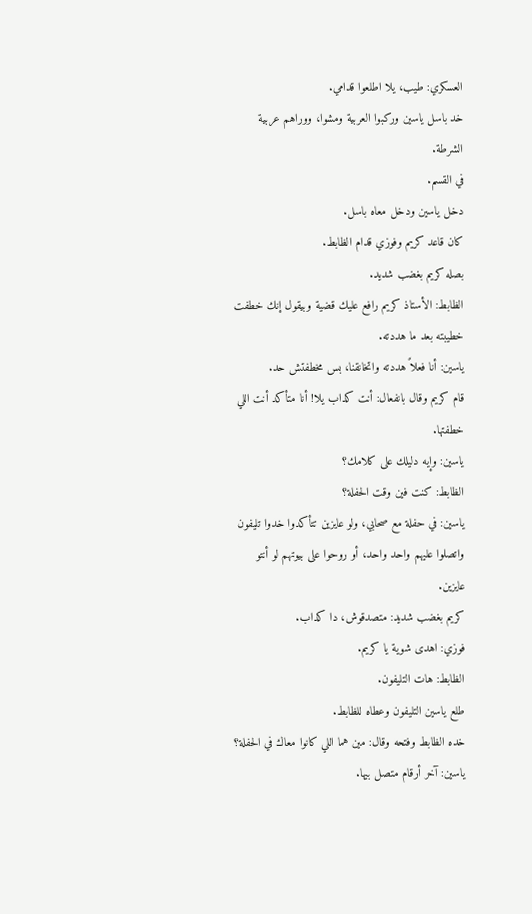العسكري: طيب، يلا اطلعوا قدامي.
خد باسل ياسين وركبوا العربية ومشوا، ووراهم عربية الشرطة.
في القسم.
دخل ياسين ودخل معاه باسل.
كان قاعد كريم وفوزي قدام الظابط.
بصله كريم بغضب شديد.
الظابط: الأستاذ كريم رافع عليك قضية وبيقول إنك خطفت خطيبته بعد ما هددته.
ياسين: أنا فعلاً هددته واتخانقنا، بس مخطفتش حد.
قام كريم وقال بانفعال: أنت كداب يلا! أنا متأكد أنت اللي خطفتها.
ياسين: وإيه دليلك على كلامك؟
الظابط: كنت فين وقت الحفلة؟
ياسين: في حفلة مع صحابي، ولو عايزين تتأكدوا خدوا تليفون واتصلوا عليهم واحد واحد، أو روحوا على بيوتهم لو أنتو عايزين.
كريم بغضب شديد: متصدقوش، دا كداب.
فوزي: اهدى شوية يا كريم.
الظابط: هات التليفون.
طلع ياسين التليفون وعطاه للظابط.
خده الظابط وفتحه وقال: مين هما اللي كانوا معاك في الحفلة؟
ياسين: آخر أرقام متصل بيها.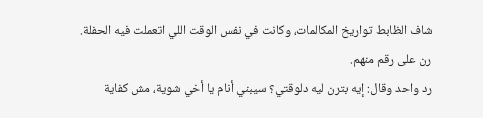شاف الظابط تواريخ المكالمات، وكانت في نفس الوقت اللي اتعملت فيه الحفلة.
رن على رقم منهم.
رد واحد وقال: إيه بترن ليه دلوقتي؟ سيبني أنام يا أخي شوية، مش كفاية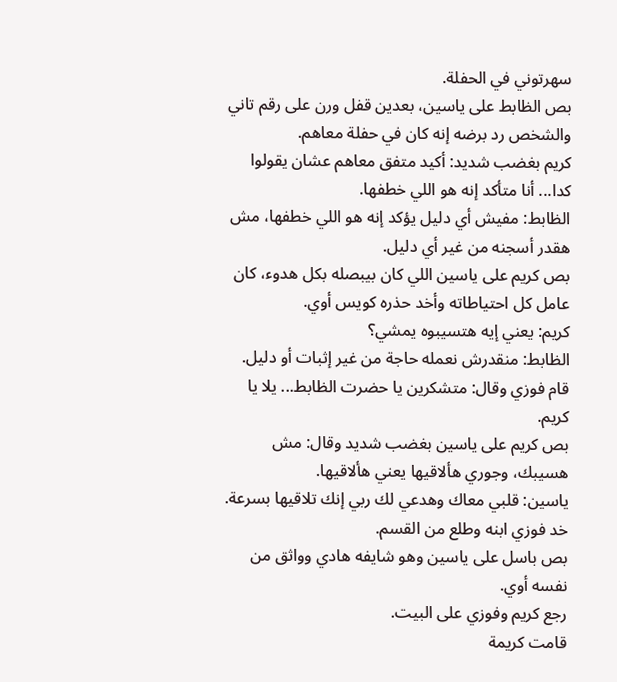سهرتوني في الحفلة.
بص الظابط على ياسين، بعدين قفل ورن على رقم تاني والشخص رد برضه إنه كان في حفلة معاهم.
كريم بغضب شديد: أكيد متفق معاهم عشان يقولوا كدا... أنا متأكد إنه هو اللي خطفها.
الظابط: مفيش أي دليل يؤكد إنه هو اللي خطفها، مش هقدر أسجنه من غير أي دليل.
بص كريم على ياسين اللي كان بيبصله بكل هدوء، كان عامل كل احتياطاته وأخد حذره كويس أوي.
كريم: يعني إيه هتسيبوه يمشي؟
الظابط: منقدرش نعمله حاجة من غير إثبات أو دليل.
قام فوزي وقال: متشكرين يا حضرت الظابط... يلا يا كريم.
بص كريم على ياسين بغضب شديد وقال: مش هسيبك، وجوري هألاقيها يعني هألاقيها.
ياسين: قلبي معاك وهدعي لك ربي إنك تلاقيها بسرعة.
خد فوزي ابنه وطلع من القسم.
بص باسل على ياسين وهو شايفه هادي وواثق من نفسه أوي.
رجع كريم وفوزي على البيت.
قامت كريمة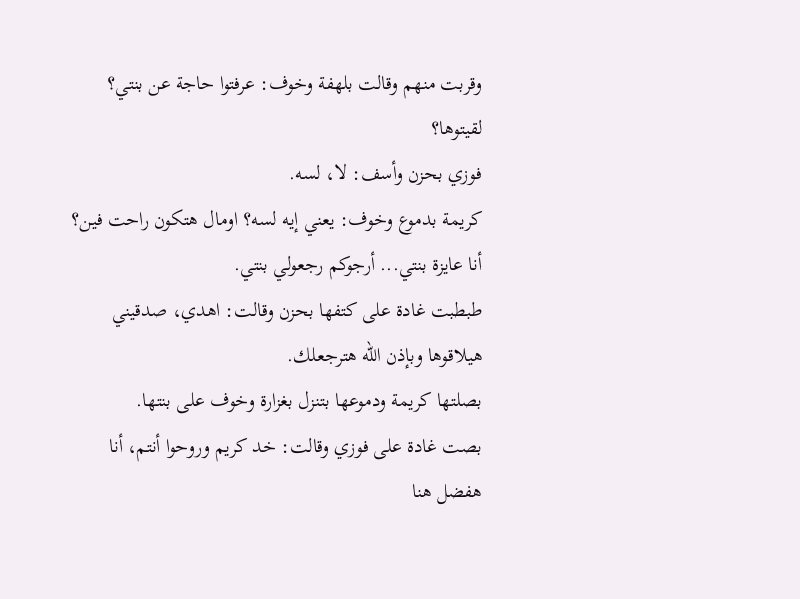وقربت منهم وقالت بلهفة وخوف: عرفتوا حاجة عن بنتي؟ لقيتوها؟
فوزي بحزن وأسف: لا، لسه.
كريمة بدموع وخوف: يعني إيه لسه؟ اومال هتكون راحت فين؟ أنا عايزة بنتي... أرجوكم رجعولي بنتي.
طبطبت غادة على كتفها بحزن وقالت: اهدي، صدقيني هيلاقوها وبإذن الله هترجعلك.
بصلتها كريمة ودموعها بتنزل بغزارة وخوف على بنتها.
بصت غادة على فوزي وقالت: خد كريم وروحوا أنتم، أنا هفضل هنا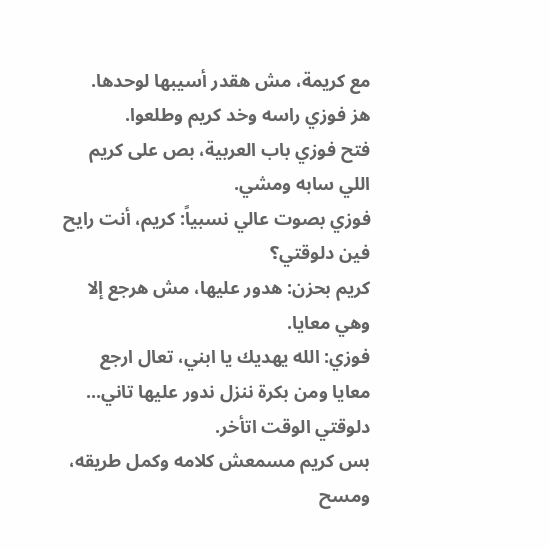مع كريمة، مش هقدر أسيبها لوحدها.
هز فوزي راسه وخد كريم وطلعوا.
فتح فوزي باب العربية، بص على كريم اللي سابه ومشي.
فوزي بصوت عالي نسبياً: كريم، أنت رايح فين دلوقتي؟
كريم بحزن: هدور عليها، مش هرجع إلا وهي معايا.
فوزي: الله يهديك يا ابني، تعال ارجع معايا ومن بكرة ننزل ندور عليها تاني... دلوقتي الوقت اتأخر.
بس كريم مسمعش كلامه وكمل طريقه، ومسح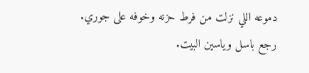دموعه اللي نزلت من فرط حزنه وخوفه على جوري.
رجع باسل وياسين البيت.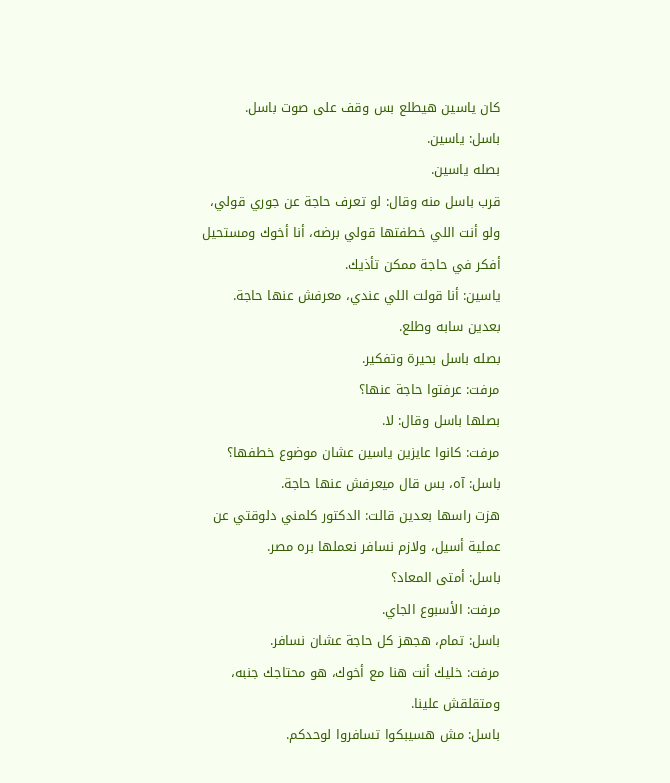كان ياسين هيطلع بس وقف على صوت باسل.
باسل: ياسين.
بصله ياسين.
قرب باسل منه وقال: لو تعرف حاجة عن جوري قولي، ولو أنت اللي خطفتها قولي برضه، أنا أخوك ومستحيل أفكر في حاجة ممكن تأذيك.
ياسين: أنا قولت اللي عندي، معرفش عنها حاجة.
بعدين سابه وطلع.
بصله باسل بحيرة وتفكير.
مرفت: عرفتوا حاجة عنها؟
بصلها باسل وقال: لا.
مرفت: كانوا عايزين ياسين عشان موضوع خطفها؟
باسل: آه، بس قال ميعرفش عنها حاجة.
هزت راسها بعدين قالت: الدكتور كلمني دلوقتي عن عملية أسيل، ولازم نسافر نعملها بره مصر.
باسل: أمتى المعاد؟
مرفت: الأسبوع الجاي.
باسل: تمام، هجهز كل حاجة عشان نسافر.
مرفت: خليك أنت هنا مع أخوك، هو محتاجك جنبه، ومتقلقش علينا.
باسل: مش هسيبكوا تسافروا لوحدكم.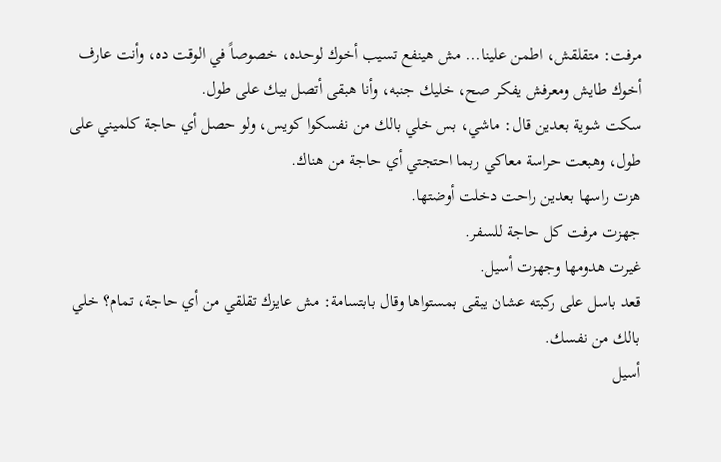مرفت: متقلقش، اطمن علينا... مش هينفع تسيب أخوك لوحده، خصوصاً في الوقت ده، وأنت عارف أخوك طايش ومعرفش يفكر صح، خليك جنبه، وأنا هبقى أتصل بيك على طول.
سكت شوية بعدين قال: ماشي، بس خلي بالك من نفسكوا كويس، ولو حصل أي حاجة كلميني على طول، وهبعت حراسة معاكي ربما احتجتي أي حاجة من هناك.
هزت راسها بعدين راحت دخلت أوضتها.
جهزت مرفت كل حاجة للسفر.
غيرت هدومها وجهزت أسيل.
قعد باسل على ركبته عشان يبقى بمستواها وقال بابتسامة: مش عايزك تقلقي من أي حاجة، تمام؟ خلي بالك من نفسك.
أسيل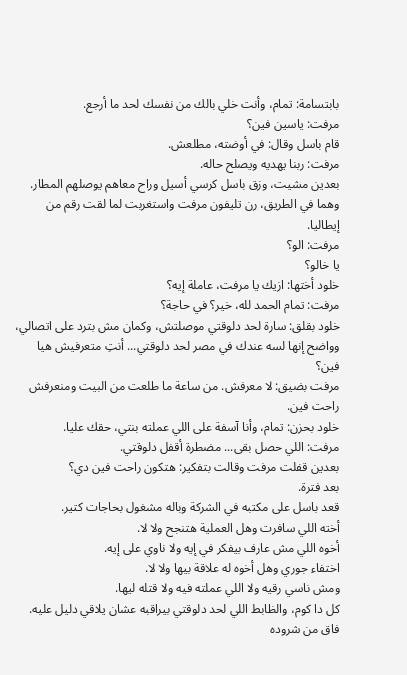بابتسامة: تمام، وأنت خلي بالك من نفسك لحد ما أرجع.
مرفت: ياسين فين؟
قام باسل وقال: في أوضته، مطلعش.
مرفت: ربنا يهديه ويصلح حاله.
بعدين مشيت، وزق باسل كرسي أسيل وراح معاهم يوصلهم المطار.
وهما في الطريق، رن تليفون مرفت واستغربت لما لقت رقم من إيطاليا.
مرفت: الو؟
يا خالو؟
خلود أختها: ازيك يا مرفت، عاملة إيه؟
مرفت: تمام الحمد لله، خير؟ في حاجة؟
خلود بقلق: سارة لحد دلوقتي موصلتش، وكمان مش بترد على اتصالي، وواضح إنها لسه عندك في مصر لحد دلوقتي... أنتِ متعرفيش هيا فين؟
مرفت بضيق: لا معرفش. من ساعة ما طلعت من البيت ومنعرفش راحت فين.
خلود بحزن: تمام، وأنا آسفة على اللي عملته بنتي، حقك عليا.
مرفت: اللي حصل بقى... مضطرة أقفل دلوقتي.
بعدين قفلت مرفت وقالت بتفكير: هتكون راحت فين دي؟
بعد فترة.
قعد باسل على مكتبه في الشركة وباله مشغول بحاجات كتير.
أخته اللي سافرت وهل العملية هتنجح ولا لا.
أخوه اللي مش عارف بيفكر في إيه ولا ناوي على إيه.
اختفاء جوري وهل أخوه له علاقة بيها ولا لا.
ومش ناسي رقيه ولا اللي عملته فيه ولا قتله ليها.
كل دا كوم، والظابط اللي لحد دلوقتي بيراقبه عشان يلاقي دليل عليه.
فاق من شروده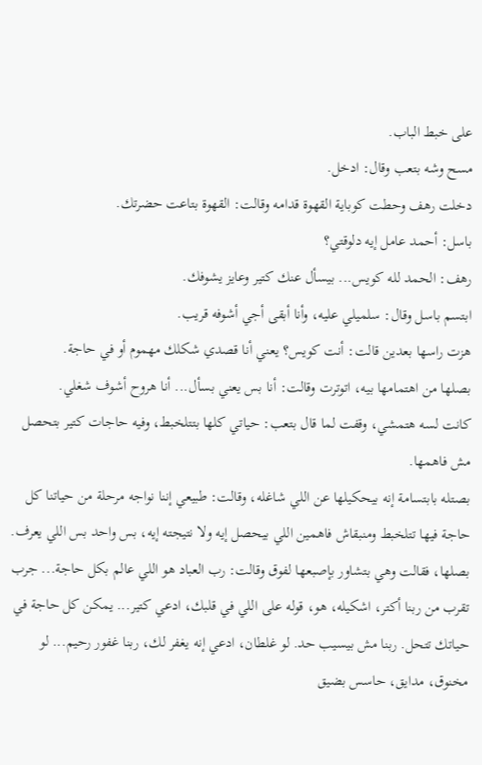على خبط الباب.
مسح وشه بتعب وقال: ادخل.
دخلت رهف وحطت كوباية القهوة قدامه وقالت: القهوة بتاعت حضرتك.
باسل: أحمد عامل إيه دلوقتي؟
رهف: الحمد لله كويس... بيسأل عنك كتير وعايز يشوفك.
ابتسم باسل وقال: سلميلي عليه، وأنا أبقى أجي أشوفه قريب.
هزت راسها بعدين قالت: أنت كويس؟ يعني أنا قصدي شكلك مهموم أو في حاجة.
بصلها من اهتمامها بيه، اتوترت وقالت: أنا بس يعني بسأل... أنا هروح أشوف شغلي.
كانت لسه هتمشي، وقفت لما قال بتعب: حياتي كلها بتتلخبط، وفيه حاجات كتير بتحصل مش فاهمها.
بصتله بابتسامة إنه بيحكيلها عن اللي شاغله، وقالت: طبيعي إننا نواجه مرحلة من حياتنا كل حاجة فيها تتلخبط ومنبقاش فاهمين اللي بيحصل إيه ولا نتيجته إيه، بس واحد بس اللي يعرف.
بصلها، فقالت وهي بتشاور بإصبعها لفوق وقالت: رب العباد هو اللي عالم بكل حاجة... جرب تقرب من ربنا أكتر، اشكيله، هو، قوله على اللي في قلبك، ادعي كتير... يمكن كل حاجة في حياتك تتحل. ربنا مش بيسيب حد. لو غلطان، ادعي إنه يغفر لك، ربنا غفور رحيم... لو مخنوق، مدايق، حاسس بضيق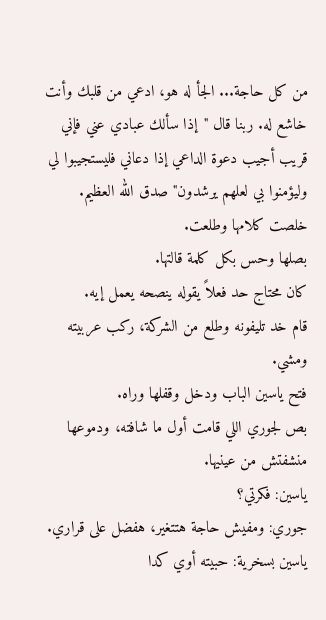من كل حاجة... الجأ له هو، ادعي من قلبك وأنت خاشع له. ربنا قال "إذا سألك عبادي عني فإني قريب أجيب دعوة الداعي إذا دعاني فليستجيبوا لي وليؤمنوا بي لعلهم يرشدون" صدق الله العظيم.
خلصت كلامها وطلعت.
بصلها وحس بكل كلمة قالتها.
كان محتاج حد فعلاً يقوله ينصحه يعمل إيه.
قام خد تليفونه وطلع من الشركة، ركب عربيته ومشي.
فتح ياسين الباب ودخل وقفلها وراه.
بص لجوري اللي قامت أول ما شافته، ودموعها منشفتش من عينيها.
ياسين: فكرتي؟
جوري: ومفيش حاجة هتتغير، هفضل على قراري.
ياسين بسخرية: حبيته أوي كدا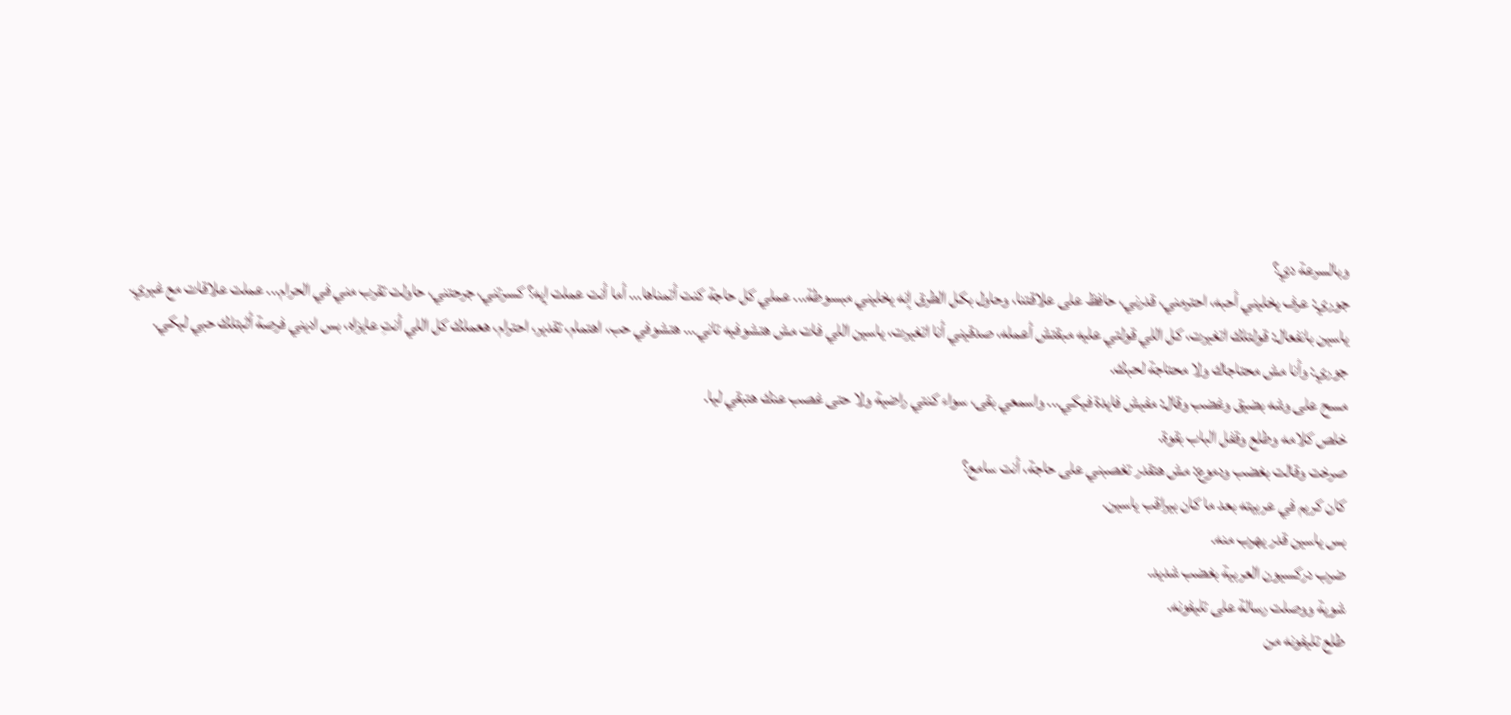وبالسرعة دي؟
جوري: عرف يخليني أحبه، احترمني، قدرني، حافظ على علاقتنا، وحاول بكل الطرق إنه يخليني مبسوطة... عملي كل حاجة كنت أتمناها... أما أنت عملت إيه؟ كسرتني، جرحتني، حاولت تقرب مني في الحرام... عملت علاقات مع غيري.
ياسين بانفعال: قولتلك اتغيرت، كل اللي قولتي عليه مبقتش أعمله، صدقيني أنا اتغيرت، ياسين اللي فات مش هتشوفيه تاني... هتشوفي حب، اهتمام، تقدير، احترام، هعملك كل اللي أنتِ عايزاه، بس اديني فرصة أثبتلك حبي ليكي.
جوري: وأنا مش محتاجاك ولا محتاجة لحبك.
مسح على وشه بضيق وغضب وقال: مفيش فايدة فيكي... واسمعي بقى، سواء كنتي راضية ولا حتى غصب عنك هتبقي ليا.
خلص كلامه وطلع وقفل الباب بقوة.
صرخت وقالت بغضب ودموع: مش هتقدر تغصبني على حاجة، أنت سامع؟
كان كريم في عربيته بعد ما كان بيراقب ياسين.
بس ياسين قدر يهرب منه.
ضرب دركسيون العربية بغضب شديد.
شوية ووصلت رسالة على تليفونه.
طلع تليفونه من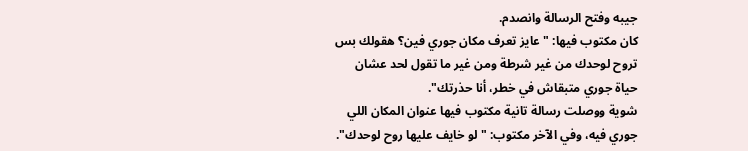جيبه وفتح الرسالة وانصدم.
كان مكتوب فيها: "عايز تعرف مكان جوري فين؟ هقولك بس تروح لوحدك من غير شرطة ومن غير ما تقول لحد عشان حياة جوري متبقاش في خطر، أنا حذرتك".
شوية ووصلت رسالة تانية مكتوب فيها عنوان المكان اللي جوري فيه، وفي الآخر مكتوب: "لو خايف عليها روح لوحدك".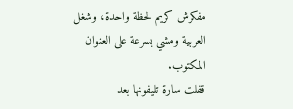مفكرش كريم لحظة واحدة، وشغل العربية ومشي بسرعة على العنوان المكتوب.
قفلت سارة تليفونها بعد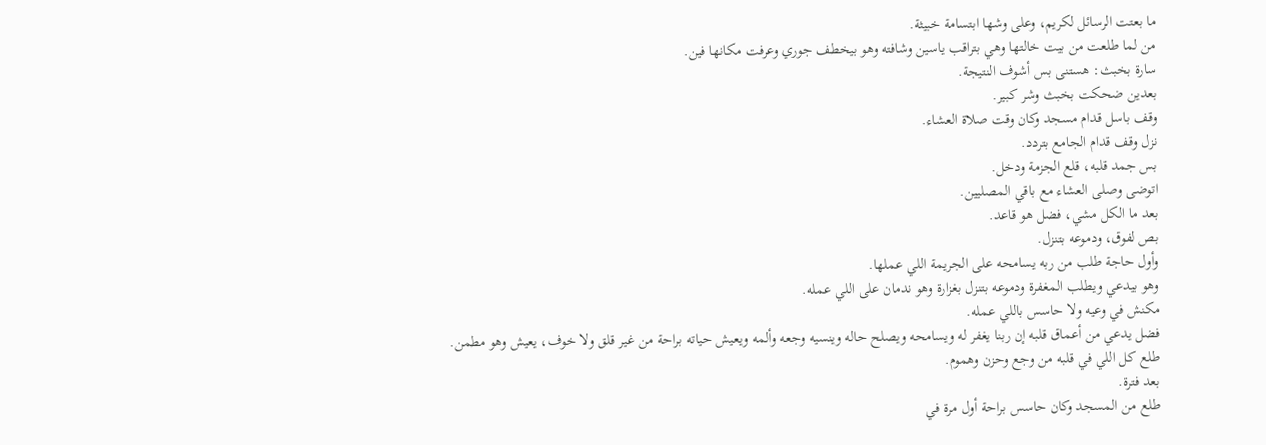ما بعتت الرسائل لكريم، وعلى وشها ابتسامة خبيثة.
من لما طلعت من بيت خالتها وهي بتراقب ياسين وشافته وهو بيخطف جوري وعرفت مكانها فين.
سارة بخبث: هستنى بس أشوف النتيجة.
بعدين ضحكت بخبث وشر كبير.
وقف باسل قدام مسجد وكان وقت صلاة العشاء.
نزل وقف قدام الجامع بتردد.
بس جمد قلبه، قلع الجزمة ودخل.
اتوضى وصلى العشاء مع باقي المصليين.
بعد ما الكل مشي، فضل هو قاعد.
بص لفوق، ودموعه بتنزل.
وأول حاجة طلب من ربه يسامحه على الجريمة اللي عملها.
وهو بيدعي ويطلب المغفرة ودموعه بتنزل بغزارة وهو ندمان على اللي عمله.
مكنش في وعيه ولا حاسس باللي عمله.
فضل يدعي من أعماق قلبه إن ربنا يغفر له ويسامحه ويصلح حاله وينسيه وجعه وألمه ويعيش حياته براحة من غير قلق ولا خوف، يعيش وهو مطمن.
طلع كل اللي في قلبه من وجع وحزن وهموم.
بعد فترة.
طلع من المسجد وكان حاسس براحة أول مرة في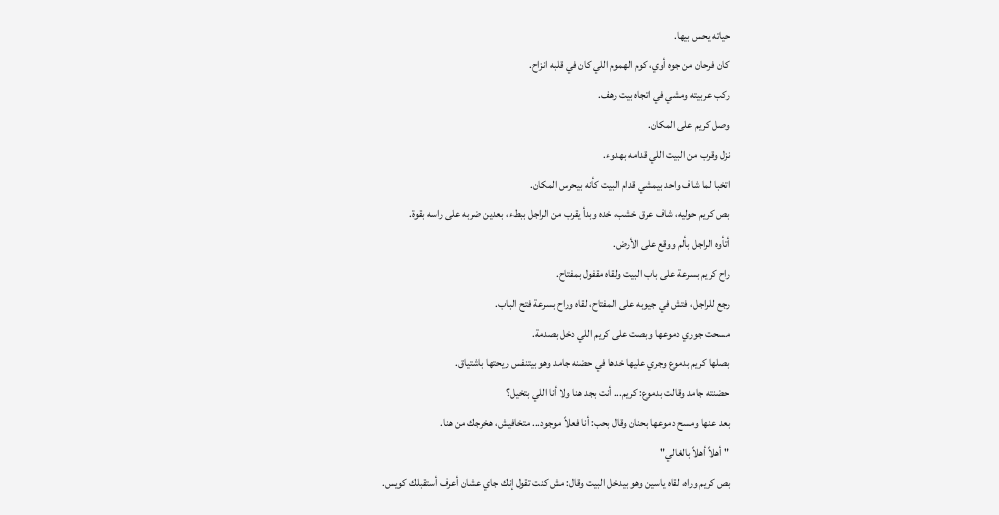حياته يحس بيها.
كان فرحان من جوه أوي، كوم الهموم اللي كان في قلبه انزاح.
ركب عربيته ومشي في اتجاه بيت رهف.
وصل كريم على المكان.
نزل وقرب من البيت اللي قدامه بهدوء.
اتخبا لما شاف واحد بيمشي قدام البيت كأنه بيحرس المكان.
بص كريم حوليه، شاف عرق خشب، خده وبدأ يقرب من الراجل ببطء، بعدين ضربه على راسه بقوة.
أتأوه الراجل بألم ووقع على الأرض.
راح كريم بسرعة على باب البيت ولقاه مقفول بمفتاح.
رجع للراجل، فتش في جيوبه على المفتاح، لقاه وراح بسرعة فتح الباب.
مسحت جوري دموعها وبصت على كريم اللي دخل بصدمة.
بصلها كريم بدموع وجري عليها خدها في حضنه جامد وهو بيتنفس ريحتها باشتياق.
حضنته جامد وقالت بدموع: كريم... أنت بجد هنا ولا أنا اللي بتخيل؟
بعد عنها ومسح دموعها بحنان وقال بحب: أنا فعلاً موجود... متخافيش، هخرجك من هنا.
"أهلاً أهلاً بالغالي"
بص كريم وراه، لقاه ياسين وهو بيدخل البيت وقال: مش كنت تقول إنك جاي عشان أعرف أستقبلك كويس.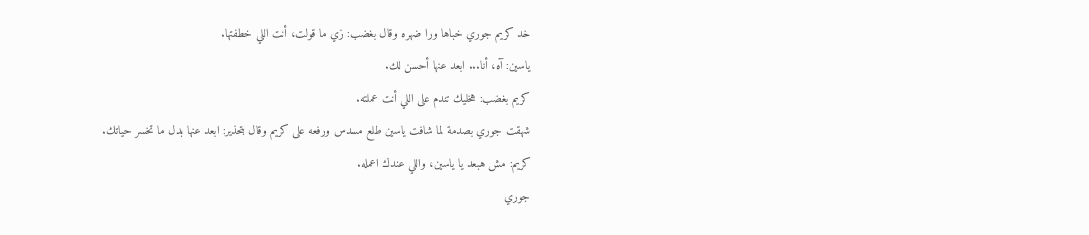خد كريم جوري خباها ورا ضهره وقال بغضب: زي ما قولت، أنت اللي خطفتها.
ياسين: آه، أنا... ابعد عنها أحسن لك.
كريم بغضب: هخليك تندم على اللي أنت عملته.
شهقت جوري بصدمة لما شافت ياسين طلع مسدس ورفعه على كريم وقال بتحذير: ابعد عنها بدل ما تخسر حياتك.
كريم: مش هبعد يا ياسين، واللي عندك اعمله.
جوري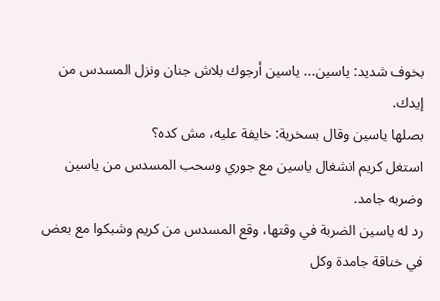بخوف شديد: ياسين... ياسين أرجوك بلاش جنان ونزل المسدس من إيدك.
بصلها ياسين وقال بسخرية: خايفة عليه، مش كده؟
استغل كريم انشغال ياسين مع جوري وسحب المسدس من ياسين وضربه جامد.
رد له ياسين الضربة في وقتها، وقع المسدس من كريم وشبكوا مع بعض في خناقة جامدة وكل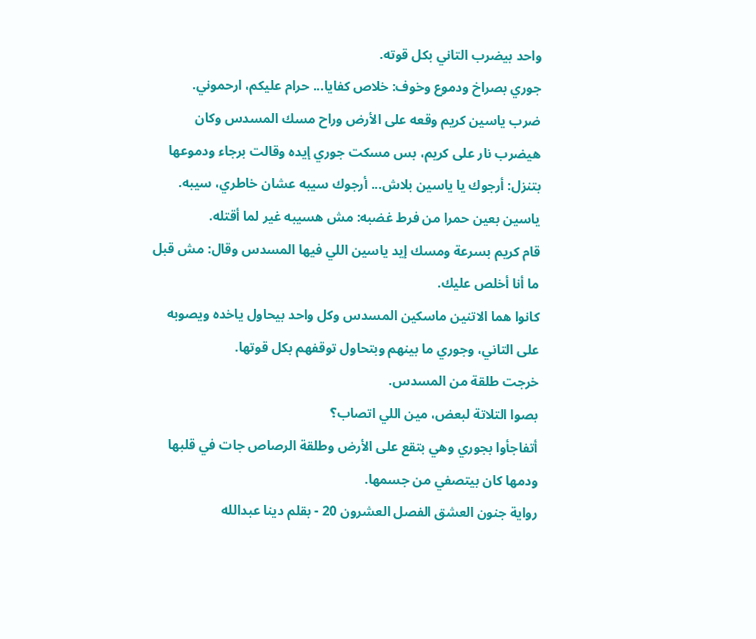واحد بيضرب التاني بكل قوته.
جوري بصراخ ودموع وخوف: خلاص كفايا... حرام عليكم، ارحموني.
ضرب ياسين كريم وقعه على الأرض وراح مسك المسدس وكان هيضرب نار على كريم، بس مسكت جوري إيده وقالت برجاء ودموعها بتنزل: أرجوك يا ياسين بلاش... أرجوك سيبه عشان خاطري، سيبه.
ياسين بعين حمرا من فرط غضبه: مش هسيبه غير لما أقتله.
قام كريم بسرعة ومسك إيد ياسين اللي فيها المسدس وقال: مش قبل ما أنا أخلص عليك.
كانوا هما الاتنين ماسكين المسدس وكل واحد بيحاول ياخده ويصوبه على التاني، وجوري ما بينهم وبتحاول توقفهم بكل قوتها.
خرجت طلقة من المسدس.
بصوا التلاتة لبعض، مين اللي اتصاب؟
أتفاجأوا بجوري وهي بتقع على الأرض وطلقة الرصاص جات في قلبها ودمها كان بيتصفي من جسمها.
رواية جنون العشق الفصل العشرون 20 - بقلم دينا عبدالله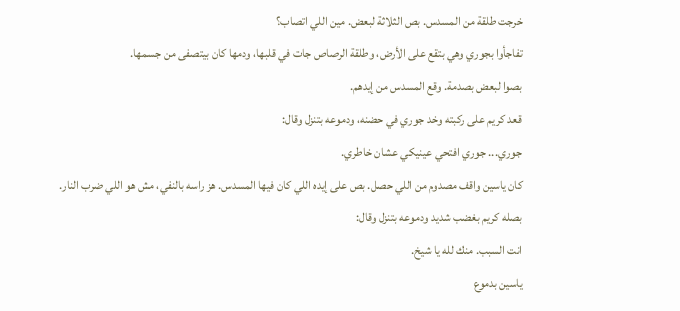خرجت طلقة من المسدس. بص الثلاثة لبعض. مين اللي اتصاب؟
تفاجأوا بجوري وهي بتقع على الأرض، وطلقة الرصاص جات في قلبها، ودمها كان بيتصفى من جسمها.
بصوا لبعض بصدمة. وقع المسدس من إيدهم.
قعد كريم على ركبته وخد جوري في حضنه، ودموعه بتنزل وقال:
جوري... جوري افتحي عينيكي عشان خاطري.
كان ياسين واقف مصدوم من اللي حصل. بص على إيده اللي كان فيها المسدس. هز راسه بالنفي، مش هو اللي ضرب النار.
بصله كريم بغضب شديد ودموعه بتنزل وقال:
انت السبب. منك لله يا شيخ.
ياسين بدموع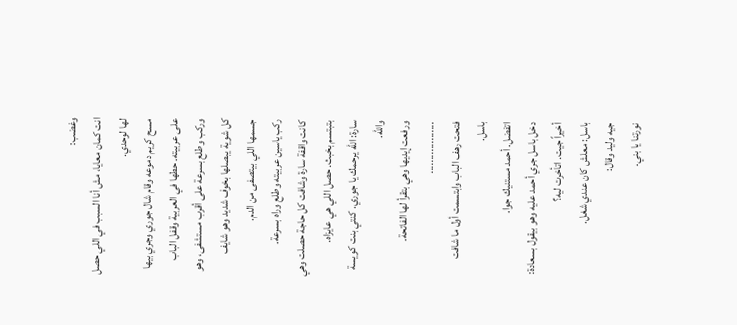وغضب:
انت كمان معايا، مش أنا السبب في اللي حصل لها لوحدي.
مسح كريم دموعه وقام شال جوري وجري بيها على عربيته. حطها في العربية وقفل الباب وركب وطلع بسرعة على أقرب مستشفى، وهو كل شوية يبصلها بخوف شديد وهو شايف جسمها اللي بيتصفى من الدم.
ركب ياسين عربيته وطلع وراه بسرعة.
كانت واقفة سارة وشافت كل حاجة حصلت وهي بتبتسم بخبث. حصل اللي هي عايزاه.
سارة: الله يرحمك يا جوري. كنتي بنت كويسة والله.
ورفعت إيديها وهي بتقرأ لها الفاتحة.
...................
فتحت رهف الباب وابتسمت أول ما شافت باسل.
اتفضل. أحمد مستنيك جوا.
دخل باسل جري أحمد عليه وهو بيقول بسعادة:
أخيراً جيت. اتأخرت ليه؟
باسل: معلش كان عندي شغل.
جيه وليد وقال:
نورتنا يا بني.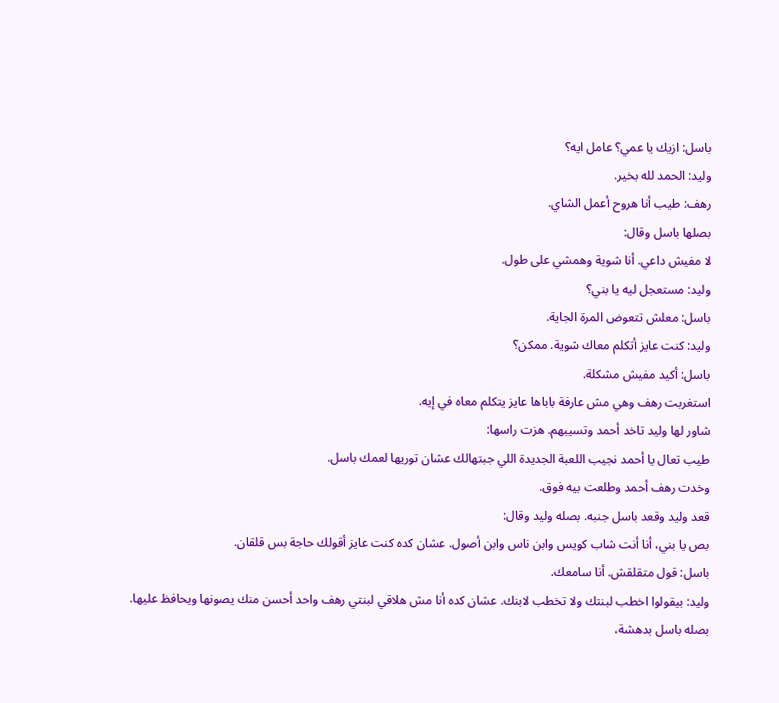باسل: ازيك يا عمي؟ عامل ايه؟
وليد: الحمد لله بخير.
رهف: طيب أنا هروح أعمل الشاي.
بصلها باسل وقال:
لا مفيش داعي. أنا شوية وهمشي على طول.
وليد: مستعجل ليه يا بني؟
باسل: معلش تتعوض المرة الجاية.
وليد: كنت عايز أتكلم معاك شوية. ممكن؟
باسل: أكيد مفيش مشكلة.
استغربت رهف وهي مش عارفة باباها عايز يتكلم معاه في إيه.
شاور لها وليد تاخد أحمد وتسيبهم. هزت راسها:
طيب تعال يا أحمد نجيب اللعبة الجديدة اللي جبتهالك عشان توريها لعمك باسل.
وخدت رهف أحمد وطلعت بيه فوق.
قعد وليد وقعد باسل جنبه. بصله وليد وقال:
بص يا بني، أنا أنت شاب كويس وابن ناس وابن أصول. عشان كده كنت عايز أقولك حاجة بس قلقان.
باسل: قول متقلقش. أنا سامعك.
وليد: بيقولوا اخطب لبنتك ولا تخطب لابنك. عشان كده أنا مش هلاقي لبنتي رهف واحد أحسن منك يصونها ويحافظ عليها.
بصله باسل بدهشة،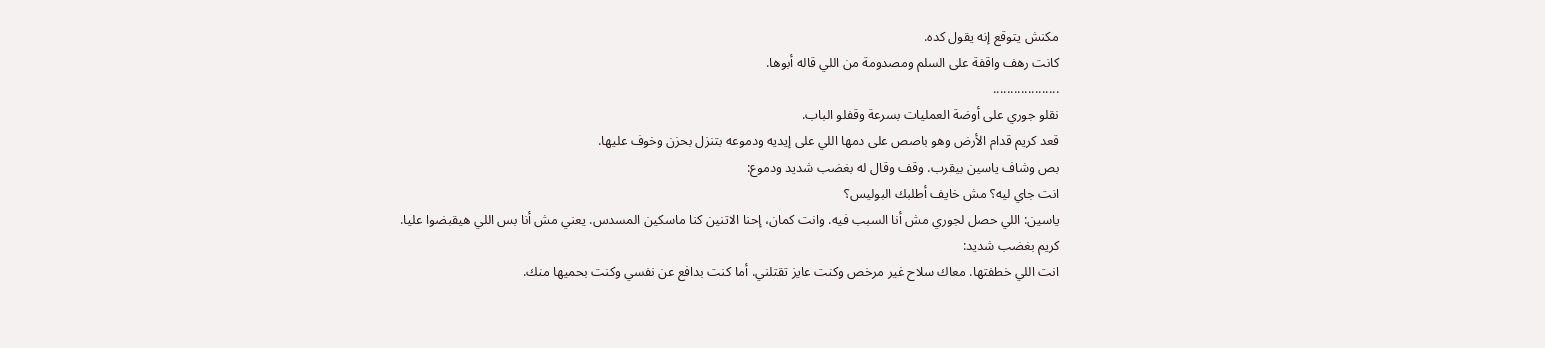مكنش يتوقع إنه يقول كده.
كانت رهف واقفة على السلم ومصدومة من اللي قاله أبوها.
...................
نقلو جوري على أوضة العمليات بسرعة وقفلو الباب.
قعد كريم قدام الأرض وهو باصص على دمها اللي على إيديه ودموعه بتنزل بحزن وخوف عليها.
بص وشاف ياسين بيقرب. وقف وقال له بغضب شديد ودموع:
انت جاي ليه؟ مش خايف أطلبك البوليس؟
ياسين: اللي حصل لجوري مش أنا السبب فيه. وانت كمان، إحنا الاتنين كنا ماسكين المسدس. يعني مش أنا بس اللي هيقبضوا عليا.
كريم بغضب شديد:
انت اللي خطفتها. معاك سلاح غير مرخص وكنت عايز تقتلني. أما كنت بدافع عن نفسي وكنت بحميها منك.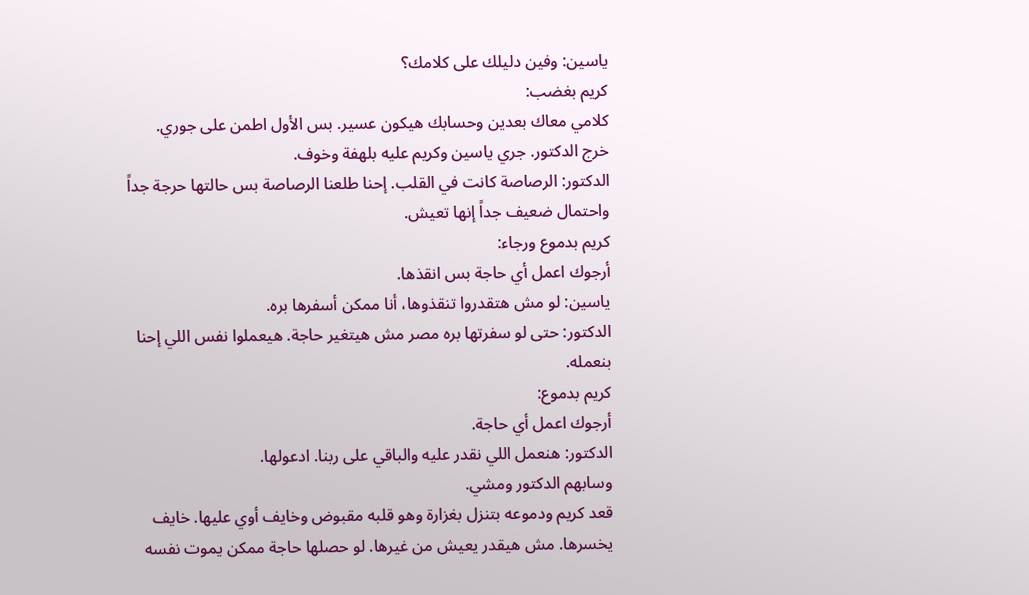ياسين: وفين دليلك على كلامك؟
كريم بغضب:
كلامي معاك بعدين وحسابك هيكون عسير. بس الأول اطمن على جوري.
خرج الدكتور. جري ياسين وكريم عليه بلهفة وخوف.
الدكتور: الرصاصة كانت في القلب. إحنا طلعنا الرصاصة بس حالتها حرجة جداً واحتمال ضعيف جداً إنها تعيش.
كريم بدموع ورجاء:
أرجوك اعمل أي حاجة بس انقذها.
ياسين: لو مش هتقدروا تنقذوها، أنا ممكن أسفرها بره.
الدكتور: حتى لو سفرتها بره مصر مش هيتغير حاجة. هيعملوا نفس اللي إحنا بنعمله.
كريم بدموع:
أرجوك اعمل أي حاجة.
الدكتور: هنعمل اللي نقدر عليه والباقي على ربنا. ادعولها.
وسابهم الدكتور ومشي.
قعد كريم ودموعه بتنزل بغزارة وهو قلبه مقبوض وخايف أوي عليها. خايف يخسرها. مش هيقدر يعيش من غيرها. لو حصلها حاجة ممكن يموت نفسه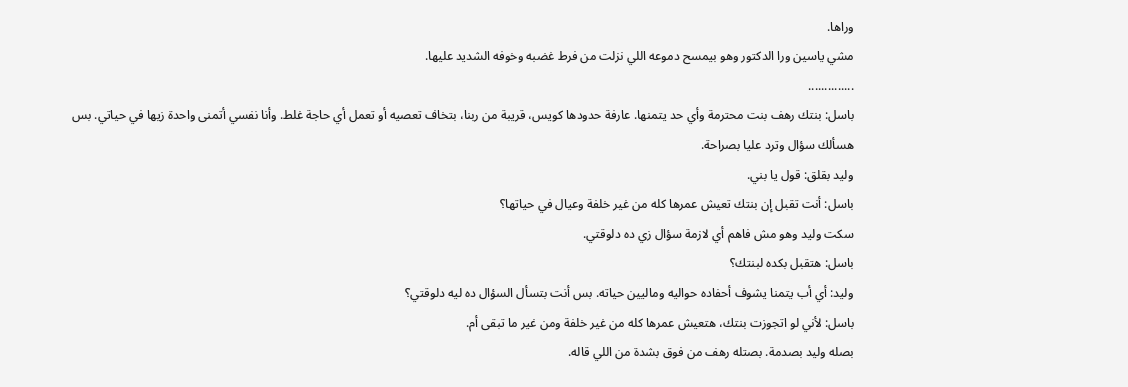وراها.
مشي ياسين ورا الدكتور وهو بيمسح دموعه اللي نزلت من فرط غضبه وخوفه الشديد عليها.
..............
باسل: بنتك رهف بنت محترمة وأي حد يتمنها. عارفة حدودها كويس، قريبة من ربنا، بتخاف تعصيه أو تعمل أي حاجة غلط. وأنا نفسي أتمنى واحدة زيها في حياتي. بس هسألك سؤال وترد عليا بصراحة.
وليد بقلق: قول يا بني.
باسل: أنت تقبل إن بنتك تعيش عمرها كله من غير خلفة وعيال في حياتها؟
سكت وليد وهو مش فاهم أي لازمة سؤال زي ده دلوقتي.
باسل: هتقبل بكده لبنتك؟
وليد: أي أب يتمنا يشوف أحفاده حواليه وماليين حياته. بس أنت بتسأل السؤال ده ليه دلوقتي؟
باسل: لأني لو اتجوزت بنتك، هتعيش عمرها كله من غير خلفة ومن غير ما تبقى أم.
بصله وليد بصدمة. بصتله رهف من فوق بشدة من اللي قاله.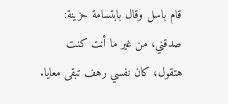قام باسل وقال بابتسامة حزينة:
صدقني، من غير ما أنت كنت هتقول، كان نفسي رهف تبقى معايا.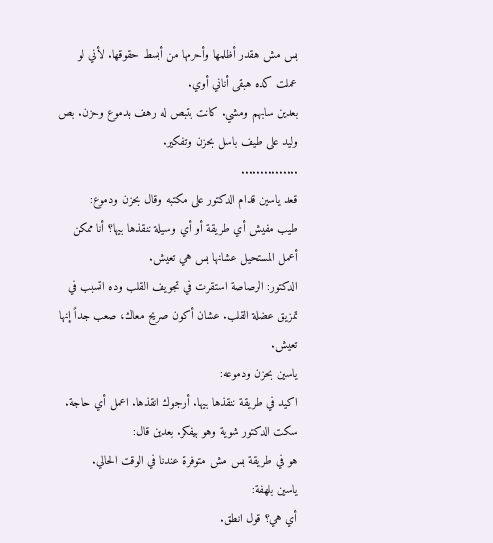بس مش هقدر أظلمها وأحرمها من أبسط حقوقها. لأني لو عملت كده هبقى أناني أوي.
بعدين سابهم ومشي. كانت بتبص له رهف بدموع وحزن. بص وليد على طيف باسل بحزن وتفكير.
...............
قعد ياسين قدام الدكتور على مكتبه وقال بحزن ودموع:
طيب مفيش أي طريقة أو أي وسيلة ننقذها بيها؟ أنا ممكن أعمل المستحيل عشانها بس هي تعيش.
الدكتور: الرصاصة استقرت في تجويف القلب وده اتسبب في تمزيق عضلة القلب. عشان أكون صريح معاك، صعب جداً إنها تعيش.
ياسين بحزن ودموعه:
اكيد في طريقة ننقذها بيها. أرجوك انقذها. اعمل أي حاجة.
سكت الدكتور شوية وهو بيفكر. بعدين قال:
هو في طريقة بس مش متوفرة عندنا في الوقت الحالي.
ياسين بلهفة:
أي هي؟ قول انطق.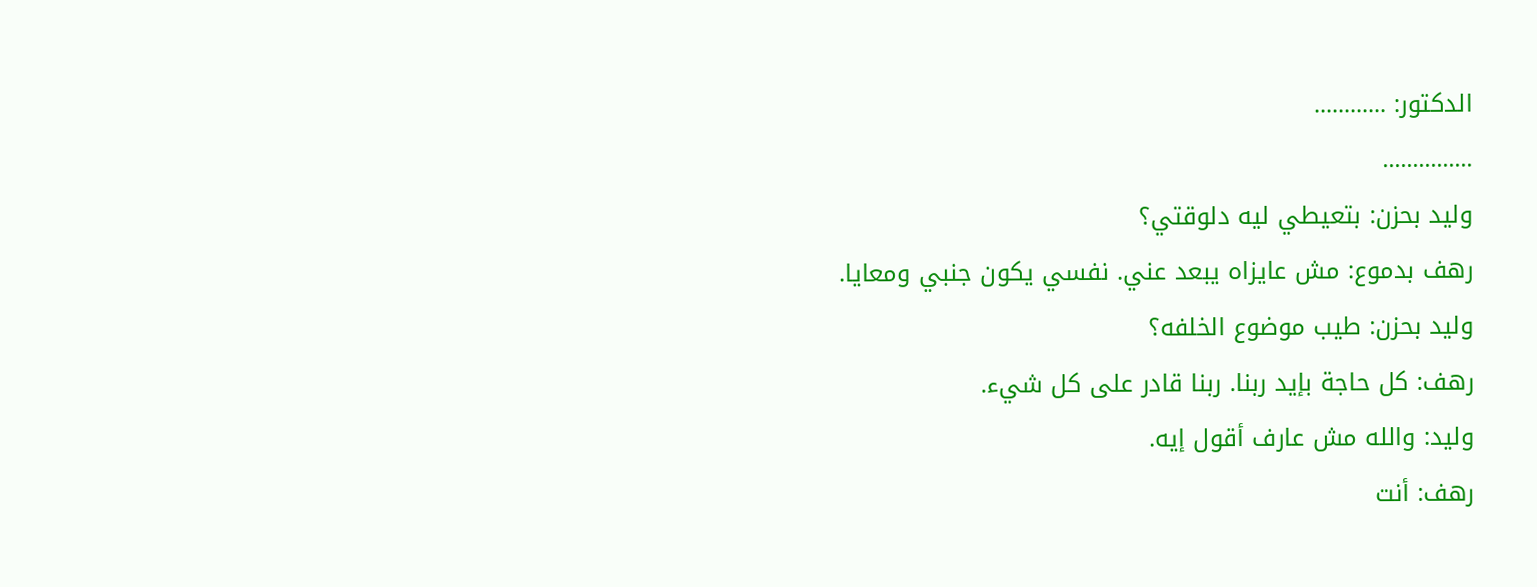الدكتور: ............
...............
وليد بحزن: بتعيطي ليه دلوقتي؟
رهف بدموع: مش عايزاه يبعد عني. نفسي يكون جنبي ومعايا.
وليد بحزن: طيب موضوع الخلفه؟
رهف: كل حاجة بإيد ربنا. ربنا قادر على كل شيء.
وليد: والله مش عارف أقول إيه.
رهف: أنت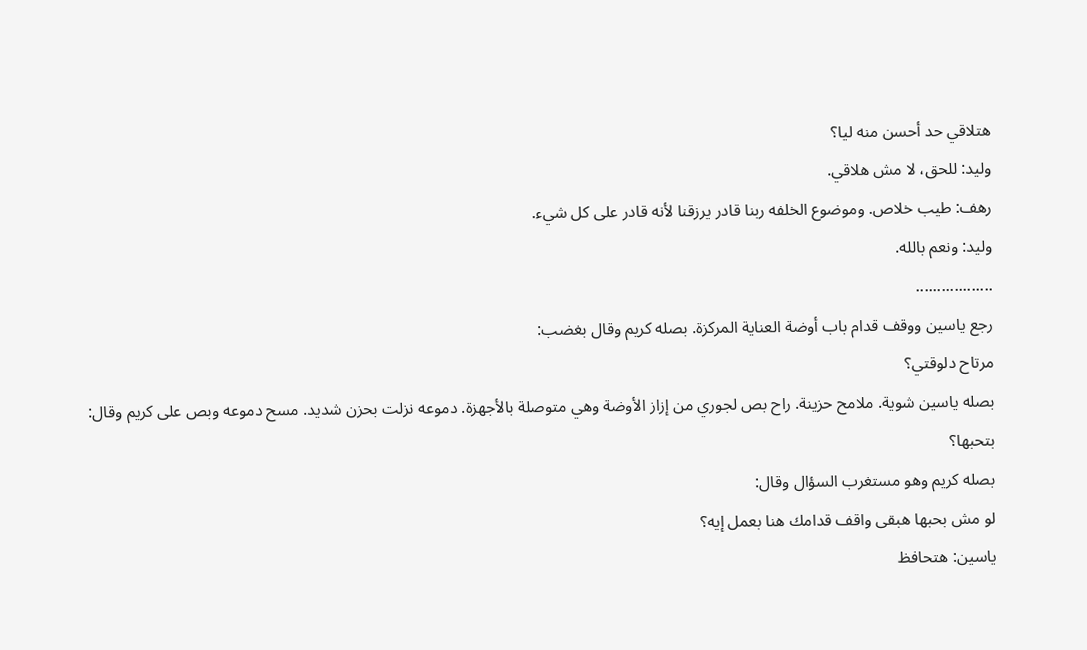هتلاقي حد أحسن منه ليا؟
وليد: للحق، لا مش هلاقي.
رهف: طيب خلاص. وموضوع الخلفه ربنا قادر يرزقنا لأنه قادر على كل شيء.
وليد: ونعم بالله.
..................
رجع ياسين ووقف قدام باب أوضة العناية المركزة. بصله كريم وقال بغضب:
مرتاح دلوقتي؟
بصله ياسين شوية. ملامح حزينة. راح بص لجوري من إزاز الأوضة وهي متوصلة بالأجهزة. دموعه نزلت بحزن شديد. مسح دموعه وبص على كريم وقال:
بتحبها؟
بصله كريم وهو مستغرب السؤال وقال:
لو مش بحبها هبقى واقف قدامك هنا بعمل إيه؟
ياسين: هتحافظ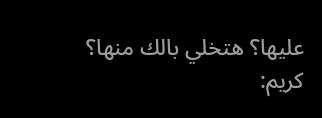عليها؟ هتخلي بالك منها؟
كريم: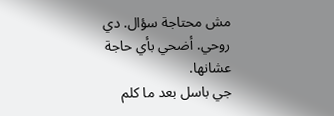مش محتاجة سؤال. دي روحي. أضحي بأي حاجة عشانها.
جي باسل بعد ما كلم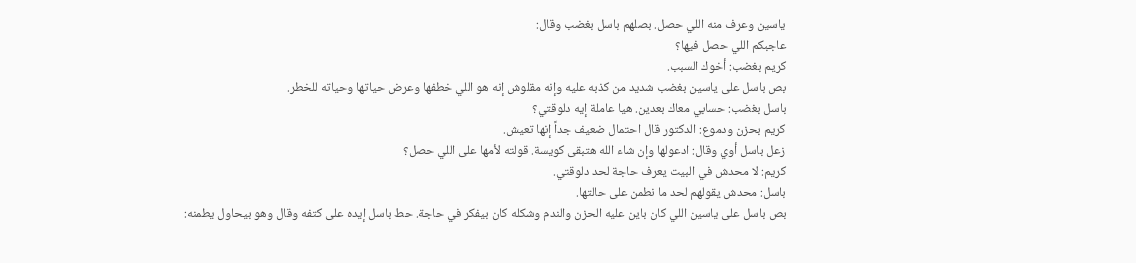ياسين وعرف منه اللي حصل. بصلهم باسل بغضب وقال:
عاجبكم اللي حصل فيها؟
كريم بغضب: أخوك السبب.
بص باسل على ياسين بغضب شديد من كذبه عليه وإنه مقلوش إنه هو اللي خطفها وعرض حياتها وحياته للخطر.
باسل بغضب: حسابي معاك بعدين. هيا عاملة إيه دلوقتي؟
كريم بحزن ودموع: الدكتور قال احتمال ضعيف جداً إنها تعيش.
زعل باسل أوي وقال: ادعولها وإن شاء الله هتبقى كويسة. قولته لأمها على اللي حصل؟
كريم: لا محدش في البيت يعرف حاجة لحد دلوقتي.
باسل: محدش يقولهم لحد ما نطمن على حالتها.
بص باسل على ياسين اللي كان باين عليه الحزن والندم وشكله كان بيفكر في حاجة. حط باسل إيده على كتفه وقال وهو بيحاول يطمنه: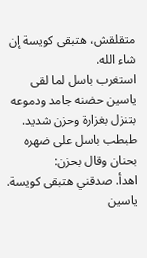متقلقش، هتبقى كويسة إن شاء الله.
استغرب باسل لما لقى ياسين حضنه جامد ودموعه بتنزل بغزارة وحزن شديد. طبطب باسل على ضهره بحنان وقال بحزن:
اهدأ. صدقني هتبقى كويسة.
ياسين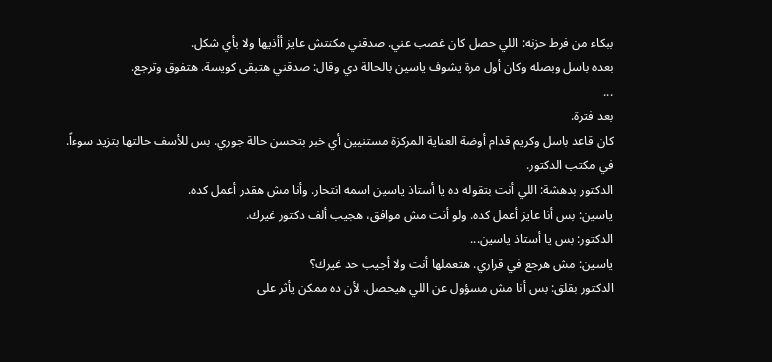ببكاء من فرط حزنه: اللي حصل كان غصب عني. صدقني مكنتش عايز أأذيها ولا بأي شكل.
بعده باسل وبصله وكان أول مرة يشوف ياسين بالحالة دي وقال: صدقني هتبقى كويسة. هتفوق وترجع.
...
بعد فترة.
كان قاعد باسل وكريم قدام أوضة العناية المركزة مستنيين أي خبر بتحسن حالة جوري. بس للأسف حالتها بتزيد سوءاً.
في مكتب الدكتور.
الدكتور بدهشة: اللي أنت بتقوله ده يا أستاذ ياسين اسمه انتحار. وأنا مش هقدر أعمل كده.
ياسين: بس أنا عايز أعمل كده. ولو أنت مش موافق، هجيب ألف دكتور غيرك.
الدكتور: بس يا أستاذ ياسين...
ياسين: مش هرجع في قراري. هتعملها أنت ولا أجيب حد غيرك؟
الدكتور بقلق: بس أنا مش مسؤول عن اللي هيحصل. لأن ده ممكن يأثر على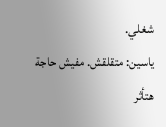شغلي.
ياسين: متقلقش. مفيش حاجة هتأثر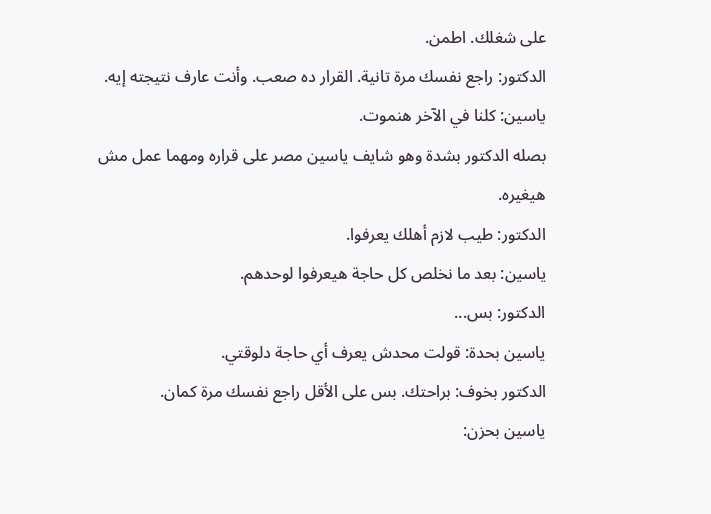على شغلك. اطمن.
الدكتور: راجع نفسك مرة تانية. القرار ده صعب. وأنت عارف نتيجته إيه.
ياسين: كلنا في الآخر هنموت.
بصله الدكتور بشدة وهو شايف ياسين مصر على قراره ومهما عمل مش هيغيره.
الدكتور: طيب لازم أهلك يعرفوا.
ياسين: بعد ما نخلص كل حاجة هيعرفوا لوحدهم.
الدكتور: بس...
ياسين بحدة: قولت محدش يعرف أي حاجة دلوقتي.
الدكتور بخوف: براحتك. بس على الأقل راجع نفسك مرة كمان.
ياسين بحزن: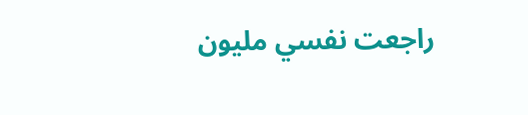راجعت نفسي مليون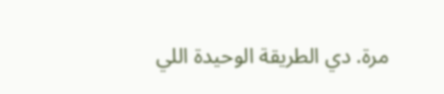مرة. دي الطريقة الوحيدة اللي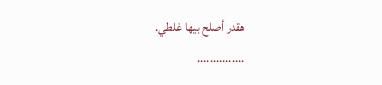هقدر أصلح بيها غلطي.
...............